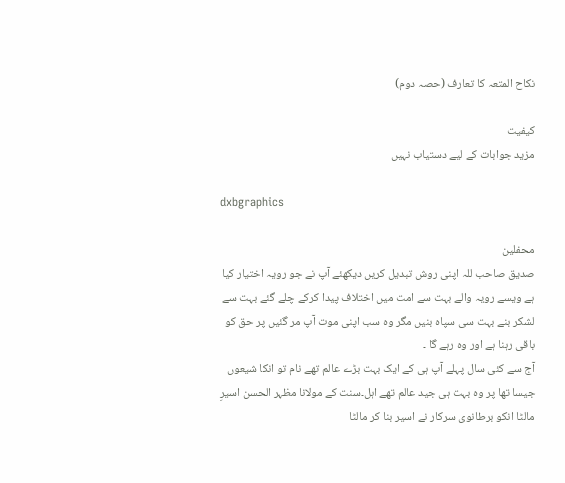نکاح المتعہ کا تعارف (حصہ دوم)

کیفیت
مزید جوابات کے لیے دستیاب نہیں

dxbgraphics

محفلین
صدیق صاحب للہ اپنی روش تبدیل کریں دیکھئے آپ نے جو رویہ اختیار کیا ہے ویسے رویہ والے بہت سے امت میں اختلاف پیدا کرکے چلے گئے بہت سے لشکر بنے بہت سی سپاہ بنیں مگر وہ سب اپنی موت آپ مر گئیں پر حق کو باقی رہنا ہے اور وہ رہے گا ۔
آج سے کئی سال پہلے آپ ہی کے ایک بہت بڑے عالم تھے نام تو انکا شیعوں جیسا تھا پر وہ بہت ہی جید عالم تھے اہل۔سنت کے مولانا مظہر الحسن اسیرِ مالٹا انکو برطانوی سرکار نے اسیر بنا کر مالٹا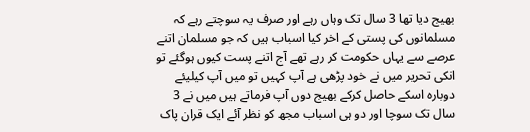بھیج دیا تھا 3 سال تک وہاں رہے اور صرف یہ سوچتے رہے کہ مسلمانوں کی پستی کے اخر کیا اسباب ہیں کہ جو مسلمان اتنے عرصے سے یہاں حکومت کر رہے تھے آج اتنے پست کیوں ہوگئے تو انکی تحریر میں نے خود پڑھی ہے آپ کہیں تو میں آپ کیلیئے دوبارہ اسکے حاصل کرکے بھیج دوں آپ فرماتے ہیں میں نے 3 سال تک سوچا اور دو ہی اسباب مجھ کو نظر آئے ایک قران پاک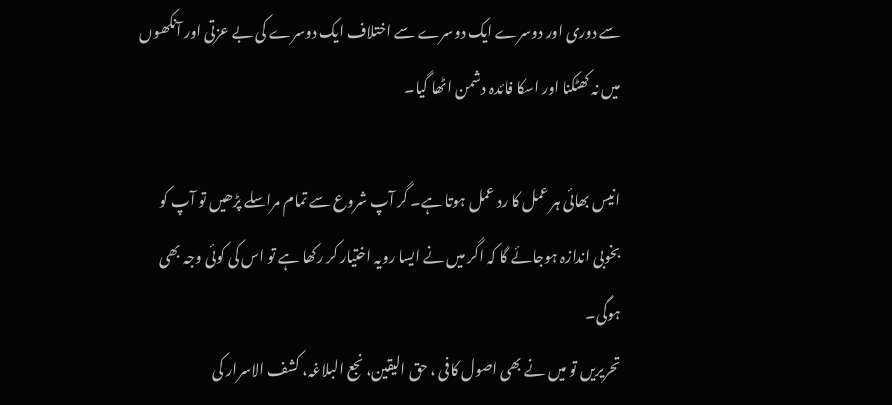سے دوری اور دوسرے ایک دوسرے سے اختلاف ایک دوسرے کی بے عزتی اور آنکھوں میں نہ کھٹکنا اور اسکا فائدہ دشمن اٹھا گیا۔

انیس بھائی ہر عمل کا رد عمل ہوتا ہے۔ گر آپ شروع سے تمام مراسلے پڑھیں تو آپ کو بخوبی اندازہ ہوجائے گا کہ اگر میں نے ایسا رویہ اختیار کر رکھا ہے تو اس کی کوئی وجہ بھی ہوگی۔
تحریریں تو میں نے بھی اصول کافی ، حق الیقین، نجع البلاغہ، کشف الاسرار کی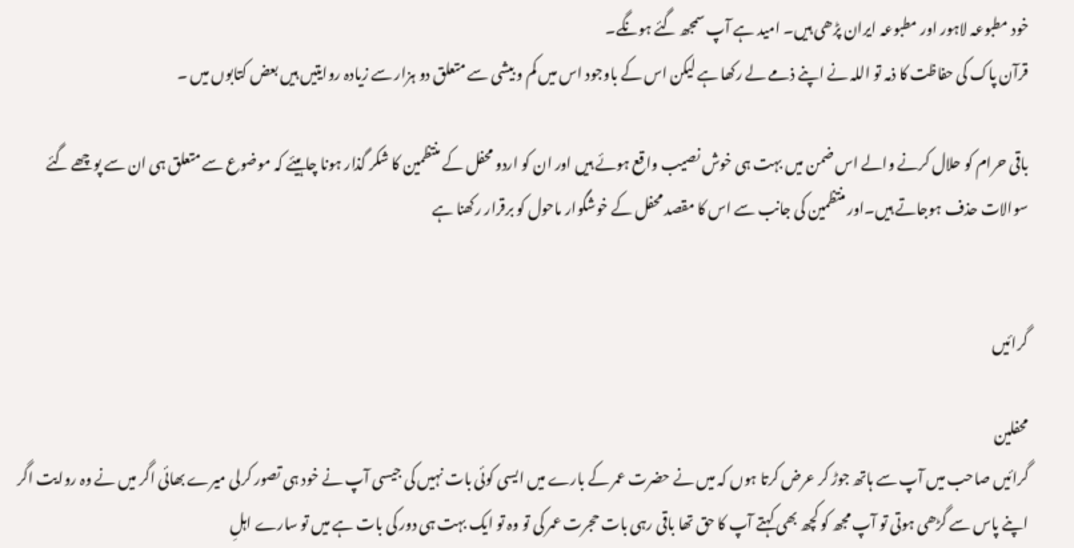خود مطبوعہ لاہور اور مطبوعہ ایران پڑھی ہیں۔ امید ہے آپ سمجھ گئے ہونگے۔
قرآن پاک کی حفاظت کا ذمہ تو اللہ نے اپنے ذمے لے رکھا ہے لیکن اس کے باوجود اس میں کم و بیشی سے متعلق دو ہزار سے زیادہ روایتیں ہیں بعض کتابوں میں ۔

باقی حرام کو حلال کرنے والے اس ضمن میں بہت ہی خوش نصیب واقع ہوئے ہیں اور ان کو اردو محفل کے منتظمین کا شکر گذار ہونا چاہیئے کہ موضوع سے متعلق ہی ان سے پوچھے گئے سوالات حذف ہوجاتے ہیں۔اور منتظمین کی جانب سے اس کا مقصد محفل کے خوشگوار ماحول کو برقرار رکھنا ہے


گرائیں

محفلین
گرائیں صاحب میں آپ سے ہاتھ جوڑ کر عرض کرتا ہوں کہ میں نے حضرت عمر کے بارے میں ایسی کوئی بات نہیں کی جیسی آپ نے خود ہی تصور کرلی میرے بھائی اگر میں نے وہ روایت اگر اپنے پاس سے گڑھی ہوتی تو آپ مجھ کو کچھ بھی کہتے آپ کا حق تھا باقی رہی بات حجرت عمر کی تو وہ تو ایک بہت ہی دور کی بات ہے میں تو سارے اہلِ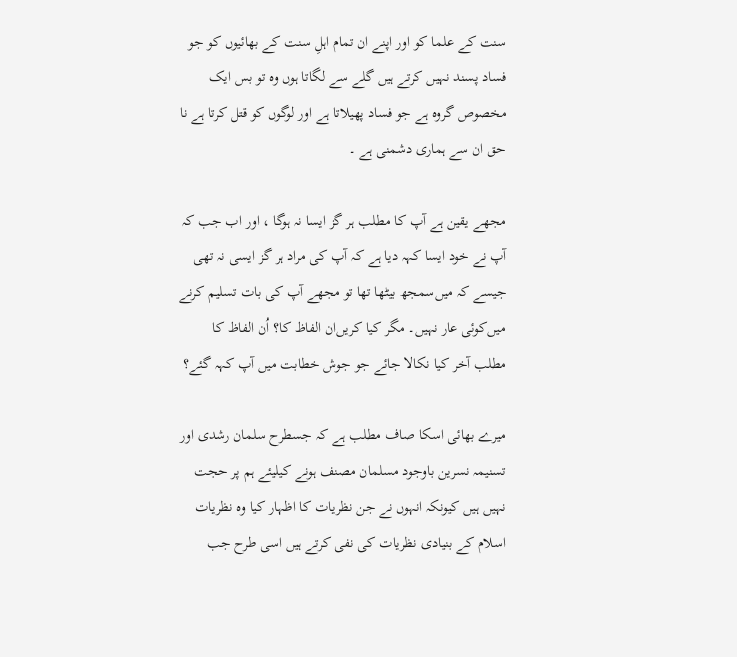سنت کے علما کو اور اپنے ان تمام اہلِ سنت کے بھائیوں کو جو فساد پسند نہیں کرتے ہیں گلے سے لگاتا ہوں وہ تو بس ایک مخصوص گروہ ہے جو فساد پھیلاتا ہے اور لوگوں کو قتل کرتا ہے نا حق ان سے ہماری دشمنی ہے ۔

مجھے یقین ہے آپ کا مطلب ہر گز ایسا نہ ہوگا ، اور اب جب کہ آپ نے خود ایسا کہہ دیا ہے کہ آپ کی مراد ہر گز ایسی نہ تھی جیسے کہ میں‌سمجھ بیٹھا تھا تو مجھے آپ کی بات تسلیم کرنے میں‌کوئی عار نہیں۔ مگر کیا کریں‌ان الفاظ کا؟ اُن الفاظ کا مطلب آخر کیا نکالا جائے جو جوش خطابت میں‌ آپ کہہ گئے؟

میرے بھائی اسکا صاف مطلب ہے کہ جسطرح سلمان رشدی اور تسنیمہ نسرین باوجود مسلمان مصنف ہونے کیلیئے ہم پر حجت نہیں ہیں کیونکہ انہوں نے جن نظریات کا اظہار کیا وہ نظریات اسلام کے بنیادی نظریات کی نفی کرتے ہیں اسی طرح جب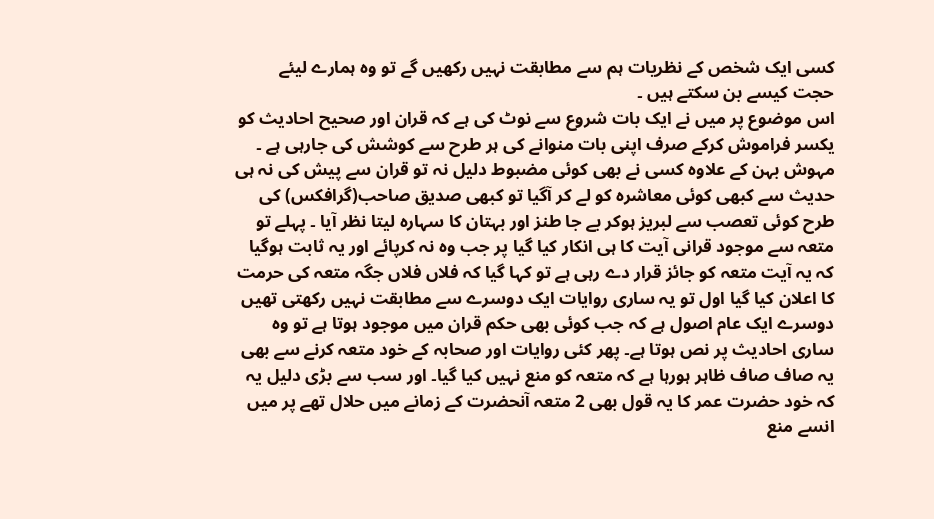کسی ایک شخص کے نظریات ہم سے مطابقت نہیں رکھیں گے تو وہ ہمارے لیئے حجت کیسے بن سکتے ہیں ۔
اس موضوع پر میں نے ایک بات شروع سے نوٹ کی ہے کہ قران اور صحیح احادیث کو یکسر فراموش کرکے صرف اپنی بات منوانے کی ہر طرح سے کوشش کی جارہی ہے ۔ مہوش بہن کے علاوہ کسی نے بھی کوئی مضبوط دلیل نہ تو قران سے پیش کی نہ ہی حدیث سے کبھی کوئی معاشرہ کو لے کر آگیا تو کبھی صدیق صاحب(گرافکس) کی طرح کوئی تعصب سے لبریز ہوکر بے جا طنز اور بہتان کا سہارہ لیتا نظر آیا ۔ پہلے تو متعہ سے موجود قرانی آیت کا ہی انکار کیا گیا پر جب وہ نہ کرپائے اور یہ ثابت ہوگیا کہ یہ آیت متعہ کو جائز قرار دے رہی ہے تو کہا گیا کہ فلاں فلاں جگہ متعہ کی حرمت کا اعلان کیا گیا اول تو یہ ساری روایات ایک دوسرے سے مطابقت نہیں رکھتی تھیں دوسرے ایک عام اصول ہے کہ جب کوئی بھی حکم قران میں موجود ہوتا ہے تو وہ ساری احادیث پر نص ہوتا ہے۔ پھر کئی روایات اور صحابہ کے خود متعہ کرنے سے بھی یہ صاف صاف ظاہر ہورہا ہے کہ متعہ کو منع نہیں کیا گیا۔ اور سب سے بڑی دلیل یہ کہ خود حضرت عمر کا یہ قول بھی 2 متعہ آنحضرت کے زمانے میں حلال تھے پر میں انسے منع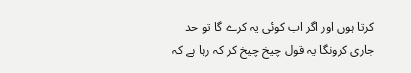کرتا ہوں اور اگر اب کوئی یہ کرے گا تو حد جاری کرونگا یہ قول چیخ چیخ کر کہ رہا ہے کہ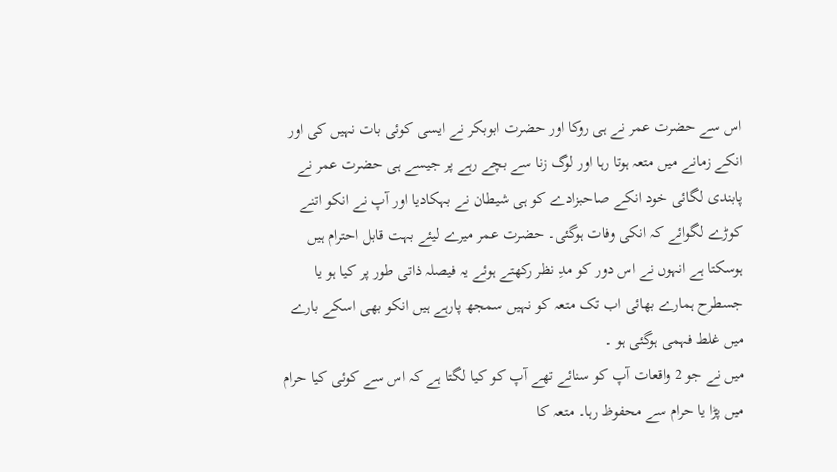اس سے حضرت عمر نے ہی روکا اور حضرت ابوبکر نے ایسی کوئی بات نہیں کی اور انکے زمانے میں متعہ ہوتا رہا اور لوگ زنا سے بچے رہے پر جیسے ہی حضرت عمر نے پابندی لگائی خود انکے صاحبزادے کو ہی شیطان نے بہکادیا اور آپ نے انکو اتنے کوڑے لگوائے کہ انکی وفات ہوگئی۔ حضرت عمر میرے لیئے بہت قابل احترام ہیں ہوسکتا ہے انہوں نے اس دور کو مدِ نظر رکھتے ہوئے یہ فیصلہ ذاتی طور پر کیا ہو یا جسطرح ہمارے بھائی اب تک متعہ کو نہیں سمجھ پارہے ہیں انکو بھی اسکے بارے میں غلط فہمی ہوگئی ہو ۔
میں نے جو 2 واقعات آپ کو سنائے تھے آپ کو کیا لگتا ہے کہ اس سے کوئی کیا حرام میں پڑا یا حرام سے محفوظ رہا۔ متعہ کا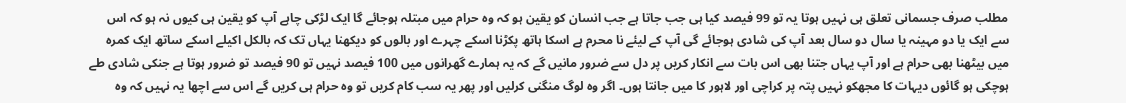مطلب صرف جسمانی تعلق ہی نہیں ہوتا یہ تو 99 فیصد کیا ہی جب جاتا ہے جب انسان کو یقین ہو کہ وہ حرام میں مبتلہ ہوجائے گا ایک لڑکی چاہے آپ کو یقین ہی کیوں نہ ہو کہ اس سے ایک یا دو مہینہ یا سال دو سال بعد آپ کی شادی ہوجائے گی آپ کے لیئے نا محرم ہے اسکا ہاتھ پکڑنا اسکے چہرے اور بالوں کو دیکھنا یہاں تک کہ بالکل اکیلے اسکے ساتھ ایک کمرہ میں بیٹھنا بھی حرام ہے اور آپ یہاں جتنا بھی اس بات سے انکار کریں پر دل سے ضرور مانیں گے کہ یہ ہمارے گھرانوں میں 100 فیصد نہیں تو 90 فیصد تو ضرور ہوتا ہے جنکی شادی طے ہوچکی ہو گائوں دیہات کا مجھکو نہیں پتہ پر کراچی اور لاہور کا میں جانتا ہوں۔ اگر وہ لوگ منگنی کرلیں اور پھر یہ سب کام کریں تو وہ حرام ہی کریں گے اس سے اچھا یہ نہیں کہ وہ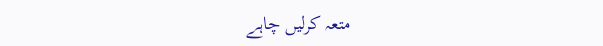متعہ کرلیں چاہے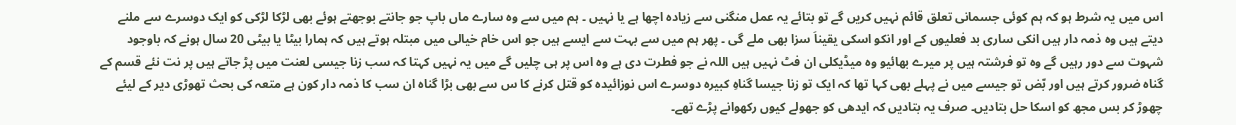اس میں یہ شرط ہو کہ ہم کوئی جسمانی تعلق قائم نہیں کریں گے تو بتائے یہ عمل منگنی سے زیادہ اچھا ہے یا نہیں ۔ ہم میں سے وہ سارے ماں باپ جو جانتے بوجھتے ہوئے بھی لڑکا لڑکی کو ایک دوسرے سے ملنے دیتے ہیں وہ ذمہ دار ہیں انکی ساری بد فعلیوں کے اور انکو اسکی یقیناَ سزا بھی ملے گی ۔ پھر ہم میں سے بہت سے ایسے ہیں جو اس خام خیالی میں مبتلہ ہوتے ہیں کہ ہمارا بیٹا یا بیٹی 20 سال ہونے کہ باوجود شہوت سے دور رہیں گے وہ تو فرشتہ ہیں پر میرے بھائیو وہ میڈیکلی ان فٹ نہیں ہیں اللہ نے جو فطرت دی ہے وہ اس پر ہی چلیں گے میں یہ نہیں کہتا کہ سب زنا جیسی لعنت میں پڑ جاتے ہیں پر نت نئے قسم کے گناہ ضرور کرتے ہیں اور بّض تو جیسے میں نے پہلے بھی کہا تھا کہ ایک تو زنا جیسا گناہِ کبیرہ دوسرے اس نوزائیدہ کو قتل کرنے کا س سے بھی بڑا گناہ ان سب کا ذمہ دار کون ہے متعہ کی بحث تھوڑی دیر کے لیئے چھوڑ کر بس مجھ کو اسکا حل بتادیں۔ صرف یہ بتادیں کہ ایدھی کو جھولے کیوں رکھوانے پڑے تھے۔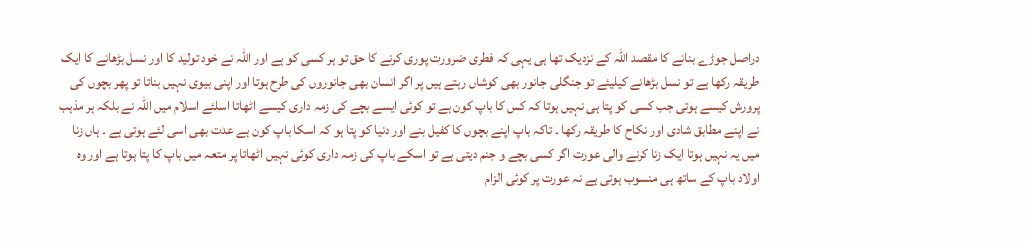دراصل جوڑے بنانے کا مقصد اللہ کے نزدیک تھا ہی یہی کہ فطری ضرورت پوری کرنے کا حق تو ہر کسی کو ہے اور اللہ نے خود تولید کا اور نسل بڑھانے کا ایک طریقہ رکھا ہے تو نسل بڑھانے کیلیئے تو جنگلی جانور بھی کوشاں رہتے ہیں پر اگر انسان بھی جانوروں کی طرح ہوتا اور اپنی بیوی نہیں بناتا تو پھر بچوں کی پرورش کیسے ہوتی جب کسی کو پتا ہی نہیں ہوتا کہ کس کا باپ کون ہے تو کوئی ایسے بچے کی زمہ داری کیسے اٹھاتا اسلئے اسلام میں اللہ نے بلکہ ہر مذہب نے اپنے مطابق شادی اور نکاح کا طریقہ رکھا ۔ تاکہ باپ اپنے بچوں کا کفیل بنے اور دنیا کو پتا ہو کہ اسکا باپ کون ہے عدت بھی اسی لئے ہوتی ہے ۔ ہاں زنا میں یہ نہیں ہوتا ایک زنا کرنے والی عورت اگر کسی بچے و جنم دیتی ہے تو اسکے باپ کی زمہ داری کوئی نہیں اٹھاتا پر متعہ میں باپ کا پتا ہوتا ہے اور وہ اولاد باپ کے ساتھ ہی منسوب ہوتی ہے نہ عورت پر کوئی الزام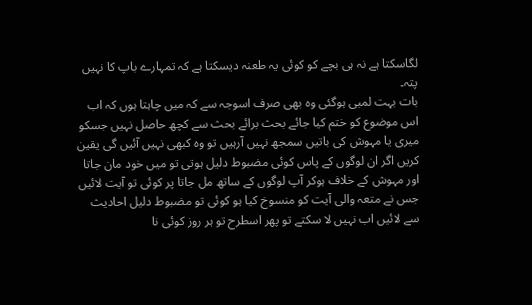لگاسکتا ہے نہ ہی بچے کو کوئی یہ طعنہ دیسکتا ہے کہ تمہارے باپ کا نہیں پتہ۔
بات بہت لمبی ہوگئی وہ بھی صرف اسوجہ سے کہ میں چاہتا ہوں کہ اب اس موضوع کو ختم کیا جائے بحث برائے بحث سے کچھ حاصل نہیں جسکو میری یا مہوش کی باتیں سمجھ نہیں آرہیں تو وہ کبھی نہیں آئیں گی یقین کریں اگر ان لوگوں کے پاس کوئی مضبوط دلیل ہوتی تو میں خود مان جاتا اور مہوش کے خلاف ہوکر آپ لوگوں کے ساتھ مل جاتا پر کوئی تو آیت لائیں جس نے متعہ والی آیت کو منسوخ کیا ہو کوئی تو مضبوط دلیل احادیث سے لائیں اب نہیں لا سکتے تو پھر اسطرح تو ہر روز کوئی نا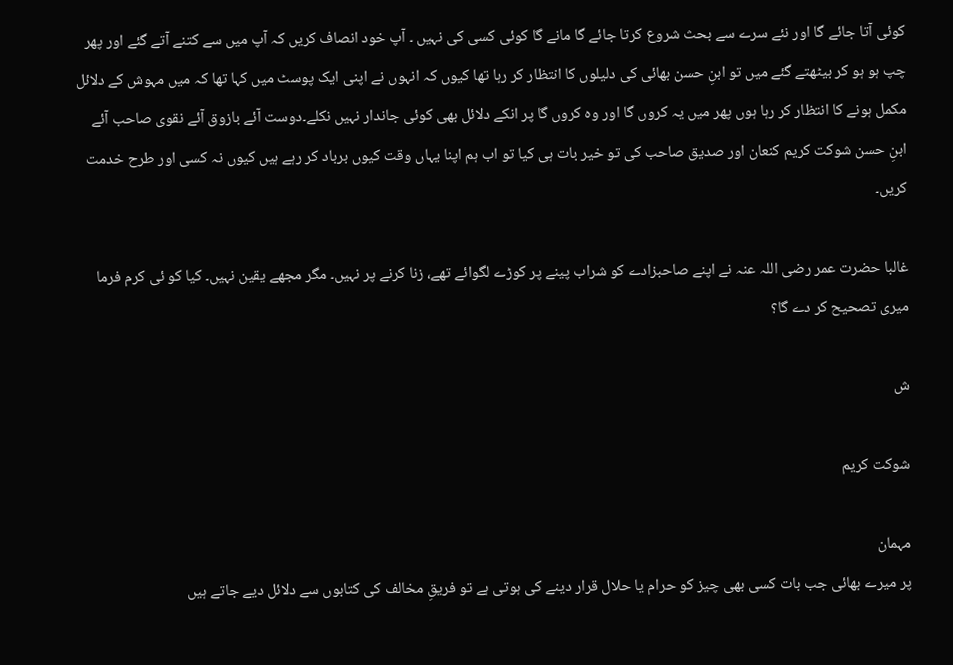کوئی آتا جائے گا اور نئے سرے سے بحث شروع کرتا جائے گا مانے گا کوئی کسی کی نہیں ۔ آپ خود انصاف کریں کہ آپ میں سے کتنے آتے گئے اور پھر چپ ہو ہو کر بیٹھتے گئے میں تو ابنِ حسن بھائی کی دلیلوں کا انتظار کر رہا تھا کیوں کہ انہوں نے اپنی ایک پوسٹ میں کہا تھا کہ میں مہوش کے دلائل مکمل ہونے کا انتظار کر رہا ہوں پھر میں یہ کروں گا اور وہ کروں گا پر انکے دلائل بھی کوئی جاندار نہیں نکلے۔دوست آئے بازوق آئے نقوی صاحب آئے ابنِ حسن شوکت کریم کنعان اور صدیق صاحب کی تو خیر بات ہی کیا تو اب ہم اپنا یہاں وقت کیوں برباد کر رہے ہیں کیوں نہ کسی اور طرح خدمت کریں۔

غالبا حضرت عمر رضی اللہ عنہ نے اپنے صاحبزادے کو شراب پینے پر کوڑے لگوائے تھے، زنا کرنے پر نہیں۔ مگر مجھے یقین نہیں۔ کیا کو ئی کرم فرما میری تصحیح کر دے گا؟

ش

شوکت کریم

مہمان
پر میرے بھائی جب بات کسی بھی چیز کو حرام یا حلال قرار دینے کی ہوتی ہے تو فریقِ مخالف کی کتابوں سے دلائل دیے جاتے ہیں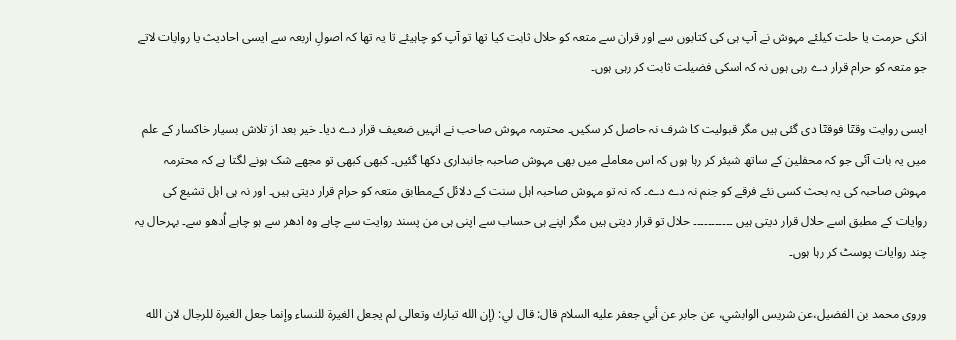انکی حرمت یا حلت کیلئے مہوش نے آپ ہی کی کتابوں سے اور قران سے متعہ کو حلال ثابت کیا تھا تو آپ کو چاہیئے تا یہ تھا کہ اصولِ اربعہ سے ایسی احادیث یا روایات لاتے جو متعہ کو حرام قرار دے رہی ہوں نہ کہ اسکی فضیلت ثابت کر رہی ہوں۔

ایسی روایت وقتٓا فوقتٓا دی گئی ہیں مگر قبولیت کا شرف نہ حاصل کر سکیں۔ محترمہ مہوش صاحب نے انہیں ضعیف قرار دے دیا۔ خیر بعد از تلاش بسیار خاکسار کے علم میں یہ بات آئی جو کہ محفلین کے ساتھ شیئر کر رہا ہوں کہ اس معاملے میں بھی مہوش صاحبہ جانبداری دکھا گئیں۔ کبھی کبھی تو مجھے شک ہونے لگتا ہے کہ محترمہ مہوش صاحبہ کی یہ بحث کسی نئے فرقے کو جنم نہ دے دے۔ کہ نہ تو مہوش صاحبہ اہل سنت کے دلائل کےمطابق متعہ کو حرام قرار دیتی ہیں۔ اور نہ ہی اہل تشیع کی روایات کے مطبق اسے حلال قرار دیتی ہیں ۔۔۔۔۔۔۔۔۔۔۔ حلال تو قرار دیتی ہیں‌ مگر اپنے ہی حساب سے اپنی ہی من پسند روایت سے چاہے وہ ادھر سے ہو چاہے اُدھو سے۔ بہرحال یہ چند روایات پوسٹ کر رہا ہوں۔

وروى محمد بن الفضيل،عن شريس الوابشي، عن جابر عن أبي جعفر عليه السلام قال: قال لي: (إن الله تبارك وتعالى لم يجعل الغيرة للنساء وإنما جعل الغيرة للرجال لان الله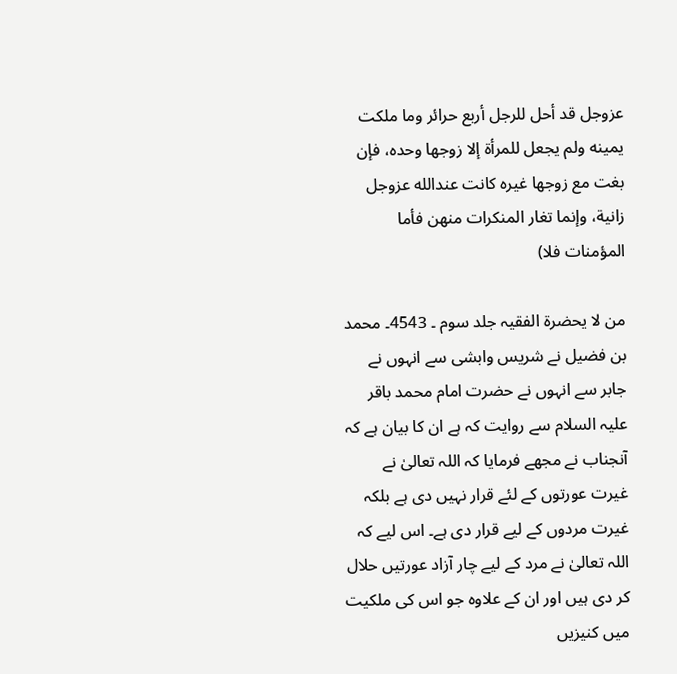عزوجل قد أحل للرجل أربع حرائر وما ملكت يمينه ولم يجعل للمرأة إلا زوجها وحده، فإن بغت مع زوجها غيره كانت عندالله عزوجل زانية، وإنما تغار المنكرات منهن فأما المؤمنات فلا)

من لا یحضرۃ الفقیہ جلد سوم ۔ 4543۔ محمد بن فضیل نے شریس وابشی سے انہوں نے جابر سے انہوں نے حضرت امام محمد باقر علیہ السلام سے روایت کہ ہے ان کا بیان ہے کہ آنجناب نے مجھے فرمایا کہ اللہ تعالیٰ نے غیرت عورتوں کے لئے قرار نہیں دی ہے بلکہ غیرت مردوں کے لیے قرار دی ہے۔ اس لیے کہ اللہ تعالیٰ نے مرد کے لیے چار آزاد عورتیں حلال کر دی ہیں اور ان کے علاوہ جو اس کی ملکیت میں کنیزیں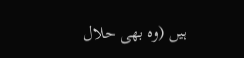ہیں (وہ بھی حلال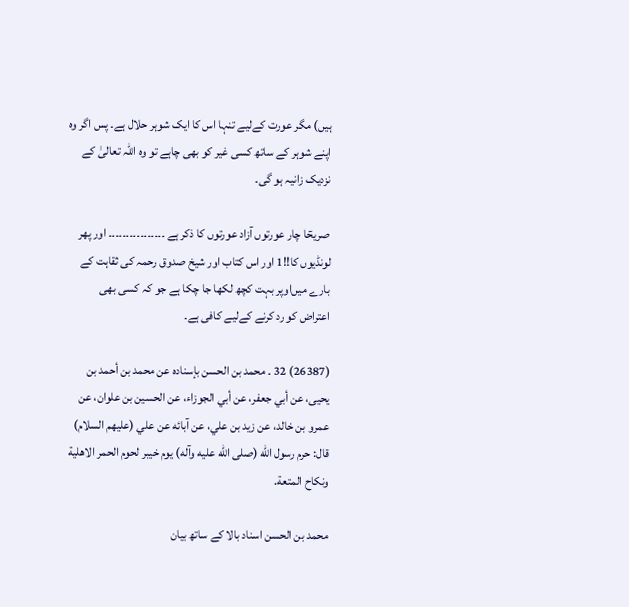ہیں) مگر عورت کےلیے تنہا اس کا ایک شوہر حلال ہے۔ پس اگر وہ اپنے شوہر کے ساتھ کسی غیر کو بھی چاہے تو وہ اللہ تعالیٰ کے نزدیک زانیہ ہو گی۔

صریحٓا چار عورتوں آزاد عورتوں کا ذکر ہے ۔۔۔۔۔۔۔۔۔۔۔۔۔۔۔۔ اور پھر لونڈیوں کا‌!!1 اور اس کتاب اور شیخ صدوق رحمہ کی ثقاہت کے بارے میں‌‌اوپر بہت کچھ لکھا جا چکا ہے جو کہ کسی بھی اعتراض کو رد کرنے کےلیے کافی ہے۔

(26387) 32 ۔ محمد بن الحسن بإسناده عن محمد بن أحمد بن يحيى، عن أبي جعفر، عن أبي الجوزاء، عن الحسين بن علوان، عن عمرو بن خالد، عن زيد بن علي، عن آبائه عن علي (عليهم السلام) قال: حرم رسول الله (صلى الله عليه وآله) يوم خيبر لحوم الحمر الاهلية ونكاح المتعة.

محمد بن الحسن اسناد بالا کے ساتھ بیان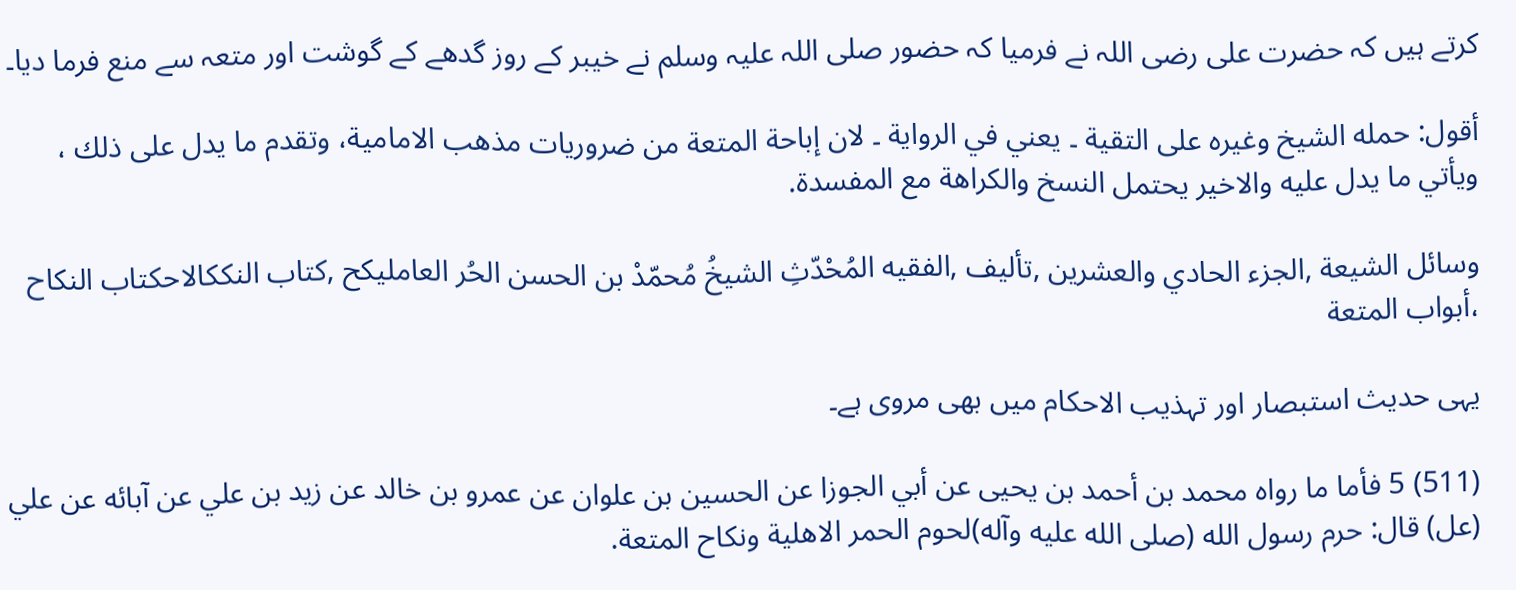کرتے ہیں کہ حضرت علی رضی اللہ نے فرمیا کہ حضور صلی اللہ علیہ وسلم نے خیبر کے روز گدھے کے گوشت اور متعہ سے منع فرما دیا۔

أقول: حمله الشيخ وغيره على التقية ۔ يعني في الرواية ۔ لان إباحة المتعة من ضروريات مذهب الامامية، وتقدم ما يدل على ذلك ، ويأتي ما يدل عليه والاخير يحتمل النسخ والكراهة مع المفسدة.

وسائل الشيعة ,الجزء الحادي والعشرين ,تأليف ,الفقيه المُحْدّثِ الشيخُ مُحمّدْ بن الحسن الحُر العامليكح ,كتاب النككالاحكتاب النكاح ،أبواب المتعة

یہی حدیث استبصار اور تہذیب الاحکام میں بھی مروی ہے۔

(511) 5 فأما ما رواه محمد بن أحمد بن يحيى عن أبي الجوزا عن الحسين بن علوان عن عمرو بن خالد عن زيد بن علي عن آبائه عن علي (عل) قال: حرم رسول الله (صلى الله عليه وآله)لحوم الحمر الاهلية ونكاح المتعة.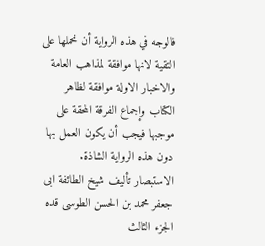فالوجه في هذه الرواية أن نحملها على التقية لانها موافقة لمذاهب العامة والاخبار الاولة موافقة لظاهر الكتاب وإجماع الفرقة المحقة على موجبها فيجب أن يكون العمل بها دون هذه الرواية الشاذة.
الاستبصار تأليف شيخ الطائفة ابى جعفر محمد بن الحسن الطوسى قده
الجزء الثالث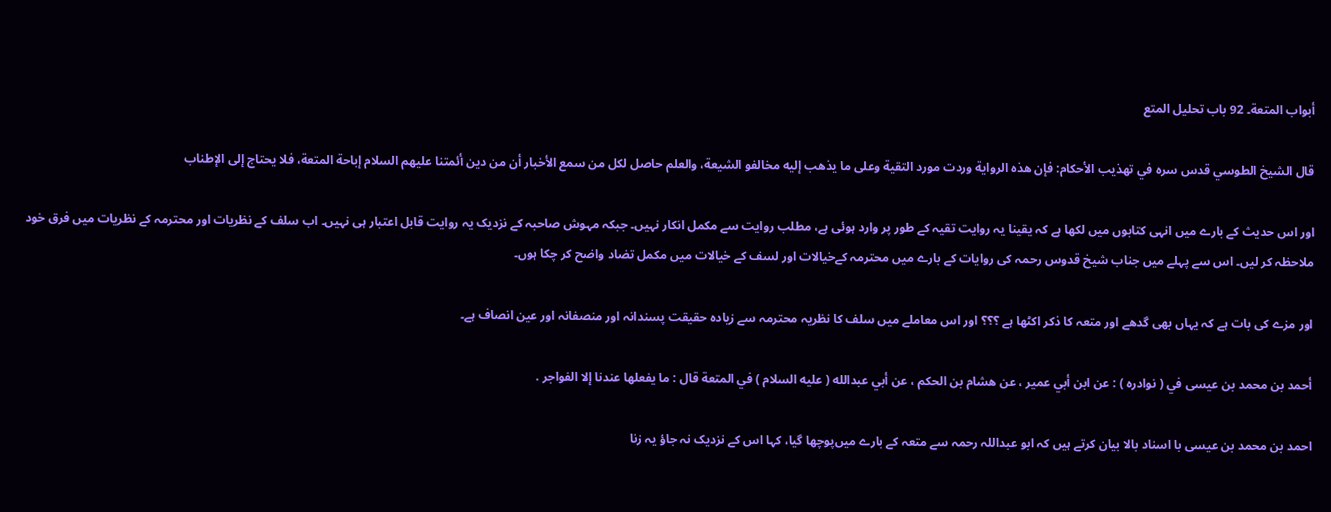أبواب المتعة۔ 92 باب تحليل المتع

قال الشيخ الطوسي قدس سره في تهذيب الأحكام: فإن هذه الرواية وردت مورد التقية وعلى ما يذهب إليه مخالفو الشيعة، والعلم حاصل لكل من سمع الأخبار أن من دين أئمتنا عليهم السلام إباحة المتعة، فلا يحتاج إلى الإطناب

اور اس حدیث کے بارے میں انہی کتابوں میں‌ لکھا ہے کہ یقینا یہ روایت تقیہ کے طور پر وارد ہوئی ہے، مطلب روایت سے مکمل انکار نہیں۔ جبکہ مہوش صاحبہ کے نزدیک یہ روایت قابل اعتبار ہی نہیں۔ اب سلف کے نظریات اور محترمہ کے نظریات میں‌ فرق خود ملاحظہ کر لیں۔ اس سے پہلے میں جناب شیخ قدوس رحمہ کی روایات کے بارے میں محترمہ کےخیالات اور لسف کے خیالات میں مکمل تضاد واضح کر چکا ہوں۔

اور مزے کی بات ہے کہ یہاں بھی گدھے اور متعہ کا ذکر اکٹھا ہے ؟؟؟ اور اس معاملے میں سلف کا نظریہ محترمہ سے زیادہ حقیقت پسندانہ اور منصفانہ اور عین انصاف ہے۔

أحمد بن محمد بن عيسى في ( نوادره ) : عن ابن أبي عمير ، عن هشام بن الحكم ، عن أبي عبدالله ( عليه السلام ) في المتعة قال : ما يفعلها عندنا إلا الفواجر .

احمد بن محمد بن عیسی با اسناد بالا بیان کرتے ہیں کہ ابو عبداللہ رحمہ سے متعہ کے بارے میں‌پوچھا گیا، کہا اس کے نزدیک نہ جاؤ یہ زنا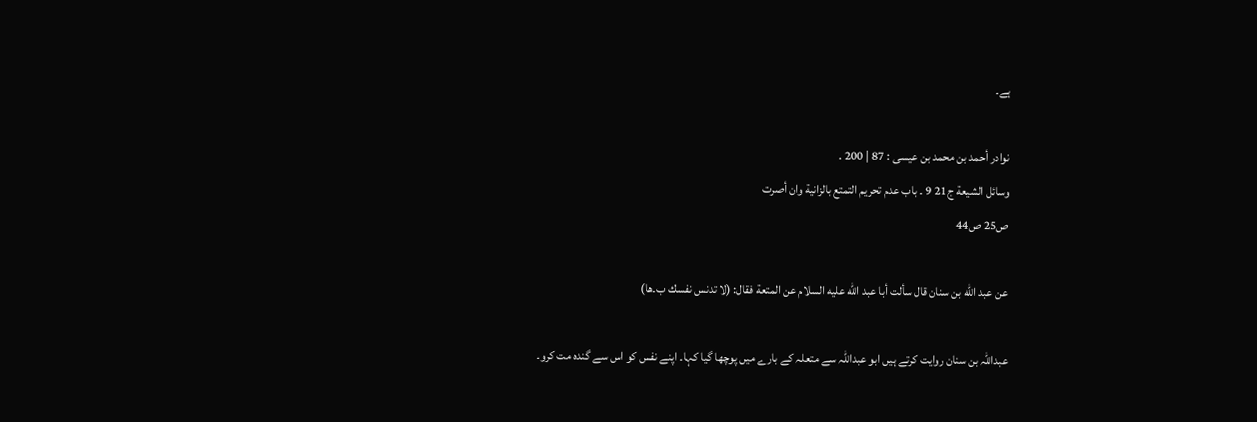ہے۔

نوادر أحمد بن محمد بن عيسى : 87 | 200 .
وسائل الشيعة ج21 9 ۔ باب عدم تحريم التمتع بالزانية وان أصرت
ص25 ص44

عن عبد الله بن سنان قال سألت أبا عبد الله عليه السلام عن المتعة فقال: (لا تدنس نفسك ب۔ها)

عبداللہ بن سنان روایت کرتے ہیں ابو عبداللہ سے متعلہ کے بارے میں‌ پوچھا گیا کہا۔ اپنے نفس کو اس سے گندہ مت کرو۔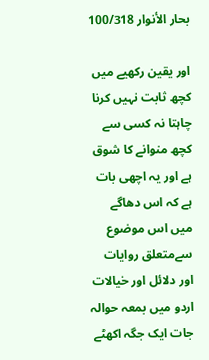بحار الأنوار 100/318

اور یقین رکھیے میں کچھ ثابت نہیں کرنا چاہتا نہ کسی سے کچھ منوانے کا شوق ہے اور یہ اچھی بات ہے کہ اس دھاگے میں اس موضوع سےمتعلق روایات اور دلائل اور خیالات اردو میں بمعہ حوالہ جات ایک جگہ اکھٹے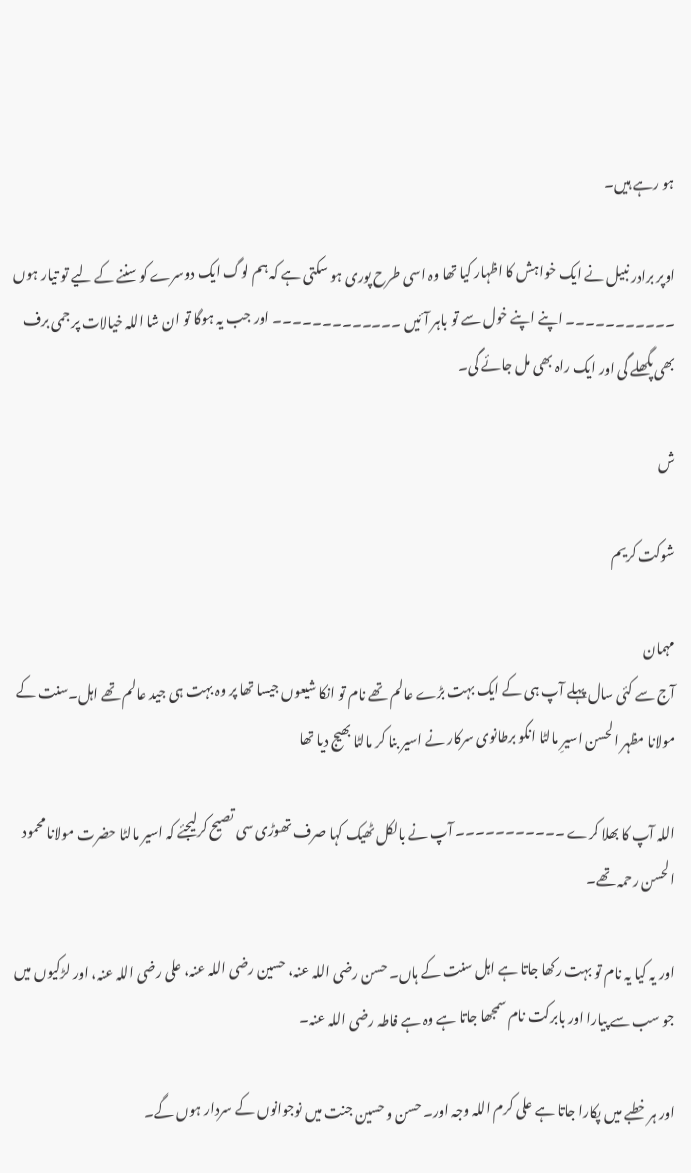ہو رہے ہیں۔

اوپر برادر نبیل نے ایک خواہش کا اظہار کیا تھا وہ اسی طرح‌ پوری ہو سکتی ہے کہ ہم لوگ ایک دوسرے کو سننے کے لیے تو تیار ہوں ۔۔۔۔۔۔۔۔۔۔۔ اپنے اپنے خول سے تو باہر آئیں ۔۔۔۔۔۔۔۔۔۔۔۔۔ اور جب یہ ہوگا تو ان شا اللہ خیالات پر جمی برف بھی پگھلے گی اور ایک راہ بھی مل جائے گی۔

ش

شوکت کریم

مہمان
آج سے کئی سال پہلے آپ ہی کے ایک بہت بڑے عالم تھے نام تو انکا شیعوں جیسا تھا پر وہ بہت ہی جید عالم تھے اہل۔سنت کے مولانا مظہر الحسن اسیرِ مالٹا انکو برطانوی سرکار نے اسیر بنا کر مالٹا بھیج دیا تھا

اللہ آپ کا بھلا کرے ۔۔۔۔۔۔۔۔۔۔۔ آپ نے بالکل ٹھیک کہا صرف تھوڑی سی تصیح کرلیجئے کہ اسیر مالٹا حضرت مولانا محمود الحسن رحمہ تھے۔

اور یہ کیا یہ نام تو بہت رکھا جاتا ہے اہل سنت کے ہاں۔ حسن رضی اللہ عنہ، حسین رضی اللہ عنہ، علی رضی اللہ عنہ، اور لڑکیوں میں جو سب سے پیارا اور بابرکت نام سمجھا جاتا ہے وہ ہے فاطہ رضی اللہ عنہ۔

اور ہر خطبے میں پکارا جاتا ہے علی کرم اللہ وجہ اور۔ حسن و حسین جنت میں‌ نوجوانوں‌ کے سردار ہوں گے۔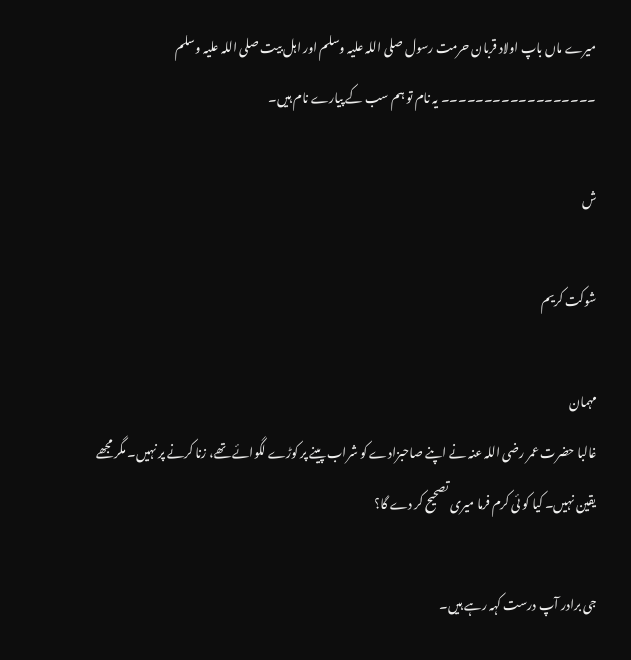میرے ماں‌ باپ اولاد قربان حرمت رسول صلی اللہ علیہ وسلم اور اہل بیت صلی اللہ علیہ وسلم ۔۔۔۔۔۔۔۔۔۔۔۔۔۔۔۔۔۔ یہ نام تو ہم سب کے پیارے نام ہیں۔

ش

شوکت کریم

مہمان
غالبا حضرت عمر رضی اللہ عنہ نے اپنے صاحبزادے کو شراب پینے پر کوڑے لگوائے تھے، زنا کرنے پر نہیں۔ مگر مجھے یقین نہیں۔ کیا کو ئی کرم فرما میری تصحیح کر دے گا؟

جی برادر آپ درست کہہ رہے ہیں۔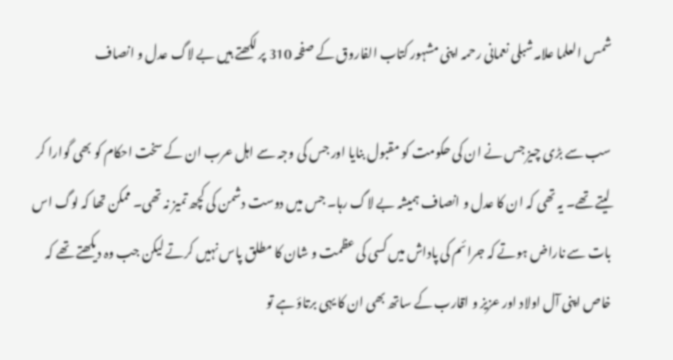شمس العلما علامہ شبلی نعمانی رحمہ اپنی مشہور کتاب الفاروق کے صفحہ 310 پر لکھتے ہیں بے لاگ عدل و انصاف

سب سے بڑی چیز جس نے ان کی حکومت کو مقبول بنایا اور جس کی وجہ سے اہل عرب ان کے سخت احکام کو بھی گوارا کر لیتے تھے۔ یہ تھی کہ ان کا عدل و انصاف ہمیشہ بے لاگ رہا۔ جس میں دوست دشمن کی کچھ تمیز نہ تھی۔ ممکن تھا کہ لوگ اس بات سے ناراض ہوتے کہ جرائم کی پاداش میں کسی کی عظمت و شان کا مطلق پاس نہیں کرتے لیکن جب وہ دیکھتے تھے کہ خاص اپنی آل اولاد اور عزیز و اقارب کے ساتھ بھی ان کا یہی برتاؤ ہے تو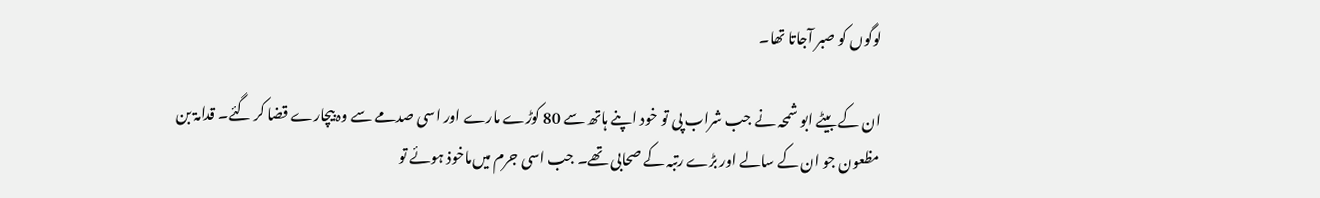لوگوں کو صبر آجاتا تھا۔

ان کے بیٹے ابو شمحہ نے جب شراب پی تو خود اپنے ہاتھ سے 80 کوڑے مارے اور اسی صدمے سے وہ بیچارے قضا کر گئے۔ قدامۃ بن مظعون جو ان کے سالے اور بڑے رتبہ کے صحابی تھے۔ جب اسی جرم میں‌ماخوذ ہوئے تو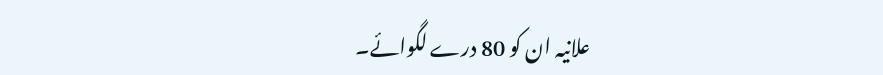علانیہ ان کو 80 درے لگوائے۔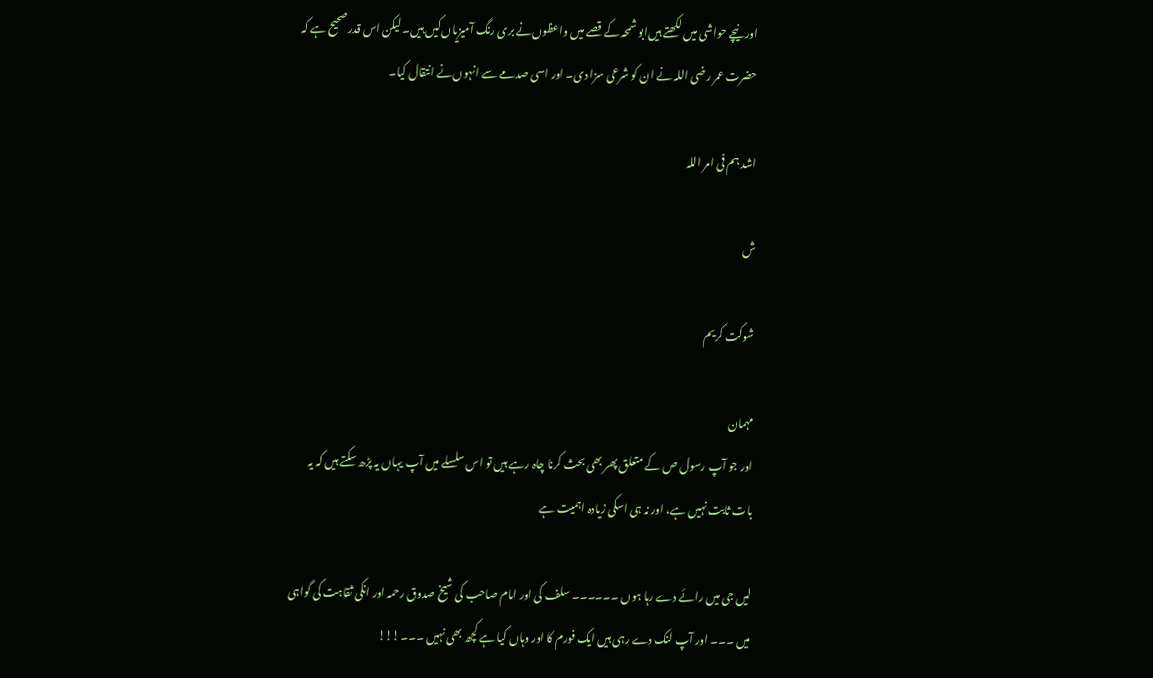اور نیچے حواشی میں لکھتے ہیں‌ابو شمحہ کے قصے میں واعظوں‌نے بری رنگ آمیزیاں‌کیں ہیں۔ لیکن اس قدر صحیح ہے کہ حضرت عمر رضی اللہ نے ان کو شرعی سزا دی۔ اور اسی صدمے سے انہوں‌نے انتقال کیا۔

اشد ہم فی امر اللہ

ش

شوکت کریم

مہمان
اور جو آپ رسول ص کے متعلق پھر بھی بحث کرنا چاہ رہے ہیں تو اس سلسلے میں آپ یہاں یہ پڑھ سکتے ہیں کہ یہ بات ثابت نہیں ہے، اور نہ ہی اسکی زیادہ اہمیت ہے

لیں جی میں رائے دے رہا ہوں ۔۔۔۔۔۔ سلف کی اور امام صاحب کی شیخ صدوق رحمہ اور انکی ثقاہت کی گواہی میں ۔۔۔ اور آپ لنک دے رہی ہیں ایک فورم کا اور وہاں کیا ہے کچھ بھی نہیں‌ ۔۔۔!!!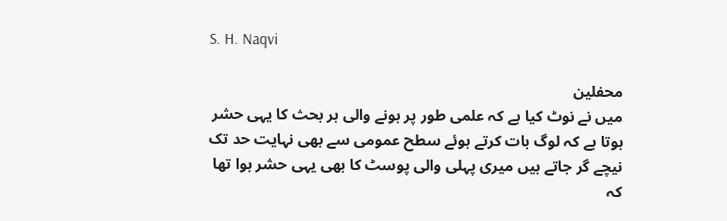S. H. Naqvi

محفلین
میں نے نوٹ کیا ہے کہ علمی طور پر ہونے والی ہر بحث کا یہی حشر ہوتا ہے کہ لوگ بات کرتے ہوئے سطح عمومی سے بھی نہایت حد تک نیچے گر جاتے ہیں میری پہلی والی پوسٹ کا بھی یہی حشر ہوا تھا کہ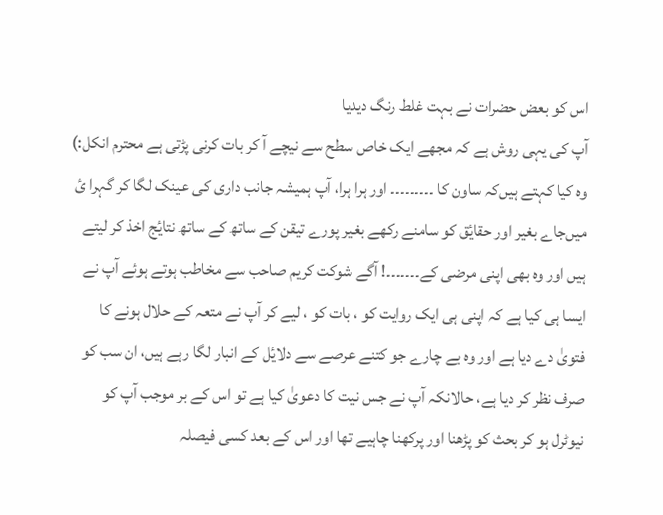اس کو بعض حضرات نے بہت غلط رنگ دیدیا
آپ کی یہی روش ہے کہ مجھے ایک خاص سطح سے نیچے آ کر بات کرنی پڑتی ہے محترم انکل:) وہ کیا کہتے ہیں‌کہ ساون کا ۔۔۔۔۔۔۔۔۔ اور ہرا ہرا، آپ ہمیشہ جانب داری کی عینک لگا کر گہرا ئ میں‌جاے بغیر اور حقایٔق کو سامنے رکھے بغیر پورے تیقن کے ساتھ کے ساتھ نتایٔج اخذ کر لیتے ہیں اور وہ بھی اپنی مرضی کے۔۔۔۔۔۔۔! آگے شوکت کریم صاحب سے مخاطب ہوتے ہوئے آپ نے ایسا ہی کیا ہے کہ اپنی ہی ایک روایت کو ، بات کو ، لیے کر آپ نے متعہ کے حلال ہونے کا فتویٰ دے دیا ہے اور وہ بے چارے جو کتنے عرصے سے دلایٔل کے انبار لگا رہے ہیں، ان سب کو صرف نظر کر دیا ہے، حالانکہ آپ نے جس نیت کا دعویٰ کیا ہے تو اس کے بر موجب آپ کو نیوٹرل ہو کر بحث کو پڑھنا اور پرکھنا چاہیے تھا اور اس کے بعد کسی فیصلہ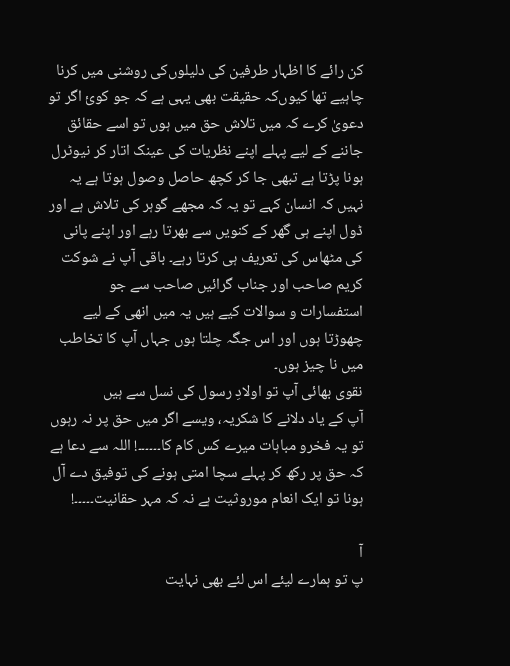کن رائے کا اظہار طرفین کی دلیلوں‌کی روشنی میں کرنا چاہیے تھا کیوں‌کہ حقیقت بھی یہی ہے کہ جو کوئ اگر تو دعویٰ‌ کرے کہ میں‌ تلاش حق میں ہوں تو اسے حقائق جاننے کے لیے پہلے اپنے نظریات کی عینک اتار کر نیوٹرل ہونا پڑتا ہے تبھی جا کر کچھ حاصل وصول ہوتا ہے یہ نہیں کہ انسان کہے تو یہ کہ مجھے گوہر کی تلاش ہے اور ڈول اپنے ہی گھر کے کنویں سے بھرتا رہے اور اپنے پانی کی مٹھاس کی تعریف ہی کرتا رہے۔ باقی آپ نے شوکت کریم صاحب اور جناب گرائیں صاحب سے جو استفسارات و سوالات کیے ہیں‌ یہ میں انھی کے لیے چھوڑتا ہوں‌ اور اس جگہ چلتا ہوں جہاں آپ کا تخاطب میں‌ نا چیز ہوں۔
نقوی بھائی آپ تو اولادِ رسول کی نسل سے ہیں
آپ کے یاد دلانے کا شکریہ، ویسے اگر میں حق پر نہ رہوں تو یہ فخرو مباہات میرے کس کام کا۔۔۔۔۔۔! اللہ سے دعا ہے کہ حق پر رکھ کر پہلے سچا امتی ہونے کی توفیق دے آل ہونا تو ایک انعام موروثیت ہے نہ کہ مہر حقانیت۔۔۔۔۔!

آ
پ تو ہمارے لیئے اس لئے بھی نہایت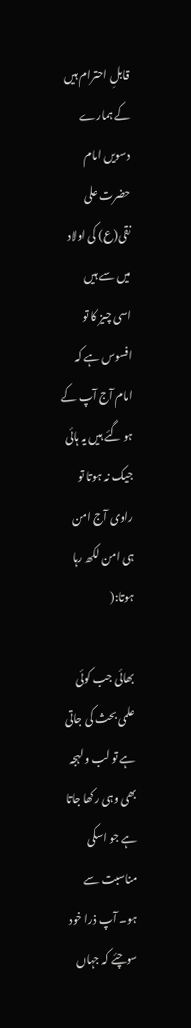قابلِ احترام ہیں کے ہمارے دسویں امام حضرت علی نقی(ع) کی اولاد میں سے ہیں
اسی چیز کا تو افسوس ہے کہ امام آج آپ کے ہو گئے ہیں یہ ہائی جیک نہ ہوتا تو راوی آج امن ہی امن لکھ رہا ہوتا:(

بھائی جب کوئی علمی بحث کی جاتی ہے تو لب و لہجہ بھی وہی رکھا جاتا ہے جو اسکی مناسبت سے ہو۔ آپ ذرا خود سوچئے کہ جہاں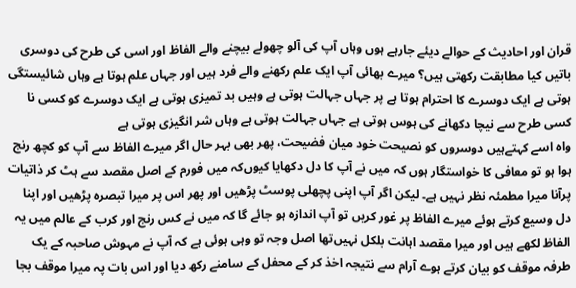قران اور احادیث کے حوالے دیئے جارہے ہوں وہاں آپ کی آلو چھولے بیچنے والے الفاظ اور اسی کی طرح کی دوسری باتیں کیا مطابقت رکھتی ہیں؟ میرے بھائی آپ ایک علم رکھنے والے فرد ہیں اور جہاں علم ہوتا ہے وہاں شائیستگی ہوتی ہے ایک دوسرے کا احترام ہوتا ہے پر جہاں جہالت ہوتی ہے وہیں بد تمیزی ہوتی ہے ایک دوسرے کو کسی نا کسی طرح سے نیچا دکھانے کی ہوس ہوتی ہے جہاں جہالت ہوتی ہے وہاں شر انگیزی ہوتی ہے
واہ اسے کہتےہیں دوسروں کو نصیحت خود میان فضیحت، پھر بھی بہر حال اگر میرے الفاظ سے آپ کو کچھ رنج ہوا ہو تو معافی کا خواستگار ہوں کہ میں نے آپ کا دل دکھایا کیوں‌کہ میں فورم کے اصل مقصد سے ہٹ کر ذاتیات پرآنا میرا مطمئہ نظر نہیں ہے۔ لیکن اگر آپ اپنی پچھلی پوسٹ پڑھیں اور پھر اس پر میرا تبصرہ پڑھیں‌ اور اپنا دل وسیع کرتے ہوئے میرے الفاظ پر غور کریں تو آپ اندازہ ہو جائے گا کہ میں نے کس رنج اور کرب کے عالم میں یہ الفاظ لکھے ہیں‌ اور میرا مقصد اہانت بلکل نہیں‌تھا اصل وجہ تو وہی ہوئی ہے کہ آپ نے مہوش صاحبہ کے یک طرفہ موقف کو بیان کرتے ہوے آرام سے نتیجہ اخذ کر کے محفل کے سامنے رکھ دیا اور اس بات پہ میرا موقف بجا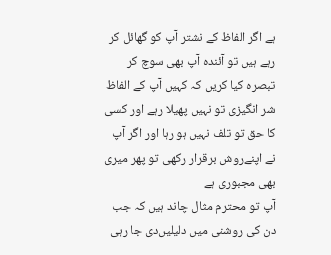ہے اگر الفاظ کے نشتر آپ کو گھائل کر رہے ہیں تو آئندہ آپ بھی سوچ کر تبصرہ کیا کریں کہ کہیں آپ کے الفاظ شر انگیزی تو نہیں پھیلا رہے اور کسی کا حق تو تلف نہیں ہو رہا اور اگر آپ نے اپنےروش برقرار رکھی تو پھر میری بھی مجبوری ہے
آپ تو محترم مثال چاند ہیں کہ جب دن کی روشنی میں دلیلیں‌دی جا رہی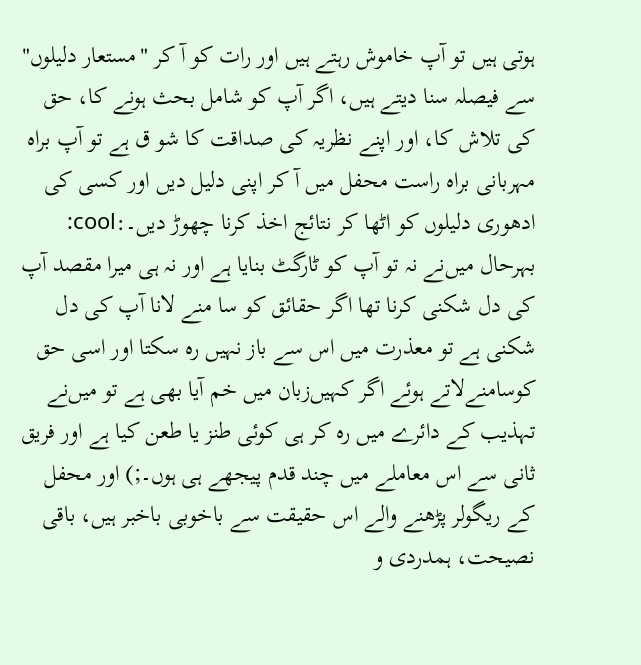ہوتی ہیں تو آپ خاموش رہتے ہیں‌ اور رات کو آ کر "مستعار دلیلوں" سے فیصلہ سنا دیتے ہیں، اگر آپ کو شامل بحث ہونے کا، حق کی تلاش کا، اور اپنے نظریہ کی صداقت کا شو ق ہے تو آپ براہ مہربانی براہ راست محفل میں آ کر اپنی دلیل دیں اور کسی کی ادھوری دلیلوں کو اٹھا کر نتائج اخذ کرنا چھوڑ دیں۔:cool: بہرحال میں‌نے نہ تو آپ کو ٹارگٹ بنایا ہے اور نہ ہی میرا مقصد آپ کی دل شکنی کرنا تھا اگر حقائق کو سا منے لانا آپ کی دل شکنی ہے تو معذرت میں‌ اس سے باز نہیں‌ رہ سکتا اور اسی حق کوسامنےلاتے ہوئے اگر کہیں‌زبان میں خم آیا بھی ہے تو میں‌نے تہذیب کے دائرے میں‌ رہ کر ہی کوئی طنز یا طعن کیا ہے اور فریق ثانی سے اس معاملے میں چند قدم پیجھے ہی ہوں‌۔;) اور محفل کے ریگولر پڑھنے والے اس حقیقت سے باخوبی باخبر ہیں، باقی نصیحت، ہمدردی و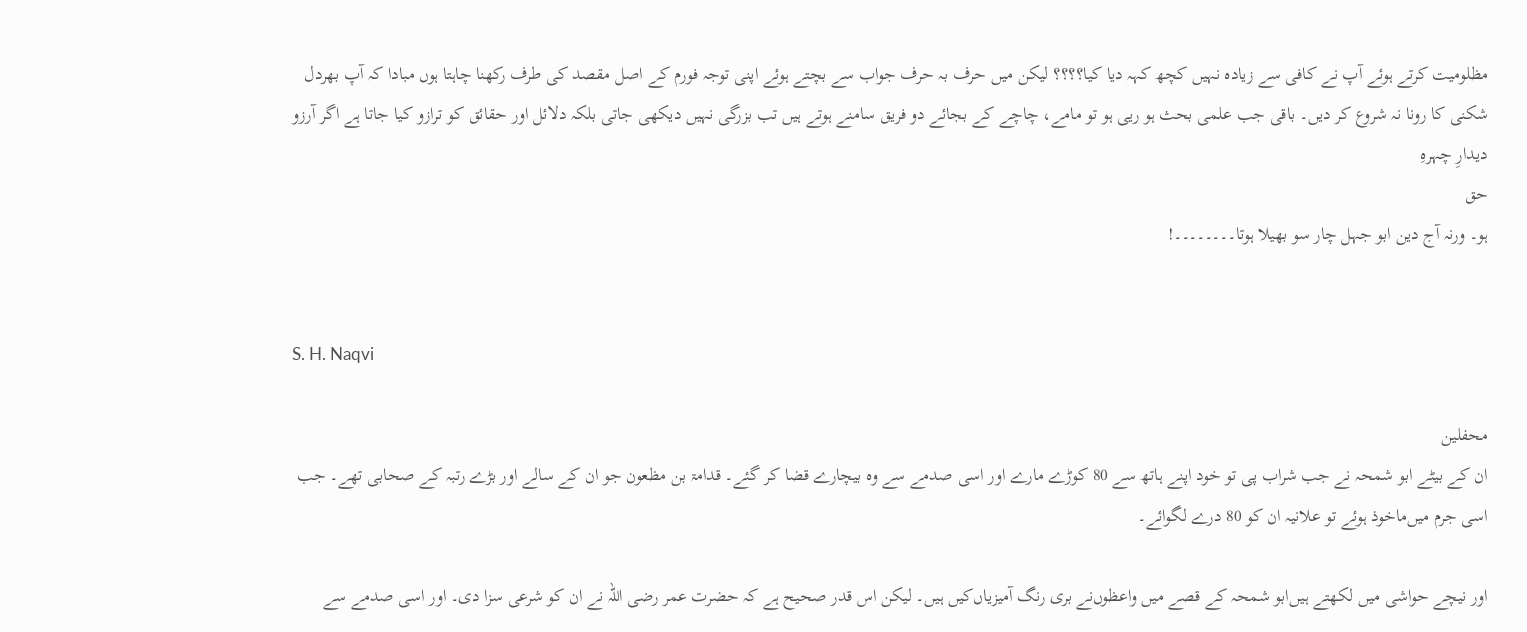مظلومیت کرتے ہوئے آپ نے کافی سے زیادہ نہیں کچھ کہہ دیا کیا؟؟؟؟ لیکن میں حرف بہ حرف جواب سے بچتے ہوئے اپنی توجہ فورم کے اصل مقصد کی طرف رکھنا چاہتا ہوں‌ مبادا کہ آپ بھردل شکنی کا رونا نہ شروع کر دیں۔ باقی جب علمی بحث ہو ریی ہو تو مامے، چاچے کے بجائے دو فریق سامنے ہوتے ہیں تب بزرگی نہیں دیکھی جاتی بلکہ دلائل اور حقائق کو ترازو کیا جاتا ہے اگر آرزو دیدارِ چہرہِ
حق
ہو۔ ورنہ آج دین ابو جہل چار سو بھیلا ہوتا۔۔۔۔۔۔۔۔!


S. H. Naqvi

محفلین
ان کے بیٹے ابو شمحہ نے جب شراب پی تو خود اپنے ہاتھ سے 80 کوڑے مارے اور اسی صدمے سے وہ بیچارے قضا کر گئے۔ قدامۃ بن مظعون جو ان کے سالے اور بڑے رتبہ کے صحابی تھے۔ جب اسی جرم میں‌ماخوذ ہوئے تو علانیہ ان کو 80 درے لگوائے۔

اور نیچے حواشی میں لکھتے ہیں‌ابو شمحہ کے قصے میں واعظوں‌نے بری رنگ آمیزیاں‌کیں ہیں۔ لیکن اس قدر صحیح ہے کہ حضرت عمر رضی اللہ نے ان کو شرعی سزا دی۔ اور اسی صدمے سے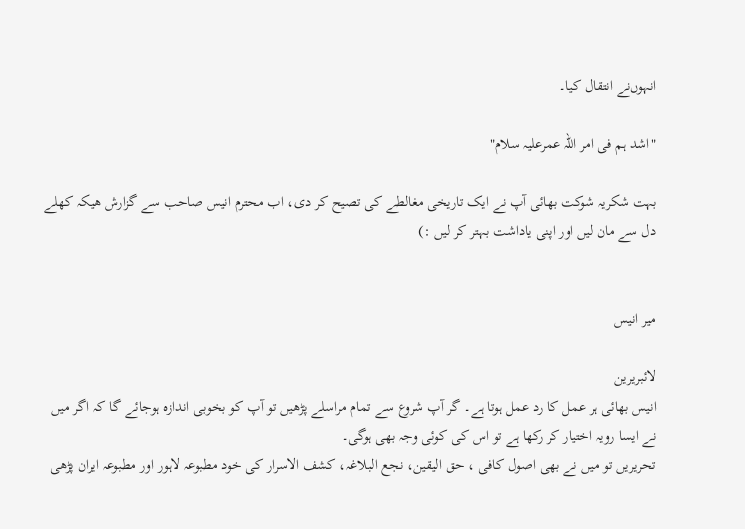انہوں‌نے انتقال کیا۔

"اشد ہم فی امر اللہ عمرعلیہ سلام"

بہت شکریہ شوکت بھائی آپ نے ایک تاریخی مغالطے کی تصیح کر دی، اب محترم انیس صاحب سے گزارش ھیکہ کھلے دل سے مان لیں اور اپنی یاداشت بہتر کر لیں :)


میر انیس

لائبریرین
انیس بھائی ہر عمل کا رد عمل ہوتا ہے۔ گر آپ شروع سے تمام مراسلے پڑھیں تو آپ کو بخوبی اندازہ ہوجائے گا کہ اگر میں نے ایسا رویہ اختیار کر رکھا ہے تو اس کی کوئی وجہ بھی ہوگی۔
تحریریں تو میں نے بھی اصول کافی ، حق الیقین، نجع البلاغہ، کشف الاسرار کی خود مطبوعہ لاہور اور مطبوعہ ایران پڑھی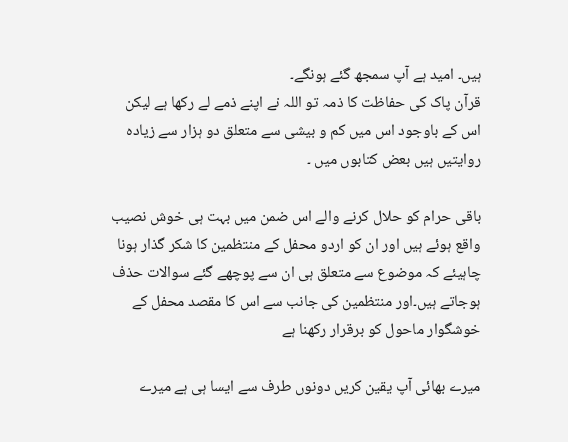ہیں۔ امید ہے آپ سمجھ گئے ہونگے۔
قرآن پاک کی حفاظت کا ذمہ تو اللہ نے اپنے ذمے لے رکھا ہے لیکن اس کے باوجود اس میں کم و بیشی سے متعلق دو ہزار سے زیادہ روایتیں ہیں بعض کتابوں میں ۔

باقی حرام کو حلال کرنے والے اس ضمن میں بہت ہی خوش نصیب واقع ہوئے ہیں اور ان کو اردو محفل کے منتظمین کا شکر گذار ہونا چاہیئے کہ موضوع سے متعلق ہی ان سے پوچھے گئے سوالات حذف ہوجاتے ہیں۔اور منتظمین کی جانب سے اس کا مقصد محفل کے خوشگوار ماحول کو برقرار رکھنا ہے

میرے بھائی آپ یقین کریں دونوں طرف سے ایسا ہی ہے میرے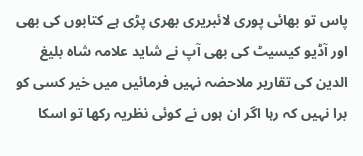پاس تو بھائی پوری لائبریری بھری پڑی ہے کتابوں کی بھی اور آڈیو کیسیٹ کی بھی آپ نے شاید علامہ شاہ بلیغ الدین کی تقاریر ملاحضہ نہیں فرمائیں میں خیر کسی کو برا نہیں کہ رہا اگر ان ہوں نے کوئی نظریہ رکھا تو اسکا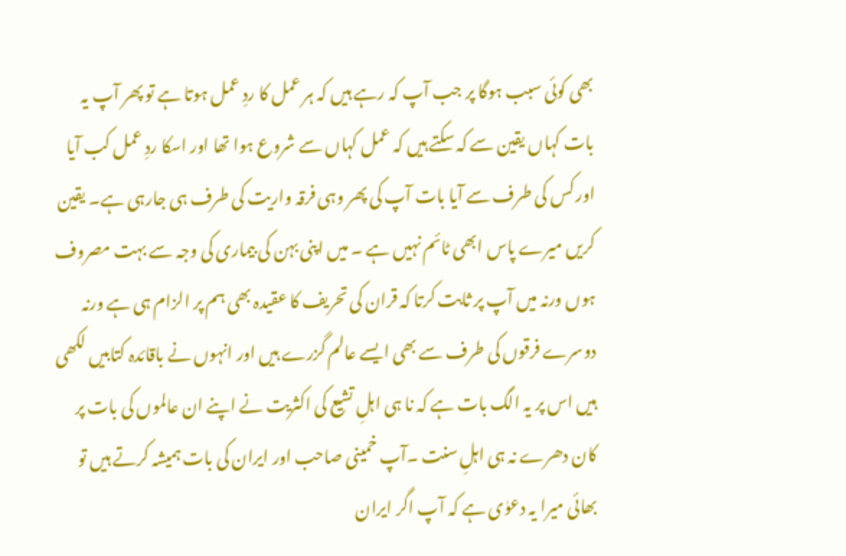بھی کوئی سبب ہوگا پر جب آپ کہ رہے ہیں کہ ہر عمل کا ردِ عمل ہوتا ہے تو پھر آپ یہ بات کہاں یقین سے کہ سکتے ہیں کہ عمل کہاں سے شروع ہوا تھا اور اسکا ردِ عمل کب آیا اور کس کی طرف سے آیا بات آپ کی پھر وہی فرقہ واریت کی طرف ہی جارہی ہے۔ یقین کریں میرے پاس ابھی ٹائم نہیں ہے ۔ میں اپنی بہن کی بیماری کی وجہ سے بہت مصروف ہوں ورنہ میں آپ پر ثابت کرتا کہ قران کی تحریف کا عقیدہ بھی ہم پر الزام ہی ہے ورنہ دوسرے فرقوں کی طرف سے بھی ایسے عالم گزرے ہیں اور انہوں نے باقائدہ کتابیں لکھی ہیں اس پر یہ الگ بات ہے کہ نا ہی اہلِ تشیع کی اکثریت نے اپنے ان عالموں کی بات پر کان دھرے نہ ہی اہلِ سنت ۔آپ خمینی صاحب اور ایران کی بات ہمیشہ کرتے ہیں تو بھائی میرا یہ دعوٰی ہے کہ آپ اگر ایران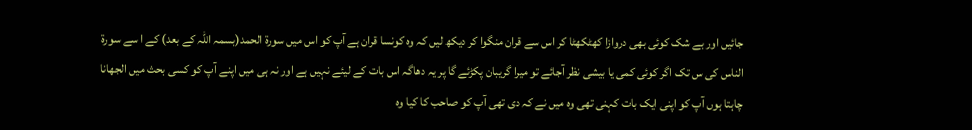جائیں اور بے شک کوئی بھی دروازا کھٹکھٹا کر اس سے قران منگوا کر دیکھ لیں کہ وہ کونسا قران ہے آپ کو اس میں سورۃ الحمد(بسمہ اللہ کے بعد) کے ا سے سورۃ الناس کی س تک اگر کوئی کمی یا بیشی نظر آجائے تو میرا گریبان پکڑئے گا پر یہ دھاگہ اس بات کے لیئے نہیں ہے اور نہ ہی میں اپنے آپ کو کسی بحث میں الجھانا چاہتا ہوں آپ کو اپنی ایک بات کہنی تھی وہ میں نے کہ دی تھی آپ کو صاحب کا کیا وہ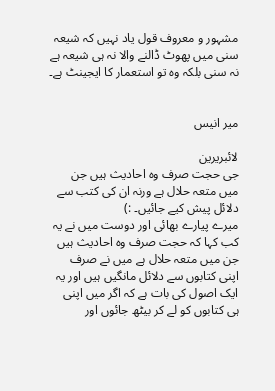مشہور و معروف قول یاد نہیں کہ شیعہ سنی میں پھوٹ ڈالنے والا نہ ہی شیعہ ہے نہ سنی بلکہ وہ تو استعمار کا ایجینٹ ہے۔


میر انیس

لائبریرین
جی حجت صرف وہ احادیث ہیں جن میں متعہ حلال ہے ورنہ ان کی کتب سے دلائل پیش کیے جائیں۔ :)
میرے پیارے بھائی اور دوست میں نے یہ کب کہا کہ حجت صرف وہ احادیث ہیں جن میں متعہ حلال ہے میں نے صرف اپنی کتابوں سے دلائل مانگیں ہیں اور یہ ایک اصول کی بات ہے کہ اگر میں اپنی ہی کتابوں کو لے کر بیٹھ جائوں اور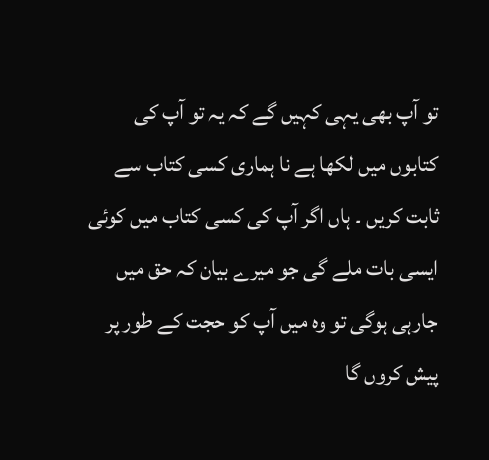تو آپ بھی یہی کہیں گے کہ یہ تو آپ کی کتابوں میں لکھا ہے نا ہماری کسی کتاب سے ثابت کریں ۔ ہاں اگر آپ کی کسی کتاب میں کوئی ایسی بات ملے گی جو میرے بیان کہ حق میں جارہی ہوگی تو وہ میں آپ کو حجت کے طور پر پیش کروں گا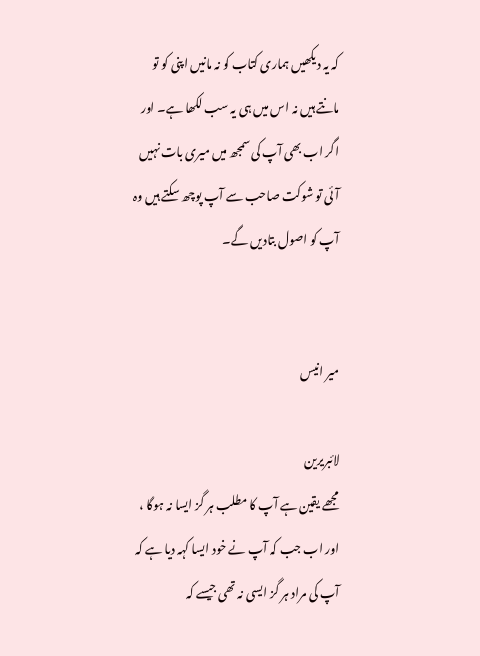کہ یہ دیکھیں ہماری کتاب کو نہ مانیں اپنی کو تو مانتے ہیں نہ اس میں ہی یہ سب لکھا ہے۔ اور اگر اب بھی آپ کی سمجھ میں میری بات نہیں آئی تو شوکت صاحب سے آپ پوچھ سکتے ہیں وہ آپ کو اصول بتادیں گے۔


میر انیس

لائبریرین
مجھے یقین ہے آپ کا مطلب ہر گز ایسا نہ ہوگا ، اور اب جب کہ آپ نے خود ایسا کہہ دیا ہے کہ آپ کی مراد ہر گز ایسی نہ تھی جیسے کہ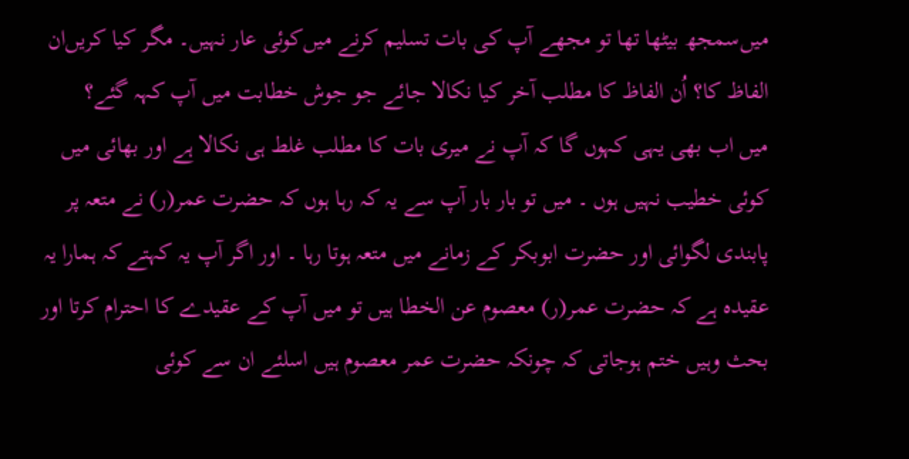میں‌سمجھ بیٹھا تھا تو مجھے آپ کی بات تسلیم کرنے میں‌کوئی عار نہیں۔ مگر کیا کریں‌ان الفاظ کا؟ اُن الفاظ کا مطلب آخر کیا نکالا جائے جو جوش خطابت میں‌ آپ کہہ گئے؟
میں اب بھی یہی کہوں گا کہ آپ نے میری بات کا مطلب غلط ہی نکالا ہے اور بھائی میں کوئی خطیب نہیں ہوں ۔ میں تو بار بار آپ سے یہ کہ رہا ہوں کہ حضرت عمر(ر) نے متعہ پر پابندی لگوائی اور حضرت ابوبکر کے زمانے میں متعہ ہوتا رہا ۔ اور اگر آپ یہ کہتے کہ ہمارا یہ عقیدہ ہے کہ حضرت عمر(ر) معصوم عن الخطا ہیں تو میں آپ کے عقیدے کا احترام کرتا اور بحث وہیں ختم ہوجاتی کہ چونکہ حضرت عمر معصوم ہیں اسلئے ان سے کوئی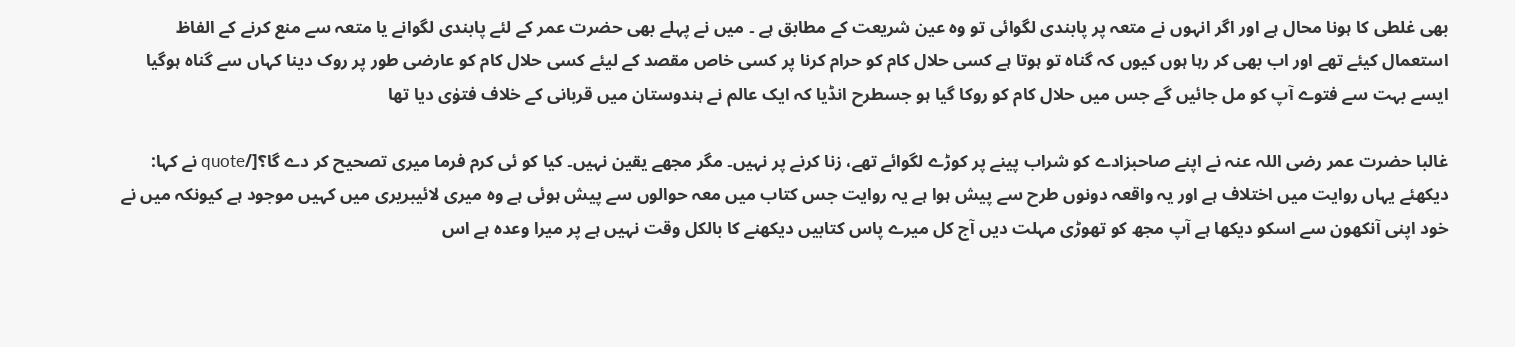بھی غلطی کا ہونا محال ہے اور اگر انہوں نے متعہ پر پابندی لگوائی تو وہ عین شریعت کے مطابق ہے ۔ میں نے پہلے بھی حضرت عمر کے لئے پابندی لگوانے یا متعہ سے منع کرنے کے الفاظ استعمال کیئے تھے اور اب بھی کر رہا ہوں کیوں کہ گناہ تو ہوتا ہے کسی حلال کام کو حرام کرنا پر کسی خاص مقصد کے لیئے کسی حلال کام کو عارضی طور پر روک دینا کہاں سے گناہ ہوگیا ایسے بہت سے فتوے آپ کو مل جائیں گے جس میں حلال کام کو روکا گیا ہو جسطرح انڈیا کہ ایک عالم نے ہندوستان میں قربانی کے خلاف فتوٰی دیا تھا

غالبا حضرت عمر رضی اللہ عنہ نے اپنے صاحبزادے کو شراب پینے پر کوڑے لگوائے تھے، زنا کرنے پر نہیں۔ مگر مجھے یقین نہیں۔ کیا کو ئی کرم فرما میری تصحیح کر دے گا؟[/quote نے کہا:
دیکھئے یہاں روایت میں اختلاف ہے اور یہ واقعہ دونوں طرح سے پیش ہوا ہے یہ روایت جس کتاب میں معہ حوالوں سے پیش ہوئی ہے وہ میری لائیبریری میں کہیں موجود ہے کیونکہ میں نے خود اپنی آنکھون سے اسکو دیکھا ہے آپ مجھ کو تھوڑی مہلت دیں آج کل میرے پاس کتابیں دیکھنے کا بالکل وقت نہیں ہے پر میرا وعدہ ہے اس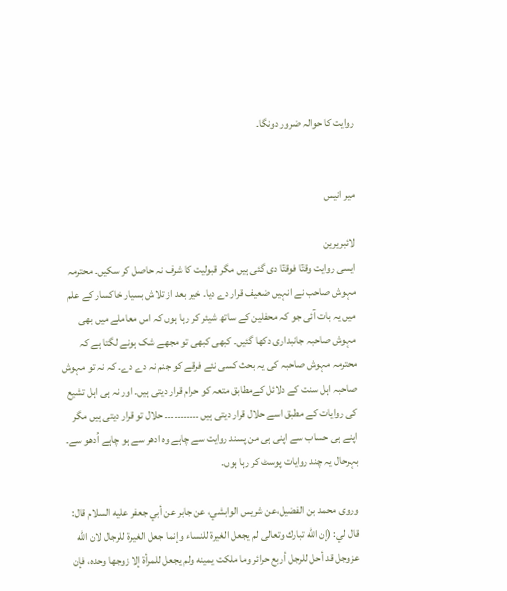روایت کا حوالہ ضرور دونگا۔


میر انیس

لائبریرین
ایسی روایت وقتٓا فوقتٓا دی گئی ہیں مگر قبولیت کا شرف نہ حاصل کر سکیں۔ محترمہ مہوش صاحب نے انہیں ضعیف قرار دے دیا۔ خیر بعد از تلاش بسیار خاکسار کے علم میں یہ بات آئی جو کہ محفلین کے ساتھ شیئر کر رہا ہوں کہ اس معاملے میں بھی مہوش صاحبہ جانبداری دکھا گئیں۔ کبھی کبھی تو مجھے شک ہونے لگتا ہے کہ محترمہ مہوش صاحبہ کی یہ بحث کسی نئے فرقے کو جنم نہ دے دے۔ کہ نہ تو مہوش صاحبہ اہل سنت کے دلائل کےمطابق متعہ کو حرام قرار دیتی ہیں۔ اور نہ ہی اہل تشیع کی روایات کے مطبق اسے حلال قرار دیتی ہیں ۔۔۔۔۔۔۔۔۔۔۔ حلال تو قرار دیتی ہیں‌ مگر اپنے ہی حساب سے اپنی ہی من پسند روایت سے چاہے وہ ادھر سے ہو چاہے اُدھو سے۔ بہرحال یہ چند روایات پوسٹ کر رہا ہوں۔

وروى محمد بن الفضيل،عن شريس الوابشي، عن جابر عن أبي جعفر عليه السلام قال: قال لي: (إن الله تبارك وتعالى لم يجعل الغيرة للنساء وإنما جعل الغيرة للرجال لان الله عزوجل قد أحل للرجل أربع حرائر وما ملكت يمينه ولم يجعل للمرأة إلا زوجها وحده، فإن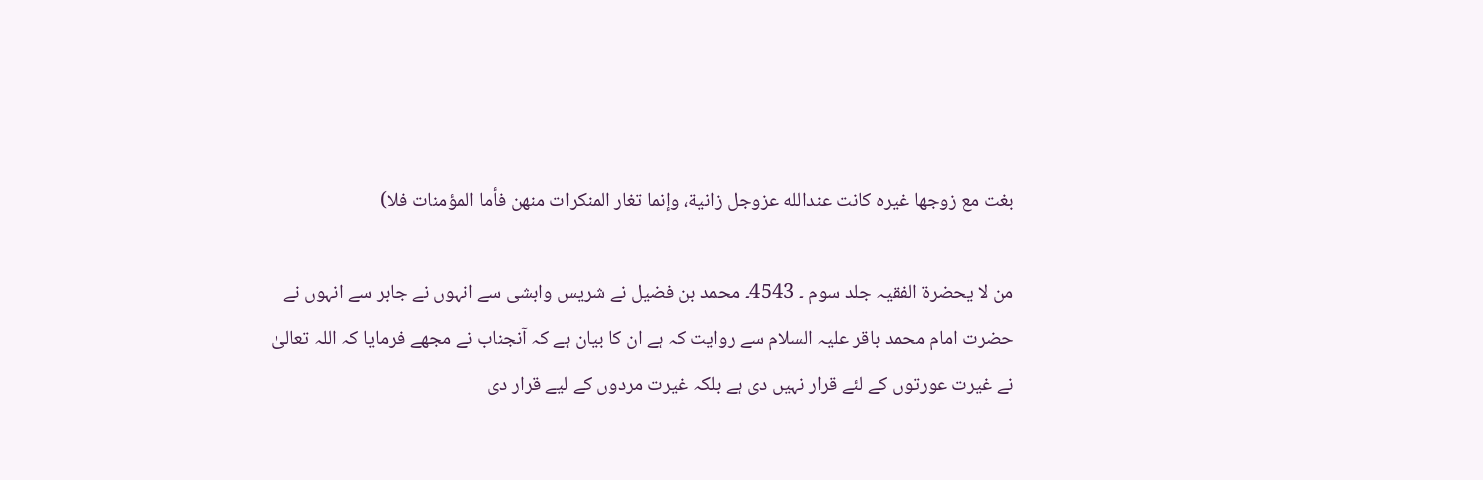بغت مع زوجها غيره كانت عندالله عزوجل زانية، وإنما تغار المنكرات منهن فأما المؤمنات فلا)

من لا یحضرۃ الفقیہ جلد سوم ۔ 4543۔ محمد بن فضیل نے شریس وابشی سے انہوں نے جابر سے انہوں نے حضرت امام محمد باقر علیہ السلام سے روایت کہ ہے ان کا بیان ہے کہ آنجناب نے مجھے فرمایا کہ اللہ تعالیٰ نے غیرت عورتوں کے لئے قرار نہیں دی ہے بلکہ غیرت مردوں کے لیے قرار دی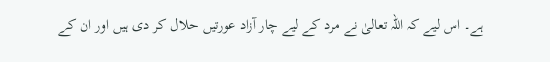ہے۔ اس لیے کہ اللہ تعالیٰ نے مرد کے لیے چار آزاد عورتیں حلال کر دی ہیں اور ان کے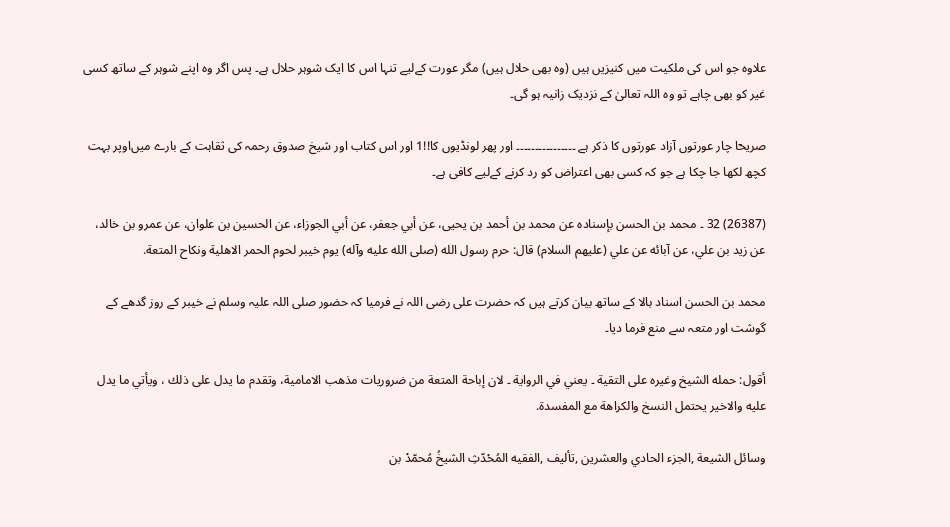علاوہ جو اس کی ملکیت میں کنیزیں ہیں (وہ بھی حلال ہیں) مگر عورت کےلیے تنہا اس کا ایک شوہر حلال ہے۔ پس اگر وہ اپنے شوہر کے ساتھ کسی غیر کو بھی چاہے تو وہ اللہ تعالیٰ کے نزدیک زانیہ ہو گی۔

صریحٓا چار عورتوں آزاد عورتوں کا ذکر ہے ۔۔۔۔۔۔۔۔۔۔۔۔۔۔۔۔ اور پھر لونڈیوں کا‌!!1 اور اس کتاب اور شیخ صدوق رحمہ کی ثقاہت کے بارے میں‌‌اوپر بہت کچھ لکھا جا چکا ہے جو کہ کسی بھی اعتراض کو رد کرنے کےلیے کافی ہے۔

(26387) 32 ۔ محمد بن الحسن بإسناده عن محمد بن أحمد بن يحيى، عن أبي جعفر، عن أبي الجوزاء، عن الحسين بن علوان، عن عمرو بن خالد، عن زيد بن علي، عن آبائه عن علي (عليهم السلام) قال: حرم رسول الله (صلى الله عليه وآله) يوم خيبر لحوم الحمر الاهلية ونكاح المتعة.

محمد بن الحسن اسناد بالا کے ساتھ بیان کرتے ہیں کہ حضرت علی رضی اللہ نے فرمیا کہ حضور صلی اللہ علیہ وسلم نے خیبر کے روز گدھے کے گوشت اور متعہ سے منع فرما دیا۔

أقول: حمله الشيخ وغيره على التقية ۔ يعني في الرواية ۔ لان إباحة المتعة من ضروريات مذهب الامامية، وتقدم ما يدل على ذلك ، ويأتي ما يدل عليه والاخير يحتمل النسخ والكراهة مع المفسدة.

وسائل الشيعة ,الجزء الحادي والعشرين ,تأليف ,الفقيه المُحْدّثِ الشيخُ مُحمّدْ بن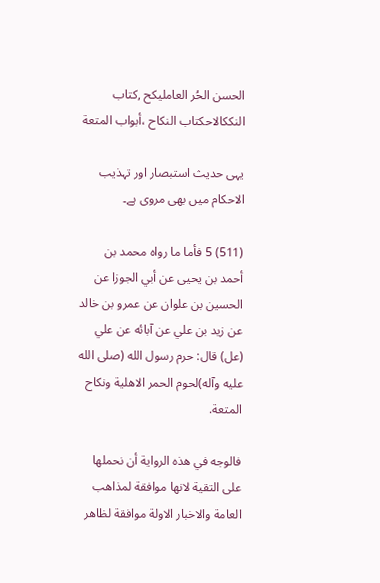الحسن الحُر العامليكح ,كتاب النككالاحكتاب النكاح ،أبواب المتعة

یہی حدیث استبصار اور تہذیب الاحکام میں بھی مروی ہے۔

(511) 5 فأما ما رواه محمد بن أحمد بن يحيى عن أبي الجوزا عن الحسين بن علوان عن عمرو بن خالد عن زيد بن علي عن آبائه عن علي (عل) قال: حرم رسول الله (صلى الله عليه وآله)لحوم الحمر الاهلية ونكاح المتعة.

فالوجه في هذه الرواية أن نحملها على التقية لانها موافقة لمذاهب العامة والاخبار الاولة موافقة لظاهر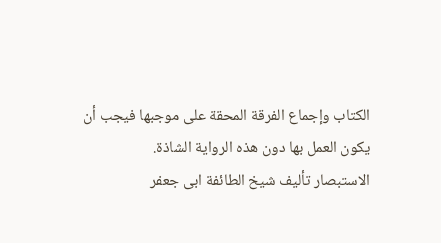الكتاب وإجماع الفرقة المحقة على موجبها فيجب أن يكون العمل بها دون هذه الرواية الشاذة.
الاستبصار تأليف شيخ الطائفة ابى جعفر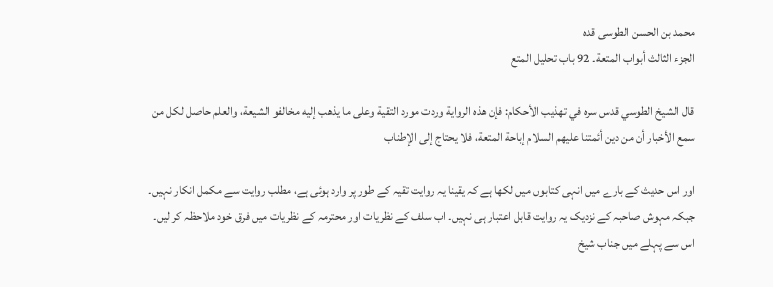محمد بن الحسن الطوسى قده
الجزء الثالث أبواب المتعة۔ 92 باب تحليل المتع

قال الشيخ الطوسي قدس سره في تهذيب الأحكام: فإن هذه الرواية وردت مورد التقية وعلى ما يذهب إليه مخالفو الشيعة، والعلم حاصل لكل من سمع الأخبار أن من دين أئمتنا عليهم السلام إباحة المتعة، فلا يحتاج إلى الإطناب

اور اس حدیث کے بارے میں انہی کتابوں میں‌ لکھا ہے کہ یقینا یہ روایت تقیہ کے طور پر وارد ہوئی ہے، مطلب روایت سے مکمل انکار نہیں۔ جبکہ مہوش صاحبہ کے نزدیک یہ روایت قابل اعتبار ہی نہیں۔ اب سلف کے نظریات اور محترمہ کے نظریات میں‌ فرق خود ملاحظہ کر لیں۔ اس سے پہلے میں جناب شیخ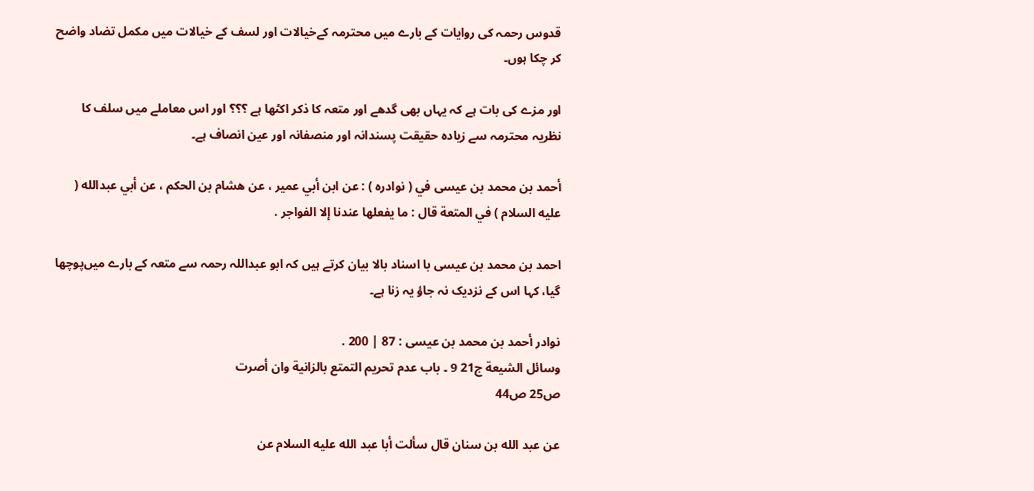قدوس رحمہ کی روایات کے بارے میں محترمہ کےخیالات اور لسف کے خیالات میں مکمل تضاد واضح کر چکا ہوں۔

اور مزے کی بات ہے کہ یہاں بھی گدھے اور متعہ کا ذکر اکٹھا ہے ؟؟؟ اور اس معاملے میں سلف کا نظریہ محترمہ سے زیادہ حقیقت پسندانہ اور منصفانہ اور عین انصاف ہے۔

أحمد بن محمد بن عيسى في ( نوادره ) : عن ابن أبي عمير ، عن هشام بن الحكم ، عن أبي عبدالله ( عليه السلام ) في المتعة قال : ما يفعلها عندنا إلا الفواجر .

احمد بن محمد بن عیسی با اسناد بالا بیان کرتے ہیں کہ ابو عبداللہ رحمہ سے متعہ کے بارے میں‌پوچھا گیا، کہا اس کے نزدیک نہ جاؤ یہ زنا ہے۔

نوادر أحمد بن محمد بن عيسى : 87 | 200 .
وسائل الشيعة ج21 9 ۔ باب عدم تحريم التمتع بالزانية وان أصرت
ص25 ص44

عن عبد الله بن سنان قال سألت أبا عبد الله عليه السلام عن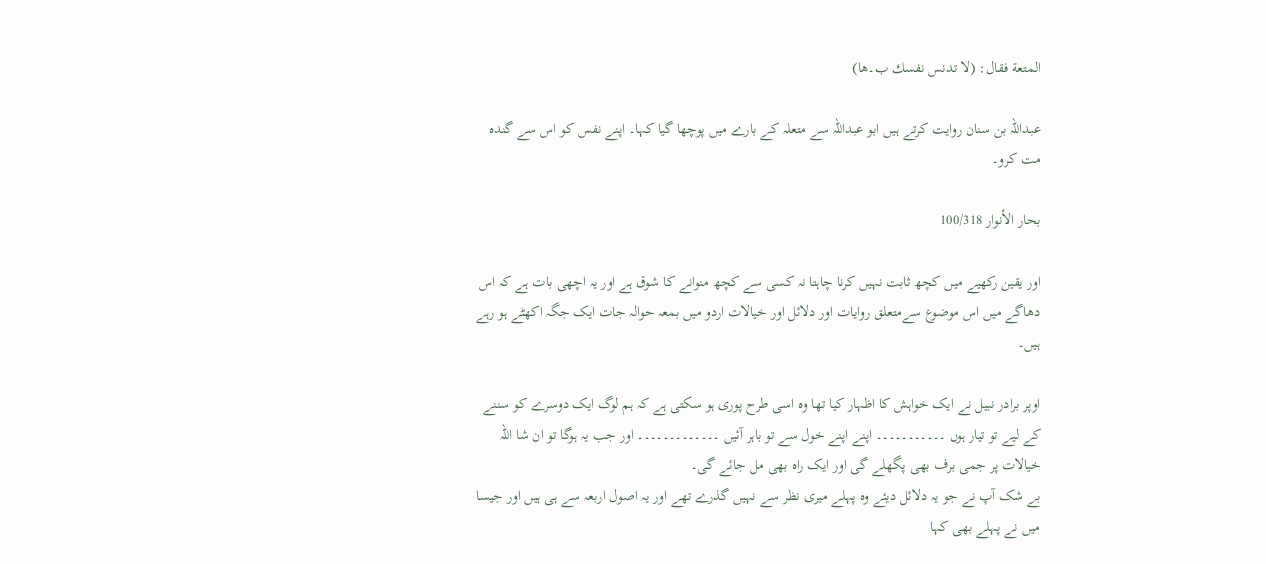المتعة فقال: (لا تدنس نفسك ب۔ها)

عبداللہ بن سنان روایت کرتے ہیں ابو عبداللہ سے متعلہ کے بارے میں‌ پوچھا گیا کہا۔ اپنے نفس کو اس سے گندہ مت کرو۔

بحار الأنوار 100/318

اور یقین رکھیے میں کچھ ثابت نہیں کرنا چاہتا نہ کسی سے کچھ منوانے کا شوق ہے اور یہ اچھی بات ہے کہ اس دھاگے میں اس موضوع سےمتعلق روایات اور دلائل اور خیالات اردو میں بمعہ حوالہ جات ایک جگہ اکھٹے ہو رہے ہیں۔

اوپر برادر نبیل نے ایک خواہش کا اظہار کیا تھا وہ اسی طرح‌ پوری ہو سکتی ہے کہ ہم لوگ ایک دوسرے کو سننے کے لیے تو تیار ہوں ۔۔۔۔۔۔۔۔۔۔۔ اپنے اپنے خول سے تو باہر آئیں ۔۔۔۔۔۔۔۔۔۔۔۔۔ اور جب یہ ہوگا تو ان شا اللہ خیالات پر جمی برف بھی پگھلے گی اور ایک راہ بھی مل جائے گی۔
بے شک آپ نے جو یہ دلائل دیئے وہ پہلے میری نظر سے نہیں گذرے تھے اور یہ اصول اربعہ سے ہی ہیں اور جیسا میں نے پہلے بھی کہا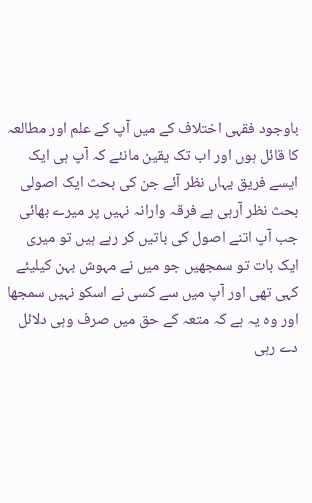باوجود فقہی اختلاف کے میں آپ کے علم اور مطالعہ کا قائل ہوں اور اب تک یقین مانئے کہ آپ ہی ایک ایسے فریق یہاں نظر آئے جن کی بحث ایک اصولی بحث نظر آرہی ہے فرقہ وارانہ نہیں پر میرے بھائی جب آپ اتنے اصول کی باتیں کر رہے ہیں تو میری ایک بات تو سمجھیں جو میں نے مہوش بہن کیلیئے کہی تھی اور آپ میں سے کسی نے اسکو نہیں سمجھا اور وہ یہ ہے کہ متعہ کے حق میں صرف وہی دلائل دے رہی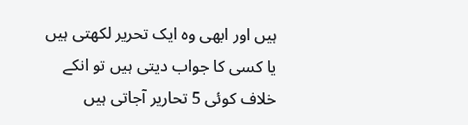ہیں اور ابھی وہ ایک تحریر لکھتی ہیں یا کسی کا جواب دیتی ہیں تو انکے خلاف کوئی 5 تحاریر آجاتی ہیں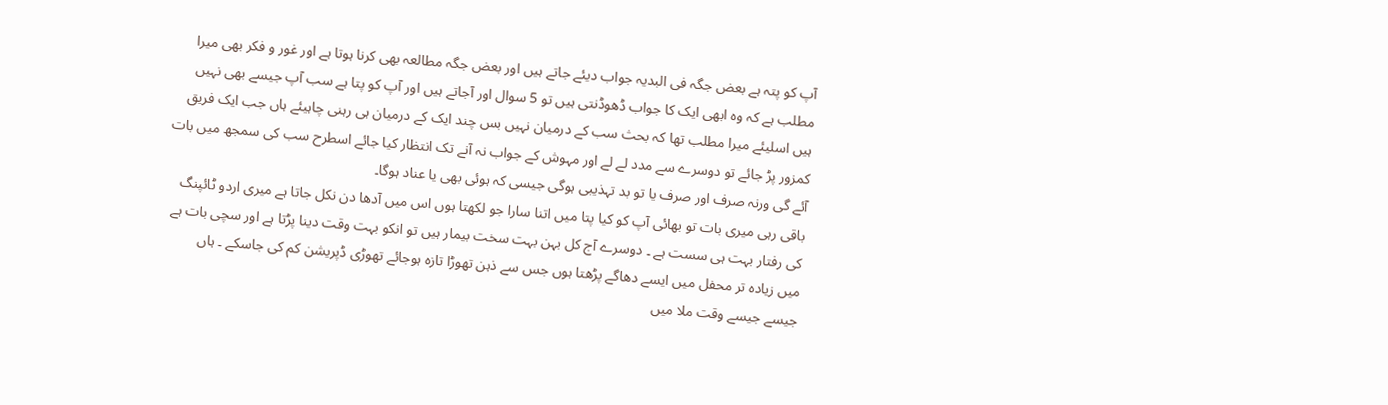آپ کو پتہ ہے بعض جگہ فی البدیہ جواب دیئے جاتے ہیں اور بعض جگہ مطالعہ بھی کرنا ہوتا ہے اور غور و فکر بھی میرا مطلب ہے کہ وہ ابھی ایک کا جواب ڈھوڈنتی ہیں تو 5 سوال اور آجاتے ہیں اور آپ کو پتا ہے سب آپ جیسے بھی نہیں ہیں اسلیئے میرا مطلب تھا کہ بحث سب کے درمیان نہیں بس چند ایک کے درمیان ہی رہنی چاہیئے ہاں جب ایک فریق کمزور پڑ جائے تو دوسرے سے مدد لے لے اور مہوش کے جواب نہ آنے تک انتظار کیا جائے اسطرح سب کی سمجھ میں بات آئے گی ورنہ صرف اور صرف یا تو بد تہذیبی ہوگی جیسی کہ ہوئی بھی یا عناد ہوگا۔
باقی رہی میری بات تو بھائی آپ کو کیا پتا میں اتنا سارا جو لکھتا ہوں اس میں آدھا دن نکل جاتا ہے میری اردو ٹائپنگ کی رفتار بہت ہی سست ہے ۔ دوسرے آج کل بہن بہت سخت بیمار ہیں تو انکو بہت وقت دینا پڑتا ہے اور سچی بات ہے میں زیادہ تر محفل میں ایسے دھاگے پڑھتا ہوں جس سے ذہن تھوڑا تازہ ہوجائے تھوڑی ڈپریشن کم کی جاسکے ۔ ہاں جیسے جیسے وقت ملا میں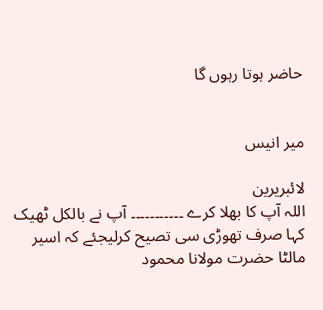حاضر ہوتا رہوں گا


میر انیس

لائبریرین
اللہ آپ کا بھلا کرے ۔۔۔۔۔۔۔۔۔۔۔ آپ نے بالکل ٹھیک کہا صرف تھوڑی سی تصیح کرلیجئے کہ اسیر مالٹا حضرت مولانا محمود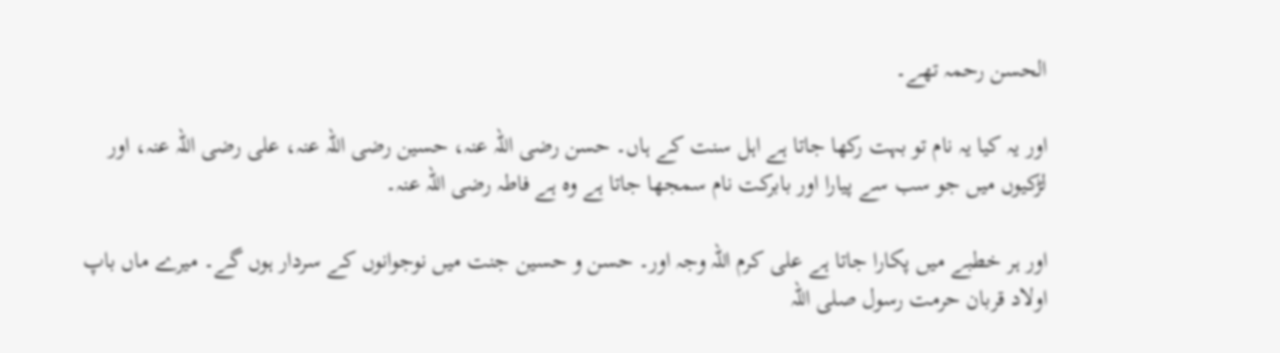الحسن رحمہ تھے۔

اور یہ کیا یہ نام تو بہت رکھا جاتا ہے اہل سنت کے ہاں۔ حسن رضی اللہ عنہ، حسین رضی اللہ عنہ، علی رضی اللہ عنہ، اور لڑکیوں میں جو سب سے پیارا اور بابرکت نام سمجھا جاتا ہے وہ ہے فاطہ رضی اللہ عنہ۔

اور ہر خطبے میں پکارا جاتا ہے علی کرم اللہ وجہ اور۔ حسن و حسین جنت میں‌ نوجوانوں‌ کے سردار ہوں گے۔ میرے ماں‌ باپ اولاد قربان حرمت رسول صلی اللہ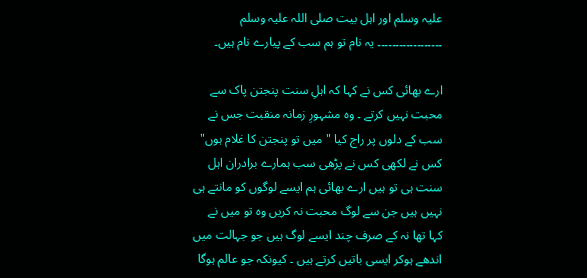علیہ وسلم اور اہل بیت صلی اللہ علیہ وسلم ۔۔۔۔۔۔۔۔۔۔۔۔۔۔۔۔۔۔ یہ نام تو ہم سب کے پیارے نام ہیں۔

ارے بھائی کس نے کہا کہ اہلِ سنت پنجتن پاک سے محبت نہیں کرتے ۔ وہ مشہورِ زمانہ منقبت جس نے سب کے دلوں پر راج کیا "میں تو پنجتن کا غلام ہوں" کس نے لکھی کس نے پڑھی سب ہمارے برادران اہل سنت ہی تو ہیں ارے بھائی ہم ایسے لوگوں کو مانتے ہی نہیں ہیں جن سے لوگ محبت نہ کریں وہ تو میں نے کہا تھا نہ کے صرف چند ایسے لوگ ہیں جو جہالت میں اندھے ہوکر ایسی باتیں کرتے ہیں ۔ کیونکہ جو عالم ہوگا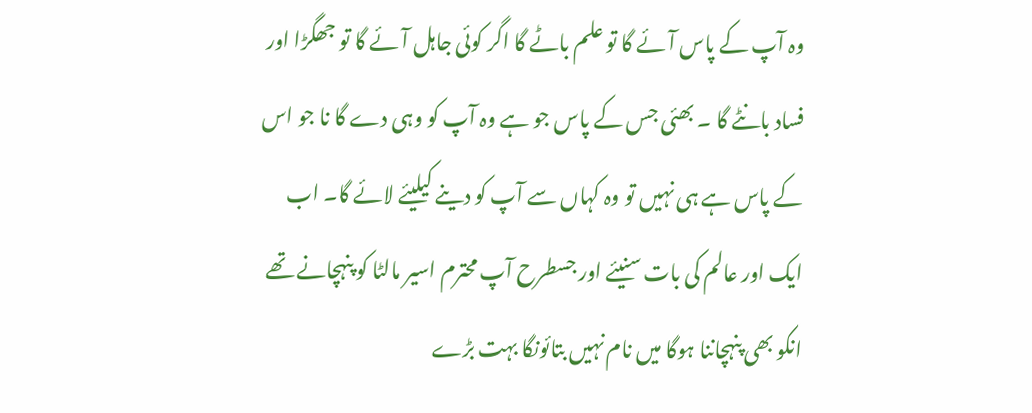وہ آپ کے پاس آئے گا تو علم باٹے گا اگر کوئی جاہل آئے گا تو جھگڑا اور فساد بانٹے گا ۔ بھئی جس کے پاس جو ہے وہ آپ کو وہی دے گا نا جو اس کے پاس ہے ہی نہیں تو وہ کہاں سے آپ کو دینے کیلیئے لائے گا۔ اب ایک اور عالم کی بات سنیئے اور جسطرح آپ محترم اسیر مالٹا کو پنہچانے تھے انکو بھی پنہچاننا ہوگا میں نام نہیں بتائونگا بہت بڑے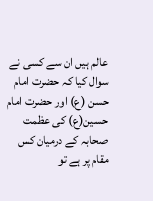عالم ہیں ان سے کسی نے سوال کیا کہ حضرت امام حسن (ع) اور حضرت امام حسین(ع) کی عظمت صحابہ کے درمیان کس مقام پر ہے تو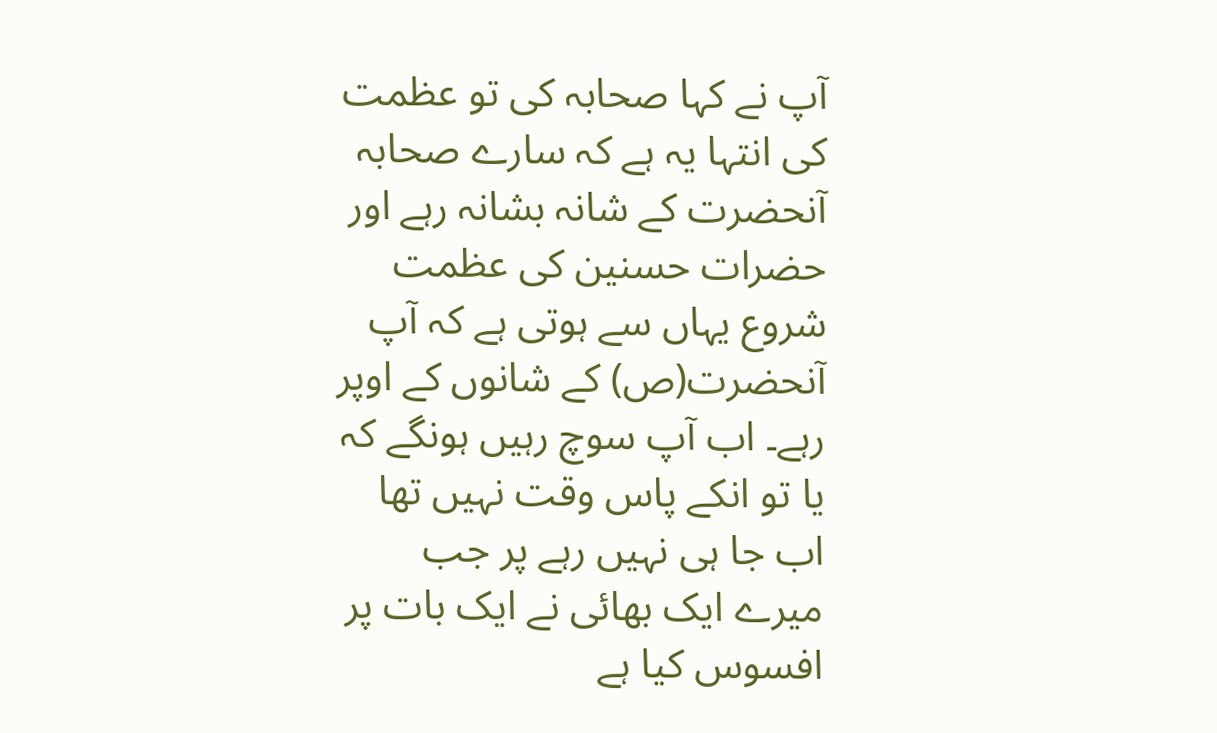آپ نے کہا صحابہ کی تو عظمت کی انتہا یہ ہے کہ سارے صحابہ آنحضرت کے شانہ بشانہ رہے اور حضرات حسنین کی عظمت شروع یہاں سے ہوتی ہے کہ آپ آنحضرت(ص) کے شانوں کے اوپر رہے۔ اب آپ سوچ رہیں ہونگے کہ یا تو انکے پاس وقت نہیں تھا اب جا ہی نہیں رہے پر جب میرے ایک بھائی نے ایک بات پر افسوس کیا ہے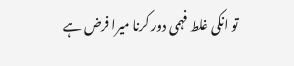تو انکی غلط فہمی دور کرنا میرا فرض ہے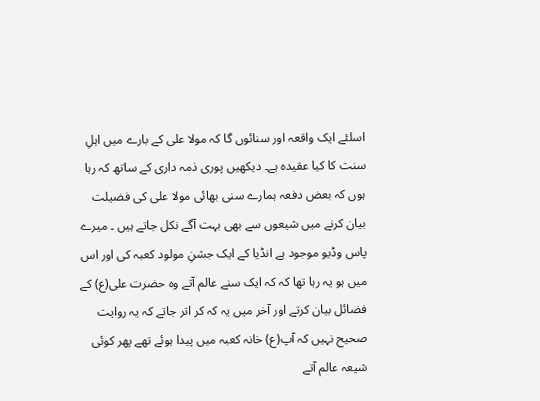اسلئے ایک واقعہ اور سنائوں گا کہ مولا علی کے بارے میں اہلِ سنت کا کیا عقیدہ ہے۔ دیکھیں پوری ذمہ داری کے ساتھ کہ رہا ہوں کہ بعض دفعہ ہمارے سنی بھائی مولا علی کی فضیلت بیان کرنے میں شیعوں سے بھی بہت آگے نکل جاتے ہیں ۔ میرے پاس وڈیو موجود ہے انڈیا کے ایک جشنِ مولود کعبہ کی اور اس میں ہو یہ رہا تھا کہ کہ ایک سنے عالم آتے وہ حضرت علی(ع) کے فضائل بیان کرتے اور آخر میں یہ کہ کر اتر جاتے کہ یہ روایت صحیح نہیں کہ آپ(ع) خانہ کعبہ میں پیدا ہوئے تھے پھر کوئی شیعہ عالم آتے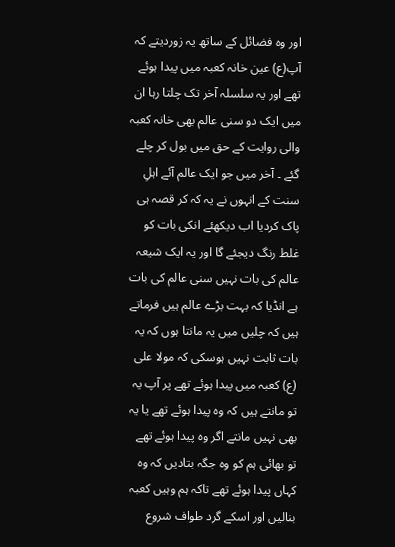اور وہ فضائل کے ساتھ یہ زوردیتے کہ آپ(ع) عین خانہ کعبہ میں پیدا ہوئے تھے اور یہ سلسلہ آخر تک چلتا رہا ان میں ایک دو سنی عالم بھی خانہ کعبہ والی روایت کے حق میں بول کر چلے گئے ۔ آخر میں جو ایک عالم آئے اہلِ سنت کے انہوں نے یہ کہ کر قصہ ہی پاک کردیا اب دیکھئے انکی بات کو غلط رنگ دیجئے گا اور یہ ایک شیعہ عالم کی بات نہیں سنی عالم کی بات ہے انڈیا کہ بہت بڑے عالم ہیں فرماتے ہیں کہ چلیں میں یہ مانتا ہوں کہ یہ بات ثابت نہیں ہوسکی کہ مولا علی (ع) کعبہ میں پیدا ہوئے تھے پر آپ یہ تو مانتے ہیں کہ وہ پیدا ہوئے تھے یا یہ بھی نہیں مانتے اگر وہ پیدا ہوئے تھے تو بھائی ہم کو وہ جگہ بتادیں کہ وہ کہاں پیدا ہوئے تھے تاکہ ہم وہیں کعبہ بنالیں اور اسکے گرد طواف شروع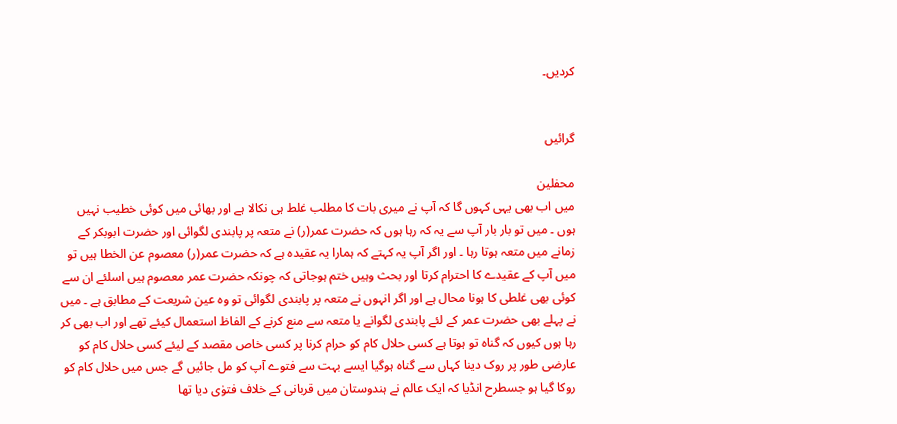کردیں۔


گرائیں

محفلین
میں اب بھی یہی کہوں گا کہ آپ نے میری بات کا مطلب غلط ہی نکالا ہے اور بھائی میں کوئی خطیب نہیں ہوں ۔ میں تو بار بار آپ سے یہ کہ رہا ہوں کہ حضرت عمر(ر) نے متعہ پر پابندی لگوائی اور حضرت ابوبکر کے زمانے میں متعہ ہوتا رہا ۔ اور اگر آپ یہ کہتے کہ ہمارا یہ عقیدہ ہے کہ حضرت عمر(ر) معصوم عن الخطا ہیں تو میں آپ کے عقیدے کا احترام کرتا اور بحث وہیں ختم ہوجاتی کہ چونکہ حضرت عمر معصوم ہیں اسلئے ان سے کوئی بھی غلطی کا ہونا محال ہے اور اگر انہوں نے متعہ پر پابندی لگوائی تو وہ عین شریعت کے مطابق ہے ۔ میں نے پہلے بھی حضرت عمر کے لئے پابندی لگوانے یا متعہ سے منع کرنے کے الفاظ استعمال کیئے تھے اور اب بھی کر رہا ہوں کیوں کہ گناہ تو ہوتا ہے کسی حلال کام کو حرام کرنا پر کسی خاص مقصد کے لیئے کسی حلال کام کو عارضی طور پر روک دینا کہاں سے گناہ ہوگیا ایسے بہت سے فتوے آپ کو مل جائیں گے جس میں حلال کام کو روکا گیا ہو جسطرح انڈیا کہ ایک عالم نے ہندوستان میں قربانی کے خلاف فتوٰی دیا تھا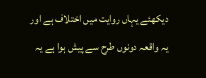دیکھئے یہاں روایت میں اختلاف ہے اور یہ واقعہ دونوں طرح سے پیش ہوا ہے یہ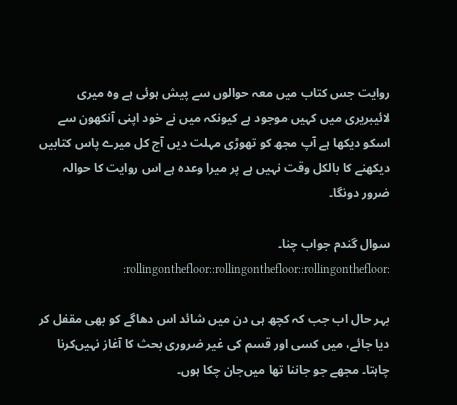روایت جس کتاب میں معہ حوالوں سے پیش ہوئی ہے وہ میری لائیبریری میں کہیں موجود ہے کیونکہ میں نے خود اپنی آنکھون سے اسکو دیکھا ہے آپ مجھ کو تھوڑی مہلت دیں آج کل میرے پاس کتابیں دیکھنے کا بالکل وقت نہیں ہے پر میرا وعدہ ہے اس روایت کا حوالہ ضرور دونگا۔

سوال گندم جواب چنا۔ :rollingonthefloor::rollingonthefloor::rollingonthefloor:

بہر حال اب جب کہ کچھ ہی دن میں شائد اس دھاگے کو بھی مقفل کر دیا جائے، میں کسی اور قسم کی غیر ضروری بحث کا آغاز نہیں‌کرنا چاہتا۔ مجھے جو جاننا تھا میں‌جان چکا ہوں۔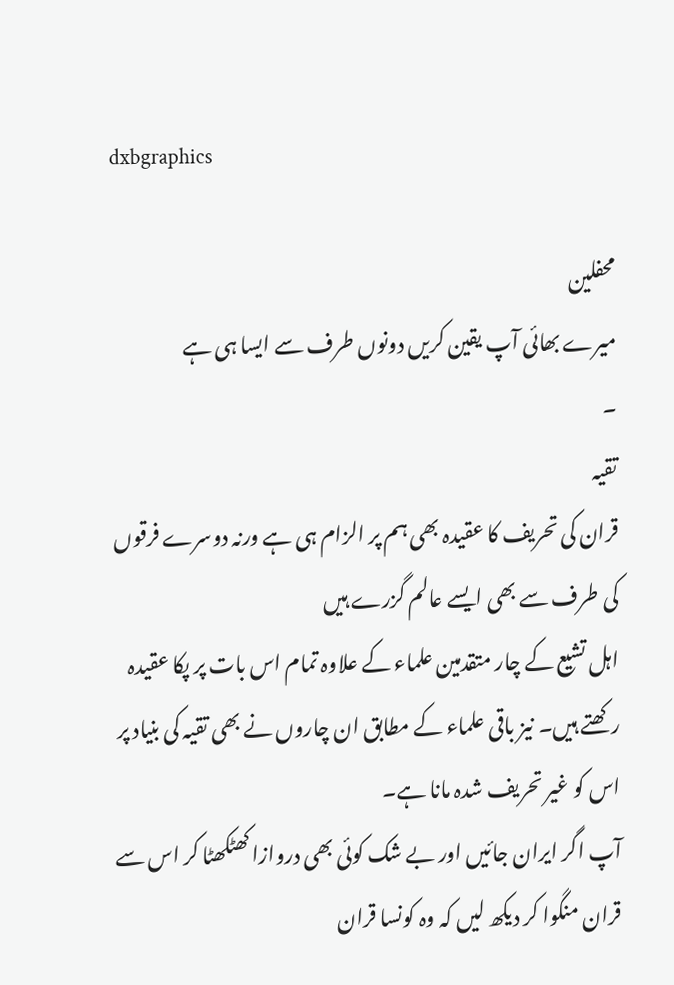dxbgraphics

محفلین
میرے بھائی آپ یقین کریں دونوں طرف سے ایسا ہی ہے
۔
تقیہ
قران کی تحریف کا عقیدہ بھی ہم پر الزام ہی ہے ورنہ دوسرے فرقوں کی طرف سے بھی ایسے عالم گزرے ہیں
اہل تشیع کے چار متقدمین علماء کے علاوہ تمام اس بات پر پکا عقیدہ رکھتے ہیں۔ نیز باقی علماء کے مطابق ان چاروں نے بھی تقیہ کی بنیاد پر اس کو غیر تحریف شدہ مانا ہے۔
آپ اگر ایران جائیں اور بے شک کوئی بھی دروازا کھٹکھٹا کر اس سے قران منگوا کر دیکھ لیں کہ وہ کونسا قران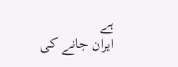ہے
ایران جانے کی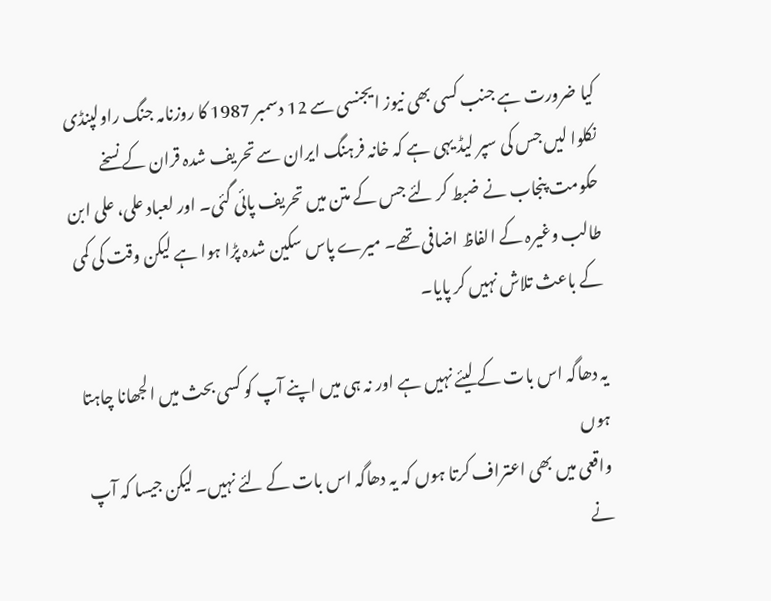کیا ضرورت ہے جنب کسی بھی نیوز ایجنسی سے 12 دسمبر 1987 کا روزنامہ جنگ راولپنڈی نکلوا لیں جس کی سپر لیڈ یہی ہے کہ خانہ فرہنگ ایران سے تحریف شدہ قران کے نسخے حکومت پنجاب نے ضبط کر لئے جس کے متن میں تحریف پائی گئی۔ اور لعباد علی، علی ابن طالب وغیرہ کے الفاظ اضافی تھے۔ میرے پاس سکین شدہ پڑا ہوا ہے لیکن وقت کی کمی کے باعث تلاش نہیں کر پایا۔

یہ دھاگہ اس بات کے لیئے نہیں ہے اور نہ ہی میں اپنے آپ کو کسی بحث میں الجھانا چاہتا ہوں
واقعی میں بھی اعتراف کرتا ہوں کہ یہ دھاگہ اس بات کے لئے نہیں۔ لیکن جیسا کہ آپ نے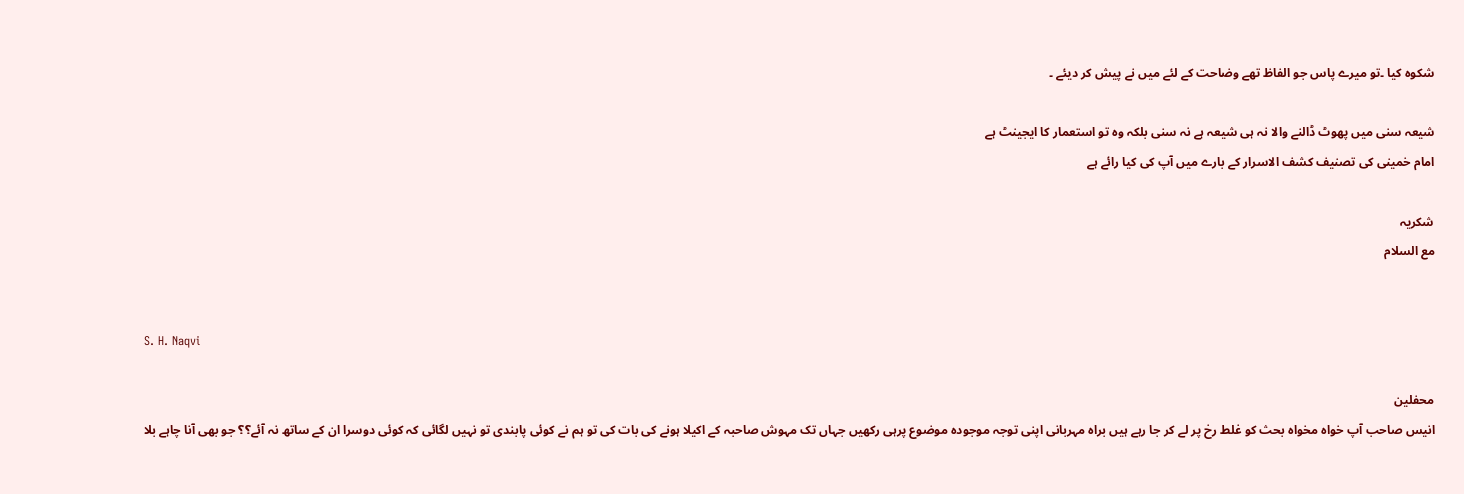شکوہ کیا ۔تو میرے پاس جو الفاظ تھے وضاحت کے لئے میں نے پیش کر دیئے ۔

شیعہ سنی میں پھوٹ ڈالنے والا نہ ہی شیعہ ہے نہ سنی بلکہ وہ تو استعمار کا ایجینٹ ہے
امام خمینی کی تصنیف کشف الاسرار کے بارے میں آپ کی کیا رائے ہے

شکریہ
مع السلام


S. H. Naqvi

محفلین
انیس صاحب آپ خواہ مخواہ بحث کو غلط رخ پر لے کر جا رہے ہیں‌ براہ مہربانی اپنی توجہ موجودہ موضوع پرہی رکھیں جہاں تک مہوش صاحبہ کے اکیلا ہونے کی بات کی تو ہم نے کوئی پابندی تو نہیں لگائی کہ کوئی دوسرا ان کے ساتھ نہ آئے؟؟ جو بھی آنا چاہے بلا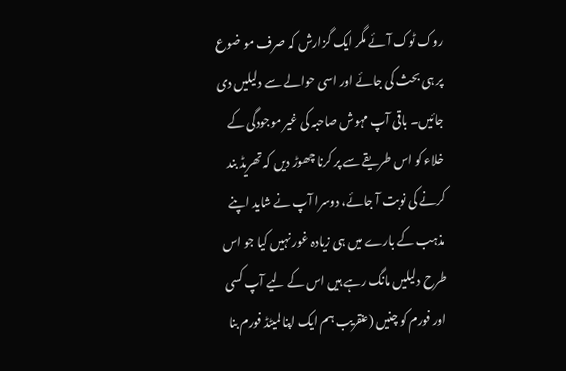روک ٹوک آئے مگر ایک گزارش کہ صرف مو ضوع پر ہی بحث کی جائے اور اسی حوالے سے دلیلیں دی جائیں۔ باقی آپ مہوش صاحبہ کی غیر موجودگی کے خلاء کو اس طریقے سے پر کرنا چھوڑ دیں کہ تھریڈ بند کرنے کی نوبت آ جائے، دوسرا آپ نے شاید اپنے مذہب کے بارے میں ہی زیادہ غور نہیں کیا جو اس طرح دلیلیں مانگ رہے ہیں اس کے لیے آپ کسی اور فورم کو چنیں (عنقریب ہم ایک اپنا لمیٹڈ فورم بنا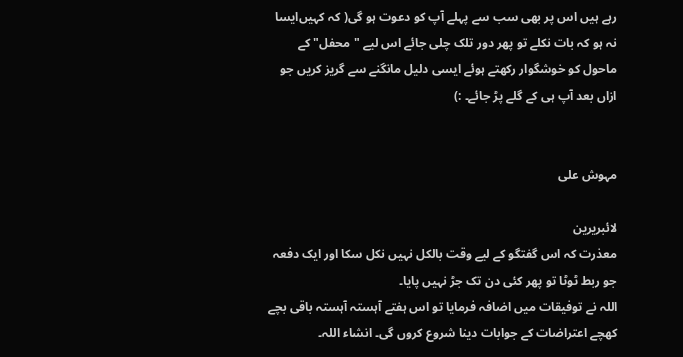رہے ہیں اس پر بھی سب سے پہلے آپ کو دعوت ہو گی( کہ کہیں‌ایسا نہ ہو کہ بات نکلے تو پھر دور تلک چلی جائے اس لیے "محفل" کے ماحول کو خوشگوار رکھتے ہوئے ایسی دلیل مانگنے سے گریز کریں جو ازاں بعد آپ ہی کے گلے پڑ جائے۔ :)


مہوش علی

لائبریرین
معذرت کہ اس گفتگو کے لیے وقت بالکل نہیں نکل سکا اور ایک دفعہ جو ربط ٹوٹا تو پھر کئی دن تک جڑ نہیں پایا۔
اللہ نے توفیقات میں اضافہ فرمایا تو اس ہفتے آہستہ آہستہ باقی بچے کھچے اعتراضات کے جوابات دینا شروع کروں گی۔ انشاء اللہ۔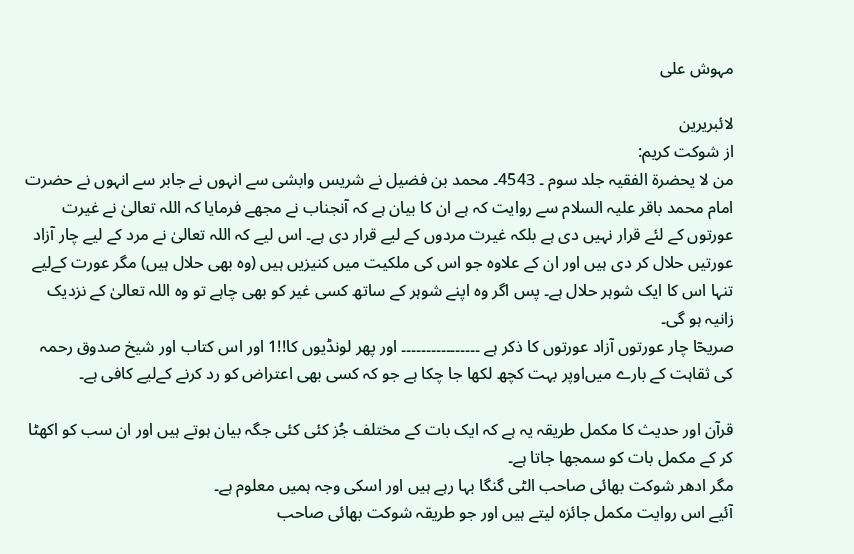مہوش علی

لائبریرین
از شوکت کریم:
من لا یحضرۃ الفقیہ جلد سوم ۔ 4543۔ محمد بن فضیل نے شریس وابشی سے انہوں نے جابر سے انہوں نے حضرت امام محمد باقر علیہ السلام سے روایت کہ ہے ان کا بیان ہے کہ آنجناب نے مجھے فرمایا کہ اللہ تعالیٰ نے غیرت عورتوں کے لئے قرار نہیں دی ہے بلکہ غیرت مردوں کے لیے قرار دی ہے۔ اس لیے کہ اللہ تعالیٰ نے مرد کے لیے چار آزاد عورتیں حلال کر دی ہیں اور ان کے علاوہ جو اس کی ملکیت میں کنیزیں ہیں (وہ بھی حلال ہیں) مگر عورت کےلیے تنہا اس کا ایک شوہر حلال ہے۔ پس اگر وہ اپنے شوہر کے ساتھ کسی غیر کو بھی چاہے تو وہ اللہ تعالیٰ کے نزدیک زانیہ ہو گی۔
صریحٓا چار عورتوں آزاد عورتوں کا ذکر ہے ۔۔۔۔۔۔۔۔۔۔۔۔۔۔۔۔ اور پھر لونڈیوں کا‌!!1 اور اس کتاب اور شیخ صدوق رحمہ کی ثقاہت کے بارے میں‌‌اوپر بہت کچھ لکھا جا چکا ہے جو کہ کسی بھی اعتراض کو رد کرنے کےلیے کافی ہے۔

قرآن اور حدیث کا مکمل طریقہ یہ ہے کہ ایک بات کے مختلف جُز کئی کئی جگہ بیان ہوتے ہیں اور ان سب کو اکھٹا کر کے مکمل بات کو سمجھا جاتا ہے۔
مگر ادھر شوکت بھائی صاحب الٹی گنگا بہا رہے ہیں اور اسکی وجہ ہمیں معلوم ہے۔
آئیے اس روایت مکمل جائزہ لیتے ہیں اور جو طریقہ شوکت بھائی صاحب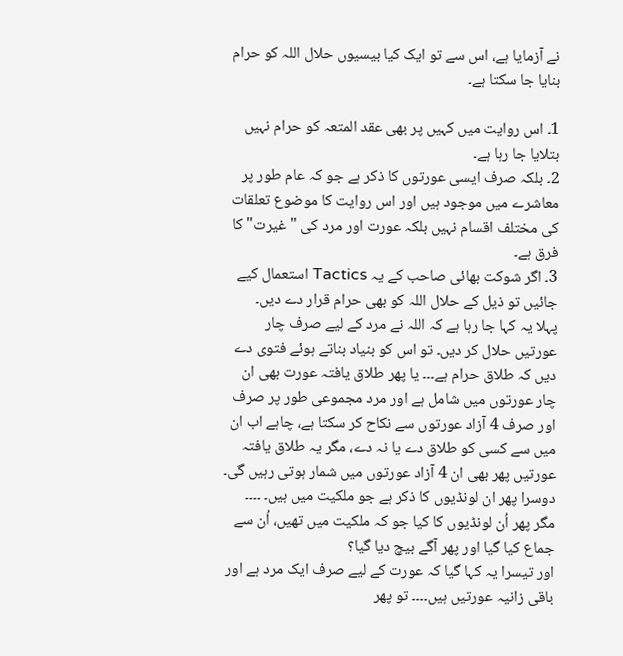نے آزمایا ہے، اس سے تو ایک کیا بیسیوں حلال اللہ کو حرام بنایا جا سکتا ہے۔

1۔ اس روایت میں کہیں پر بھی عقد المتعہ کو حرام نہیں بتلایا جا رہا ہے۔
2۔ بلکہ صرف ایسی عورتوں کا ذکر ہے جو کہ عام طور پر معاشرے میں موجود ہیں اور اس روایت کا موضوع تعلقات کی مختلف اقسام نہیں بلکہ عورت اور مرد کی "غیرت" کا فرق ہے۔
3۔ اگر شوکت بھائی صاحب کے یہ Tactics استعمال کیے جائیں تو ذیل کے حلال اللہ کو بھی حرام قرار دے دیں۔
پہلا یہ کہا جا رہا ہے کہ اللہ نے مرد کے لیے صرف چار عورتیں حلال کر دیں۔ تو اس کو بنیاد بناتے ہوئے فتوی دے دیں کہ طلاق حرام ہے۔۔۔ یا پھر طلاق یافتہ عورت بھی ان چار عورتوں میں شامل ہے اور مرد مجموعی طور پر صرف اور صرف 4 آزاد عورتوں سے نکاح کر سکتا ہے، چاہے اب ان میں سے کسی کو طلاق دے یا نہ دے، مگر یہ طلاق یافتہ عورتیں پھر بھی ان 4 آزاد عورتوں میں شمار ہوتی رہیں گی۔
دوسرا پھر ان لونڈیوں کا ذکر ہے جو ملکیت میں ہیں۔ ۔۔۔۔ مگر پھر اُن لونڈیوں کا کیا جو کہ ملکیت میں تھیں، اُن سے جماع کیا گیا اور پھر آگے بیچ دیا گیا؟
اور تیسرا یہ کہا گیا کہ عورت کے لیے صرف ایک مرد ہے اور باقی زانیہ عورتیں ہیں۔۔۔۔ تو پھر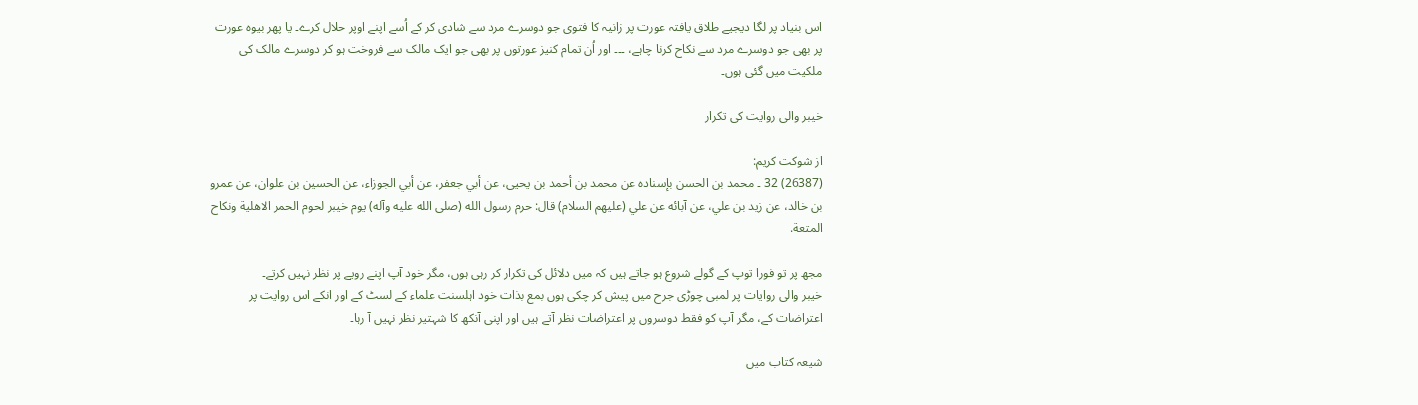اس بنیاد پر لگا دیجیے طلاق یافتہ عورت پر زانیہ کا فتوی جو دوسرے مرد سے شادی کر کے اُسے اپنے اوپر حلال کرے۔ یا پھر بیوہ عورت پر بھی جو دوسرے مرد سے نکاح کرنا چاہے، ۔۔۔ اور اُن تمام کنیز عورتوں پر بھی جو ایک مالک سے فروخت ہو کر دوسرے مالک کی ملکیت میں گئی ہوں۔

خیبر والی روایت کی تکرار

از شوکت کریم:
(26387) 32 ۔ محمد بن الحسن بإسناده عن محمد بن أحمد بن يحيى، عن أبي جعفر، عن أبي الجوزاء، عن الحسين بن علوان، عن عمرو بن خالد، عن زيد بن علي، عن آبائه عن علي (عليهم السلام) قال: حرم رسول الله (صلى الله عليه وآله) يوم خيبر لحوم الحمر الاهلية ونكاح المتعة.

مجھ پر تو فورا توپ کے گولے شروع ہو جاتے ہیں کہ میں دلائل کی تکرار کر رہی ہوں، مگر خود آپ اپنے رویے پر نظر نہیں کرتے۔
خیبر والی روایات پر لمبی چوڑی جرح میں پیش کر چکی ہوں بمع بذات خود اہلسنت علماء کے لسٹ کے اور انکے اس روایت پر اعتراضات کے، مگر آپ کو فقط دوسروں پر اعتراضات نظر آتے ہیں اور اپنی آنکھ کا شہتیر نظر نہیں آ رہا۔

شیعہ کتاب میں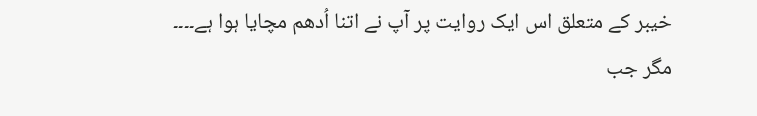خیبر کے متعلق اس ایک روایت پر آپ نے اتنا اُدھم مچایا ہوا ہے۔۔۔۔ مگر جب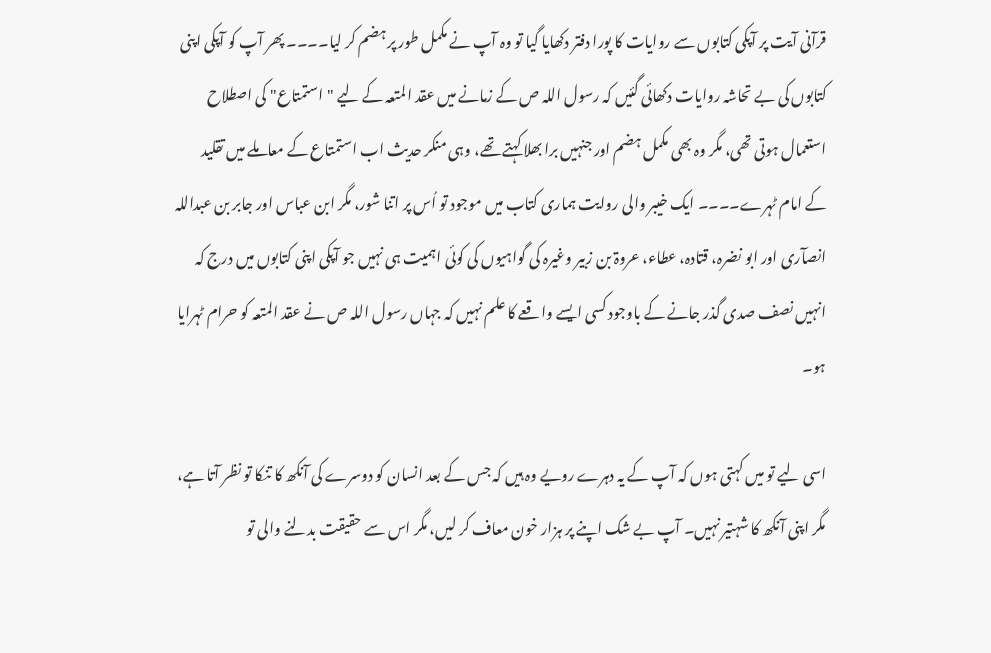قرآنی آیت پر آپکی کتابوں سے روایات کا پورا دفتر دکھایا گیا تو وہ آپ نے مکمل طور پر ہضم کر لیا۔۔۔۔ پھر آپ کو آپکی اپنی کتابوں کی بے تحاشہ روایات دکھائی گئیں کہ رسول اللہ ص کے زمانے میں عقد المتعہ کے لیے "استمتاع" کی اصطلاح استعمال ہوتی تھی، مگر وہ بھی مکمل ہضم اور جنہیں برا بھلا کہتے تھے، وہی منکر حدیث اب استمتاع کے معاملے میں تقلید کے امام ٹہرے۔۔۔۔ ایک خیبر والی روایت ہماری کتاب میں موجود تو اُس پر اتنا شور، مگر ابن عباس اور جابر بن عبداللہ انصآری اور ابو نضرہ، قتادہ، عطاء، عروۃ بن زبیر وغیرہ کی گواہیوں کی کوئی اہمیت ہی نہیں جو آپکی اپنی کتابوں میں درج کہ انہیں نصف صدی گذر جانے کے باوجود کسی ایسے واقعے کا علم نہیں کہ جہاں رسول اللہ ص نے عقد المتعہ کو حرام ٹہرایا ہو۔

اسی لیے تو میں کہتی ہوں کہ آپ کے یہ دہرے رویے وہ ہیں کہ جس کے بعد انسان کو دوسرے کی آنکھ کا تنکا تو نظر آتا ہے، مگر اپنی آنکھ کا شہتیر نہیں۔ آپ بے شک اپنے پر ہزار خون معاف کر لیں، مگر اس سے حقیقت بدلنے والی تو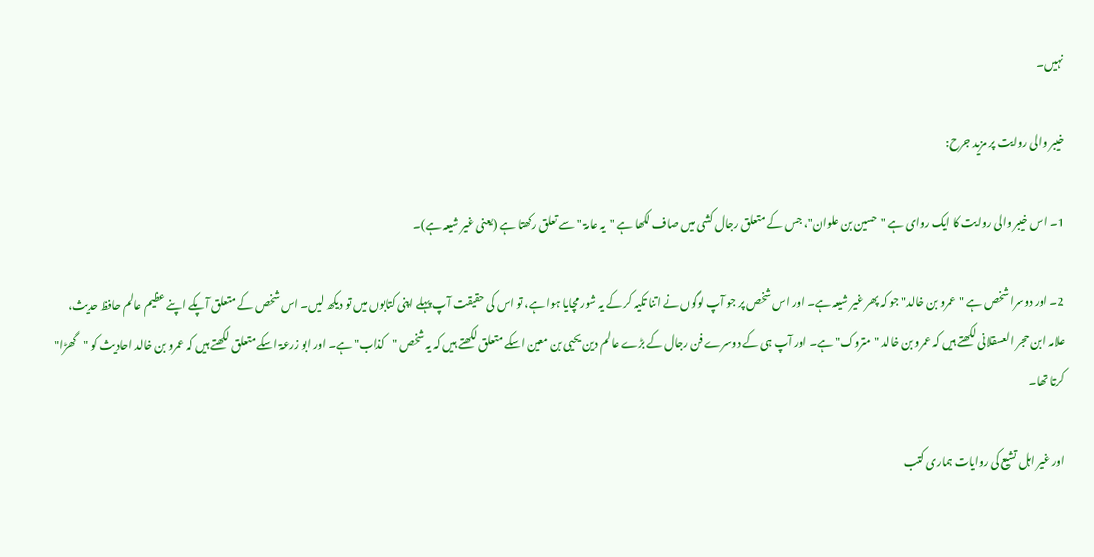نہیں۔

خیبر والی روایت پر مزید جرح:

1۔ اس خیبر والی روایت کا ایک روای ہے "حسین بن علوان"، جس کے متعلق رجال کشی میں صاف لکھا ہے "یہ عامۃ " سے تعلق رکھتا ہے (یعنی غیر شیعہ ہے)۔

2۔ اور دوسرا شخص ہے "عمرو بن خالد" جو کہ پھر غیر شیعہ ہے۔ اور اس شخص پر جو آپ لوگوں نے اتنا تکیہ کر کے یہ شور مچایا ہوا ہے، تو اس کی حقیقت آپ پہلے اپنی کتابوں میں تو دیکھ لیں۔ اس شخص کے متعلق آپکے اپنے عظیم عالم حافظ حدیث، علامہ ابن حجر العسقلانی لکھتے ہیں کہ عمرو بن خالد "متروک" ہے۔ اور آپ ہی کے دوسرے فن رجال کے بڑے عالم دین یحیی بن معین اسکے متعلق لکھتے ہیں کہ یہ شخص "کذاب" ہے۔ اور ابو زرعۃ اسکے متعلق لکھتے ہیں کہ عمرو بن خالد احادیث کو "گھڑا" کرتا تھا۔

اور غیر اہل تشیع کی روایات ہماری کتب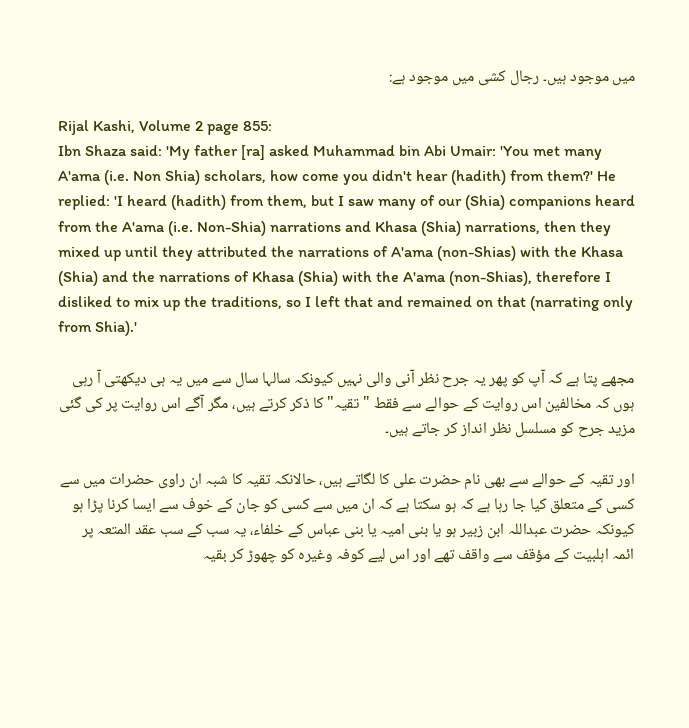میں موجود ہیں۔ رجال کشی میں موجود ہے:

Rijal Kashi, Volume 2 page 855:
Ibn Shaza said: 'My father [ra] asked Muhammad bin Abi Umair: 'You met many A'ama (i.e. Non Shia) scholars, how come you didn't hear (hadith) from them?' He replied: 'I heard (hadith) from them, but I saw many of our (Shia) companions heard from the A'ama (i.e. Non-Shia) narrations and Khasa (Shia) narrations, then they mixed up until they attributed the narrations of A'ama (non-Shias) with the Khasa (Shia) and the narrations of Khasa (Shia) with the A'ama (non-Shias), therefore I disliked to mix up the traditions, so I left that and remained on that (narrating only from Shia).'

مجھے پتا ہے کہ آپ کو پھر یہ جرح نظر آنی والی نہیں کیونکہ سالہا سال سے میں یہ ہی دیکھتی آ رہی ہوں کہ مخالفین اس روایت کے حوالے سے فقط "تقیہ" کا ذکر کرتے ہیں، مگر آگے اس روایت پر کی گئی مزید جرح کو مسلسل نظر انداز کر جاتے ہیں۔

اور تقیہ کے حوالے سے بھی نام حضرت علی کا لگاتے ہیں، حالانکہ تقیہ کا شبہ ان راوی حضرات میں سے کسی کے متعلق کیا جا رہا ہے کہ ہو سکتا ہے کہ ان میں سے کسی کو جان کے خوف سے ایسا کرنا پڑا ہو کیونکہ حضرت عبداللہ ابن زبیر ہو یا بنی امیہ یا بنی عباس کے خلفاء، یہ سب کے سب عقد المتعہ پر ائمہ اہلبیت کے مؤقف سے واقف تھے اور اس لیے کوفہ وغیرہ کو چھوڑ کر بقیہ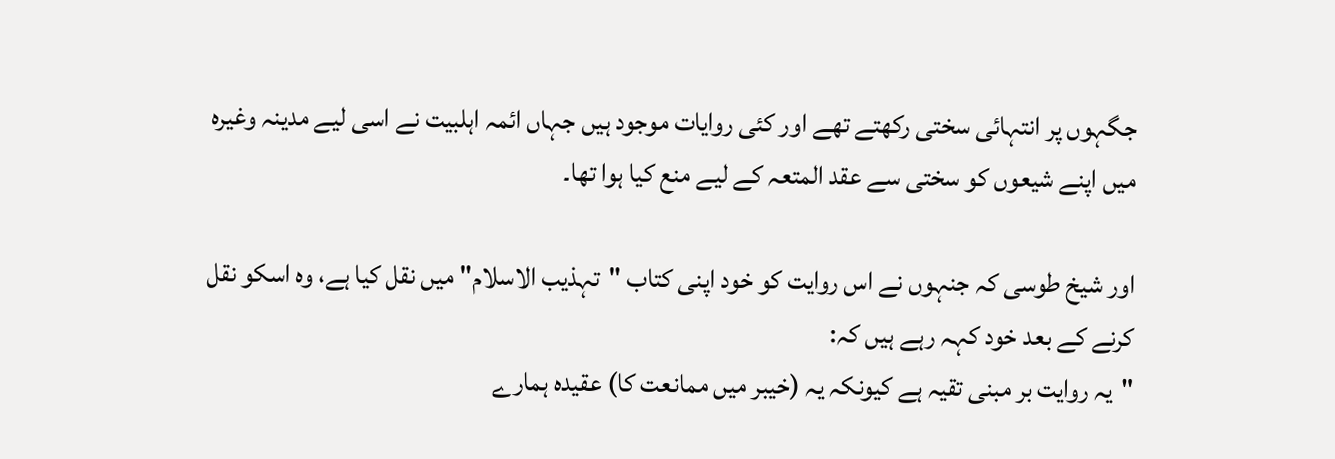جگہوں پر انتہائی سختی رکھتے تھے اور کئی روایات موجود ہیں جہاں ائمہ اہلبیت نے اسی لیے مدینہ وغیرہ میں اپنے شیعوں کو سختی سے عقد المتعہ کے لیے منع کیا ہوا تھا۔

اور شیخ طوسی کہ جنہوں نے اس روایت کو خود اپنی کتاب "تہذیب الاسلام" میں نقل کیا ہے، وہ اسکو نقل کرنے کے بعد خود کہہ رہے ہیں کہ:
"یہ روایت بر مبنی تقیہ ہے کیونکہ یہ (خیبر میں ممانعت کا) عقیدہ ہمارے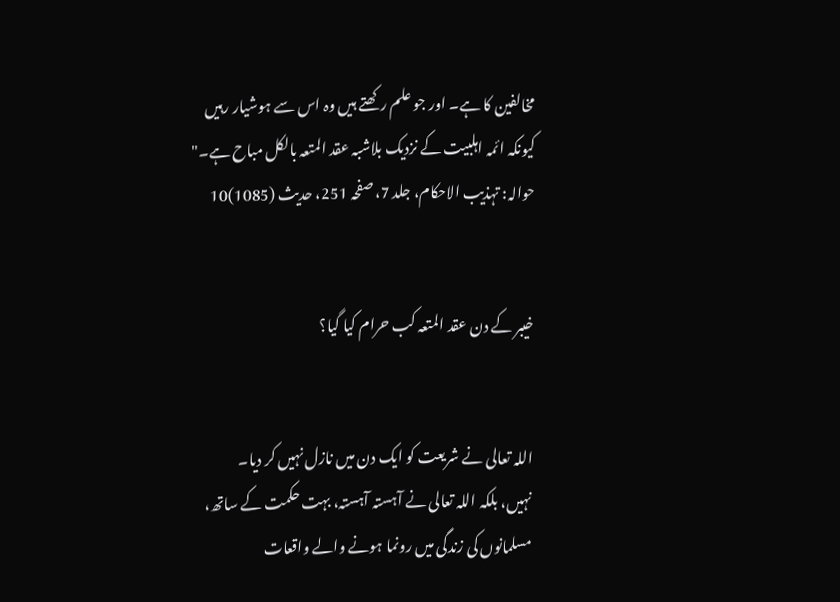مخالفین کا ہے۔ اور جو علم رکھتے ہیں وہ اس سے ہوشیار رہیں کیونکہ ائمہ اہلبیت کے نزدیک بلاشبہ عقد المتعہ بالکل مباح ہے۔"
حوالہ: تہذیب الاحکام، جلد 7، صفحہ 251، حدیث (1085)10


خیبر کے دن عقد المتعہ کب حرام کیا گیا؟


اللہ تعالی نے شریعت کو ایک دن میں نازل نہیں کر دیا۔
نہیں، بلکہ اللہ تعالی نے آہستہ آہستہ، بہت حکمت کے ساتھ، مسلمانوں کی زندگی میں رونما ہونے والے واقعات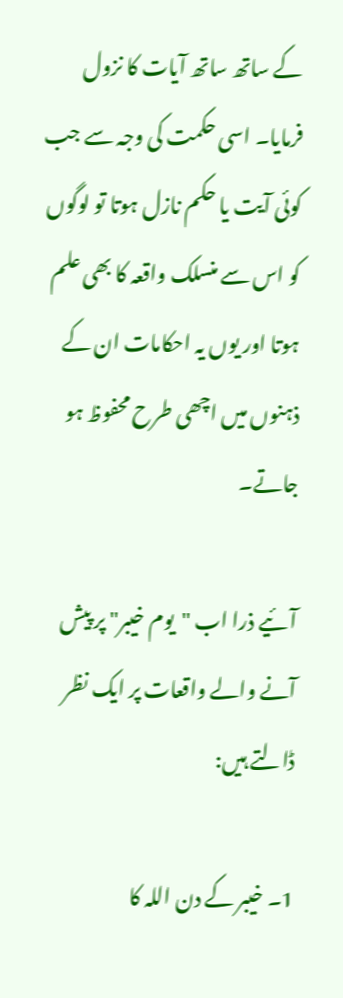کے ساتھ ساتھ آیات کا نزول فرمایا۔ اسی حکمت کی وجہ سے جب کوئی آیت یا حکم نازل ہوتا تو لوگوں کو اس سے منسلک واقعہ کا بھی علم ہوتا اور یوں یہ احکامات ان کے ذہنوں میں اچھی طرح محفوظ ہو جاتے۔

آئیے ذرا اب "یوم خیبر" پر پیش آنے والے واقعات پر ایک نظر ڈالتے ہیں:

1۔ خیبر کے دن اللہ کا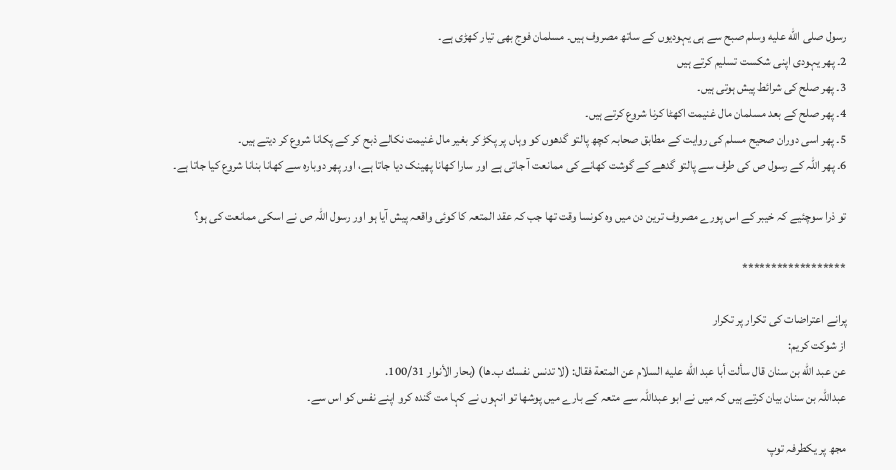رسول صلى الله عليه وسلم صبح سے ہی یہودیوں کے ساتھ مصروف ہیں۔ مسلمان فوج بھی تیار کھڑی ہے۔
2۔ پھر یہودی اپنی شکست تسلیم کرتے ہیں
3۔ پھر صلح کی شرائط پیش ہوتی ہیں۔
4۔ پھر صلح کے بعد مسلمان مال غنیمت اکھٹا کرنا شروع کرتے ہیں۔
5۔ پھر اسی دوران صحیح مسلم کی روایت کے مطابق صحابہ کچھ پالتو گدھوں کو وہاں پر پکڑ کر بغیر مال غنیمت نکالے ذبح کر کے پکانا شروع کر دیتے ہیں۔
6۔ پھر اللہ کے رسول ص کی طرف سے پالتو گدھے کے گوشت کھانے کی ممانعت آ جاتی ہے اور سارا کھانا پھینک دیا جاتا ہے، اور پھر دوبارہ سے کھانا بنانا شروع کیا جاتا ہے۔

تو ذرا سوچئیے کہ خیبر کے اس پورے مصروف ترین دن میں وہ کونسا وقت تھا جب کہ عقد المتعہ کا کوئی واقعہ پیش آیا ہو اور رسول اللہ ص نے اسکی ممانعت کی ہو؟

******************

پرانے اعتراضات کی تکرار پر تکرار
از شوکت کریم:
عن عبد الله بن سنان قال سألت أبا عبد الله عليه السلام عن المتعة فقال: (لا تدنس نفسك ب۔ها) (بحار الأنوار 100/31.
عبداللہ بن سنان بیان کرتے ہیں کہ میں نے ابو عبداللہ سے متعہ کے بارے میں پوشھا تو انہوں نے کہا مت گندہ کرو اپنے نفس کو اس سے۔

مجھ پر یکطرفہ توپ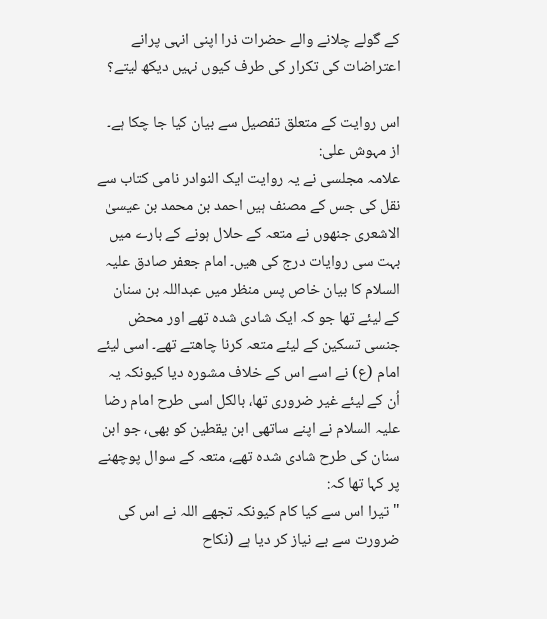کے گولے چلانے والے حضرات ذرا اپنی انہی پرانے اعتراضات کی تکرار کی طرف کیوں نہیں دیکھ لیتے؟

اس روایت کے متعلق تفصیل سے بیان کیا جا چکا ہے۔
از مہوش علی:
علامہ مجلسی نے یہ روایت ایک النوادر نامی کتاب سے نقل کی جس کے مصنف ہیں احمد بن محمد بن عیسیٰ الاشعری جنھوں نے متعہ کے حلال ہونے کے بارے میں بہت سی روایات درج کی ھیں۔ امام جعفر صادق علیہ السلام کا بیان خاص پس منظر میں عبداللہ بن سنان کے لیئے تھا جو کہ ایک شادی شدہ تھے اور محض جنسی تسکین کے لیئے متعہ کرنا چاھتے تھے۔ اسی لیئے امام (ع) نے اسے اس کے خلاف مشورہ دیا کیونکہ یہ اُن کے لیئے غیر ضروری تھا، بالکل اسی طرح امام رضا علیہ السلام نے اپنے ساتھی ابن یقطین کو بھی، جو ابن سنان کی طرح شادی شدہ تھے، متعہ کے سوال پوچھنے پر کہا تھا کہ:
"تیرا اس سے کیا کام کیونکہ تجھے اللہ نے اس کی ضرورت سے بے نیاز کر دیا ہے (نکاح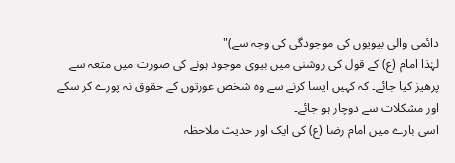دائمی والی بیویوں کی موجودگی کی وجہ سے)"
لہٰذا امام (ع) کے قول کی روشنی میں بیوی موجود ہونے کی صورت میں متعہ سے پرھیز کیا جائے۔ کہ کہیں ایسا کرنے سے وہ شخص عورتوں کے حقوق نہ پورے کر سکے اور مشکلات سے دوچار ہو جائے۔
اسی بارے میں امام رضا (ع) کی ایک اور حدیث ملاحظہ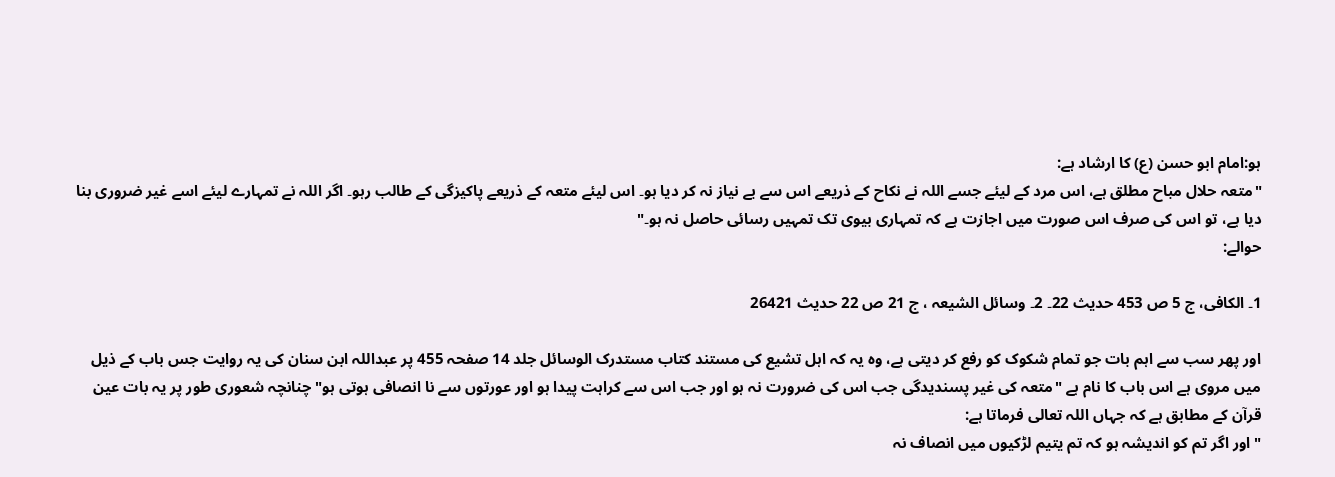ہو:امام ابو حسن (ع) کا ارشاد ہے:
"متعہ حلال مباح مطلق ہے، اس مرد کے لیئے جسے اللہ نے نکاح کے ذریعے اس سے بے نیاز نہ کر دیا ہو۔ اس لیئے متعہ کے ذریعے پاکیزگی کے طالب رہو۔ اگر اللہ نے تمہارے لیئے اسے غیر ضروری بنا دیا ہے، تو اس کی صرف اس صورت میں اجازت ہے کہ تمہاری بیوی تک تمہیں رسائی حاصل نہ ہو۔"
حوالے:

1۔ الکافی، ج 5 ص 453 حدیث 22۔ 2۔ وسائل الشیعہ ، ج 21 ص 22 حدیث 26421

اور پھر سب سے اہم بات جو تمام شکوک کو رفع کر دیتی ہے، وہ یہ کہ اہل تشیع کی مستند کتاب مستدرک الوسائل جلد 14 صفحہ 455 پر عبداللہ ابن سنان کی یہ روایت جس باب کے ذیل میں مروی ہے اس باب کا نام ہے "متعہ کی غیر پسندیدگی جب اس کی ضرورت نہ ہو اور جب اس سے کراہت پیدا ہو اور عورتوں سے نا انصافی ہوتی ہو" چنانچہ شعوری طور پر یہ بات عین قرآن کے مطابق ہے کہ جہاں اللہ تعالی فرماتا ہے:
"اور اگر تم کو اندیشہ ہو کہ تم یتیم لڑکیوں میں انصاف نہ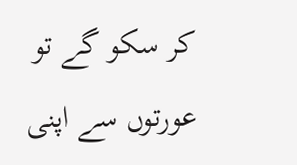کر سکو گے تو عورتوں سے اپنی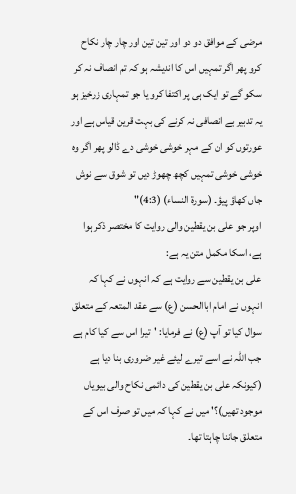مرضی کے موافق دو دو اور تین تین اور چار چار نکاح کرو پھر اگر تمہیں اس کا اندیشہ ہو کہ تم انصاف نہ کر سکو گے تو ایک ہی پر اکتفا کرو یا جو تمہاری زرخیز ہو یہ تدبیر بے انصافی نہ کرنے کی بہت قرین قیاس ہے اور عورتوں کو ان کے مہر خوشی خوشی دے ڈالو پھر اگر وہ خوشی خوشی تمہیں کچھ چھوڑ دیں تو شوق سے نوش جاں کھاؤ پیؤ۔ (سورۃ النساء) (4:3)"
اوپر جو علی بن یقطین والی روایت کا مختصر ذکر ہوا ہے، اسکا مکمل متن یہ ہے:
علی بن یقطین سے روایت ہے کہ انہوں نے کہا کہ انہوں نے امام اباالحسن (ع) سے عقد المتعہ کے متعلق سوال کیا تو آپ (ع) نے فرمایا: 'تیرا اس سے کیا کام ہے جب اللہ نے اسے تیرے لیئے غیر ضروری بنا دیا ہے (کیونکہ علی بن یقطین کی دائمی نکاح والی بیویاں موجود تھیں)؟' میں نے کہا کہ میں تو صرف اس کے متعلق جاننا چاہتا تھا۔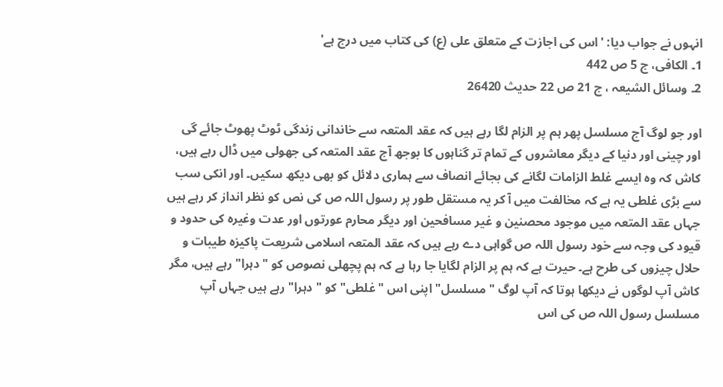انہوں نے جواب دیا: 'اس کی اجازت کے متعلق علی (ع) کی کتاب میں درج ہے'
1۔ الکافی، ج 5 ص 442
2۔ وسائل الشیعہ ، ج 21 ص 22 حدیث 26420

اور جو لوگ آج مسلسل پھر ہم پر الزام لگا رہے ہیں کہ عقد المتعہ سے خاندانی زندگی ٹوٹ پھوٹ جائے گی اور چینی اور دنیا کے دیگر معاشروں کے تمام تر گناہوں کا بوجھ آج عقد المتعہ کی جھولی میں ڈال رہے ہیں، کاش کہ وہ ایسے غلط الزامات لگانے کی بجائے انصاف سے ہماری دلائل کو بھی دیکھ سکیں۔ اور انکی سب سے بڑی غلطی یہ ہے کہ مخالفت میں آ کر یہ مستقل طور پر رسول اللہ ص کی نص کو نظر انداز کر رہے ہیں جہاں عقد المتعہ میں موجود محصنین و غیر مسافحین اور دیگر محارم عورتوں اور عدت وغیرہ کی حدود و قیود کی وجہ سے خود رسول اللہ ص گواہی دے رہے ہیں کہ عقد المتعہ اسلامی شریعت پاکیزہ طیبات و حلال چیزوں کی طرح ہے۔ حیرت ہے کہ ہم پر الزام لگایا جا رہا ہے کہ ہم پچھلی نصوص کو "دہرا" رہے ہیں، مگر کاش آپ لوگوں نے دیکھا ہوتا کہ آپ لوگ "مسلسل" اپنی اس "غلطی" کو "دہرا" رہے ہیں جہاں آپ مسلسل رسول اللہ ص کی اس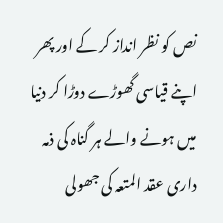نص کو نظر انداز کر کے اور پھر اپنے قیاسی گھوڑے دوڑا کر دنیا میں ہونے والے ہر گناہ کی ذمہ داری عقد المتعہ کی جھولی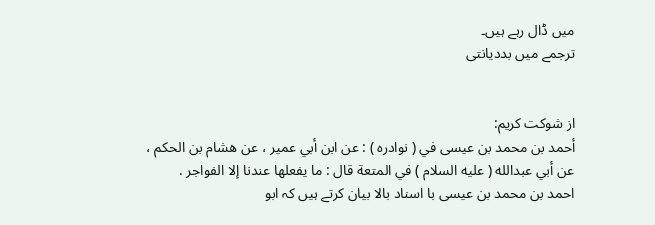میں ڈال رہے ہیں۔
ترجمے میں بددیانتی


از شوکت کریم:
أحمد بن محمد بن عيسى في ( نوادره ) : عن ابن أبي عمير ، عن هشام بن الحكم ، عن أبي عبدالله ( عليه السلام ) في المتعة قال : ما يفعلها عندنا إلا الفواجر .
احمد بن محمد بن عیسی با اسناد بالا بیان کرتے ہیں کہ ابو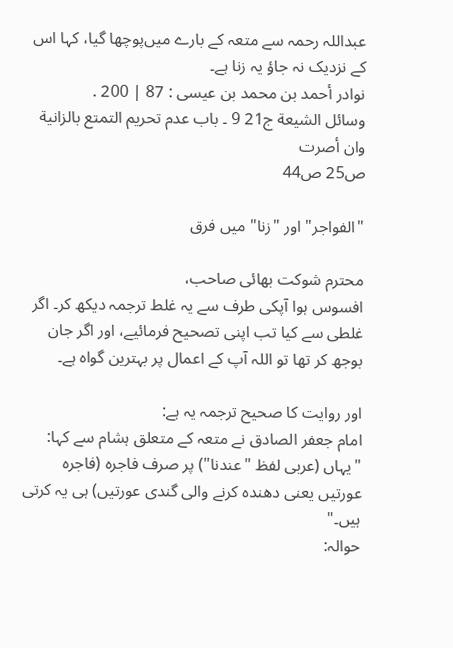عبداللہ رحمہ سے متعہ کے بارے میں‌پوچھا گیا، کہا اس کے نزدیک نہ جاؤ یہ زنا ہے۔
نوادر أحمد بن محمد بن عيسى : 87 | 200 .
وسائل الشيعة ج21 9 ۔ باب عدم تحريم التمتع بالزانية وان أصرت
ص25 ص44

"الفواجر" اور "زنا" میں فرق

محترم شوکت بھائی صاحب،
افسوس ہوا آپکی طرف سے یہ غلط ترجمہ دیکھ کر۔ اگر غلطی سے کیا تب اپنی تصحیح فرمائیے، اور اگر جان بوجھ کر تھا تو اللہ آپ کے اعمال پر بہترین گواہ ہے۔

اور روایت کا صحیح ترجمہ یہ ہے:
امام جعفر الصادق نے متعہ کے متعلق ہشام سے کہا: "یہاں (عربی لفظ "عندنا") پر صرف فاجرہ (فاجرہ عورتیں یعنی دھندہ کرنے والی گندی عورتیں) ہی یہ کرتی ہیں۔"
حوالہ: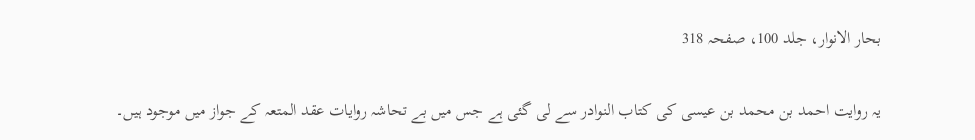بحار الانوار، جلد 100، صفحہ 318

یہ روایت احمد بن محمد بن عیسی کی کتاب النوادر سے لی گئی ہے جس میں بے تحاشہ روایات عقد المتعہ کے جواز میں موجود ہیں۔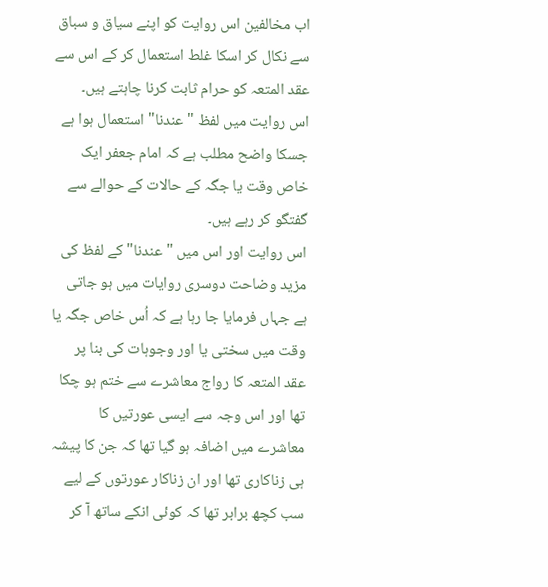اب مخالفین اس روایت کو اپنے سیاق و سباق سے نکال کر اسکا غلط استعمال کر کے اس سے عقد المتعہ کو حرام ثابت کرنا چاہتے ہیں۔
اس روایت میں لفظ "عندنا" استعمال ہوا ہے جسکا واضح مطلب ہے کہ امام جعفر ایک خاص وقت یا جگہ کے حالات کے حوالے سے گفتگو کر رہے ہیں۔
اس روایت اور اس میں "عندنا" کے لفظ کی مزید وضاحت دوسری روایات میں ہو جاتی ہے جہاں فرمایا جا رہا ہے کہ اُس خاص جگہ یا وقت میں سختی یا اور وجوہات کی بنا پر عقد المتعہ کا رواج معاشرے سے ختم ہو چکا تھا اور اس وجہ سے ایسی عورتیں کا معاشرے میں اضافہ ہو گیا تھا کہ جن کا پیشہ ہی زناکاری تھا اور ان زناکار عورتوں کے لیے سب کچھ برابر تھا کہ کوئی انکے ساتھ آ کر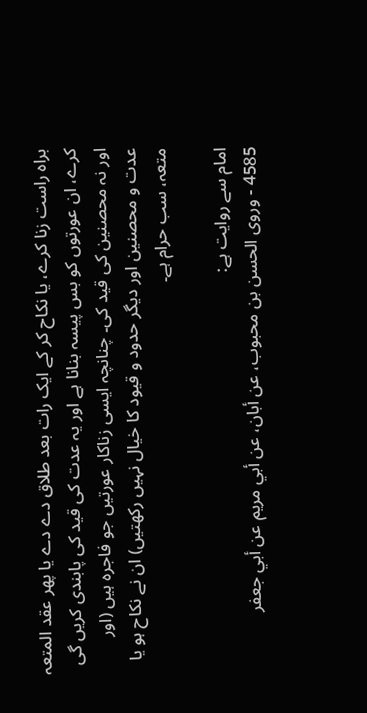براہ راست زنا کرے، یا نکاح کر کے ایک رات بعد طلاق دے دے یا پھر عقد المتعہ کرے، ان عورتوں کو بس پیسہ بنانا ہے اور یہ عدت کی قید کی پابندی کریں گی اور نہ محصنین کی قید کی۔ چنانچہ ایسی زناکار عورتیں جو فاجرہ ہیں (اور عدت و محصنین اور دیگر حدود و قیود کا خیال نہیں رکھتیں) ان نے نکاح ہو یا متعہ، سب حرام ہے۔

امام سے روایت ہے:
4585 - وروى الحسن بن محبوب، عن أبان، عن أبي مريم عن أبي جعفر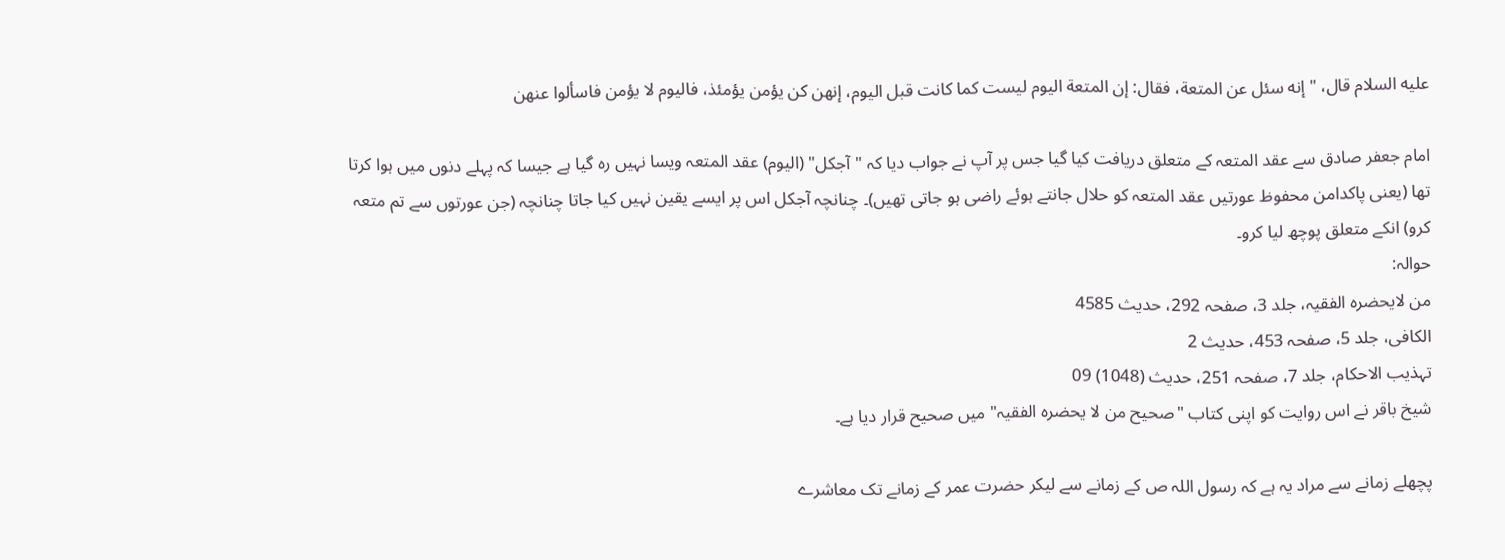عليه السلام قال، " إنه سئل عن المتعة، فقال: إن المتعة اليوم ليست كما كانت قبل اليوم، إنهن كن يؤمن يؤمئذ، فاليوم لا يؤمن فاسألوا عنهن

امام جعفر صادق سے عقد المتعہ کے متعلق دریافت کیا گیا جس پر آپ نے جواب دیا کہ "آجکل" (الیوم) عقد المتعہ ویسا نہیں رہ گیا ہے جیسا کہ پہلے دنوں میں ہوا کرتا تھا (یعنی پاکدامن محفوظ عورتیں عقد المتعہ کو حلال جانتے ہوئے راضی ہو جاتی تھیں)۔ چنانچہ آجکل اس پر ایسے یقین نہیں کیا جاتا چنانچہ (جن عورتوں سے تم متعہ کرو) انکے متعلق پوچھ لیا کرو۔
حوالہ:
من لایحضرہ الفقیہ، جلد 3، صفحہ 292، حدیث 4585
الکافی، جلد 5، صفحہ 453، حدیث 2
تہذیب الاحکام، جلد 7، صفحہ 251، حدیث (1048) 09
شیخ باقر نے اس روایت کو اپنی کتاب "صحیح من لا یحضرہ الفقیہ" میں صحیح قرار دیا ہے۔

پچھلے زمانے سے مراد یہ ہے کہ رسول اللہ ص کے زمانے سے لیکر حضرت عمر کے زمانے تک معاشرے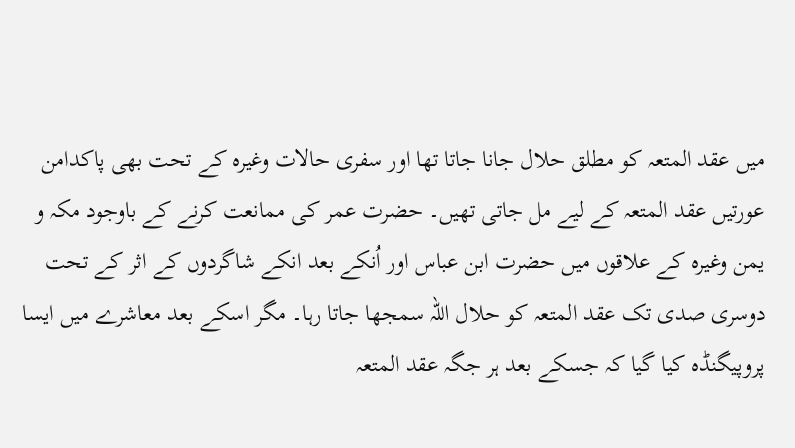میں عقد المتعہ کو مطلق حلال جانا جاتا تھا اور سفری حالات وغیرہ کے تحت بھی پاکدامن عورتیں عقد المتعہ کے لیے مل جاتی تھیں۔ حضرت عمر کی ممانعت کرنے کے باوجود مکہ و یمن وغیرہ کے علاقوں میں حضرت ابن عباس اور اُنکے بعد انکے شاگردوں کے اثر کے تحت دوسری صدی تک عقد المتعہ کو حلال اللہ سمجھا جاتا رہا۔ مگر اسکے بعد معاشرے میں ایسا پروپیگنڈہ کیا گیا کہ جسکے بعد ہر جگہ عقد المتعہ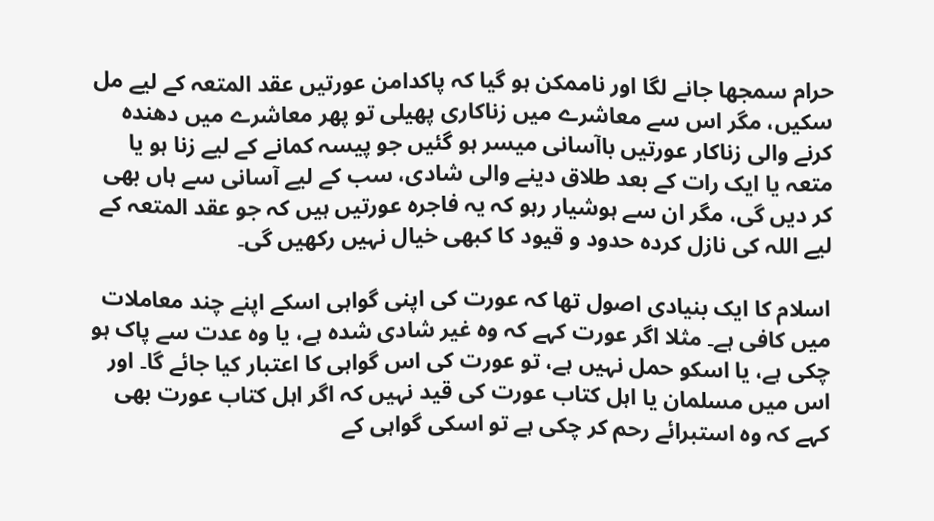حرام سمجھا جانے لگا اور ناممکن ہو گیا کہ پاکدامن عورتیں عقد المتعہ کے لیے مل سکیں، مگر اس سے معاشرے میں زناکاری پھیلی تو پھر معاشرے میں دھندہ کرنے والی زناکار عورتیں باآسانی میسر ہو گئیں جو پیسہ کمانے کے لیے زنا ہو یا متعہ یا ایک رات کے بعد طلاق دینے والی شادی، سب کے لیے آسانی سے ہاں بھی کر دیں گی، مگر ان سے ہوشیار رہو کہ یہ فاجرہ عورتیں ہیں کہ جو عقد المتعہ کے لیے اللہ کی نازل کردہ حدود و قیود کا کبھی خیال نہیں رکھیں گی۔

اسلام کا ایک بنیادی اصول تھا کہ عورت کی اپنی گواہی اسکے اپنے چند معاملات میں کافی ہے۔ مثلا اگر عورت کہے کہ وہ غیر شادی شدہ ہے، یا وہ عدت سے پاک ہو چکی ہے، یا اسکو حمل نہیں ہے، تو عورت کی اس گواہی کا اعتبار کیا جائے گا۔ اور اس میں مسلمان یا اہل کتاب عورت کی قید نہیں کہ اگر اہل کتاب عورت بھی کہے کہ وہ استبرائے رحم کر چکی ہے تو اسکی گواہی کے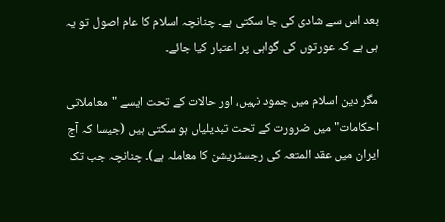بعد اس سے شادی کی جا سکتی ہے۔ چنانچہ اسلام کا عام اصول تو یہ ہی ہے کہ عورتوں کی گواہی پر اعتبار کیا جائے۔

مگر دین اسلام میں جمود نہیں، اور حالات کے تحت ایسے "معاملاتی احکامات" میں ضرورت کے تحت تبدیلیاں ہو سکتی ہیں (جیسا کہ آج ایران میں عقد المتعہ کی رجسٹریشن کا معاملہ ہے)۔ چنانچہ جب تک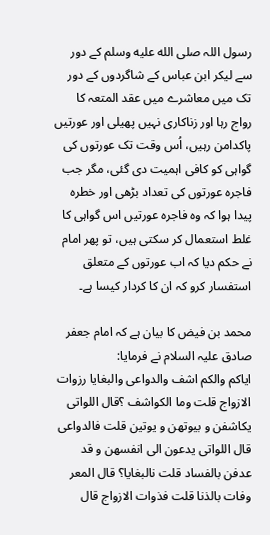رسول اللہ صلى الله عليه وسلم کے دور سے لیکر ابن عباس کے شاگردوں کے دور تک میں معاشرے میں عقد المتعہ کا رواج رہا اور زناکاری نہیں پھیلی اور عورتیں پاکدامن رہیں، اُس وقت تک عورتوں کی گواہی کو کافی اہمیت دی گئی، مگر جب فاجرہ عورتوں کی تعداد بڑھی اور خطرہ پیدا ہوا کہ وہ فاجرہ عورتیں اس گواہی کا غلط استعمال کر سکتی ہیں، تو پھر امام نے حکم دیا کہ اب عورتوں کے متعلق استفسار کرو کہ ان کا کردار کیسا ہے۔

محمد بن فیض کا بیان ہے کہ امام جعفر صادق علیہ السلام نے فرمایا:
ایاکم والکم اشف والدواعی والبغایا رزوات الازواج قلت وما الکواشف ؟قال اللواتی یکاشفن و بیوتھن و یوتین قلت فالدواعی قال اللواتی یدعون الی انفسھن و قد عدفن بالفساد قلت نالبغایا؟ قال المعر وفات بالذنا قلت فذوات الازواج قال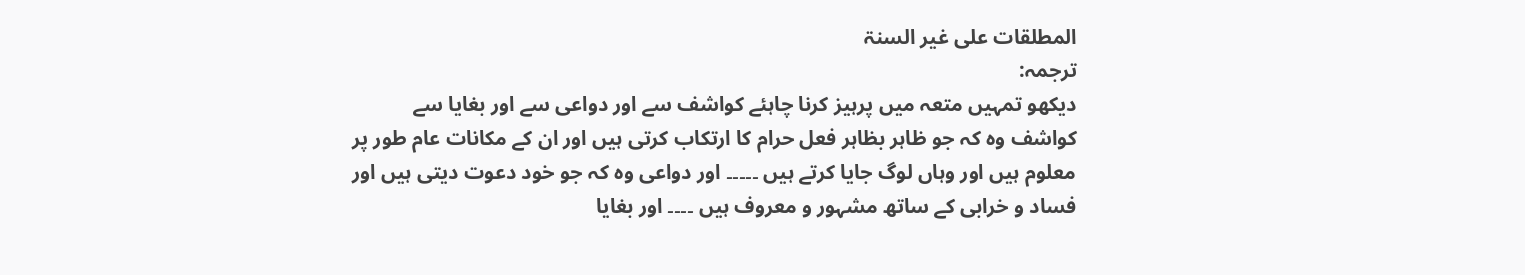المطلقات علی غیر السنۃ
ترجمہ:
دیکھو تمہیں متعہ میں پرہیز کرنا چاہئے کواشف سے اور دواعی سے اور بغایا سے کواشف وہ کہ جو ظاہر بظاہر فعل حرام کا ارتکاب کرتی ہیں اور ان کے مکانات عام طور پر معلوم ہیں اور وہاں لوگ جایا کرتے ہیں ۔۔۔۔۔ اور دواعی وہ کہ جو خود دعوت دیتی ہیں اور فساد و خرابی کے ساتھ مشہور و معروف ہیں ۔۔۔۔ اور بغایا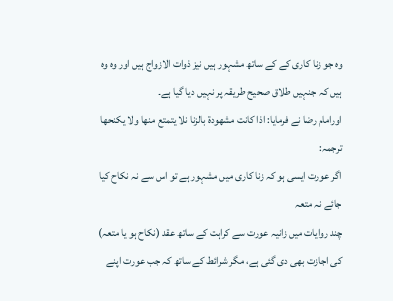وہ جو زنا کاری کے کے ساتھ مشہور ہیں نیز ذوات الازواج ہیں اور وہ وہ ہیں کہ جنہیں طلاق صحیح طریقہ پر نہیں دیا گیا ہے۔
اورامام رضا نے فرمایا: اذا کانت مشھودۃ بالزنا نلا یتمتع منھا ولا یکنحھا
ترجمہ:
اگر عورت ایسی ہو کہ زنا کاری میں مشہور ہے تو اس سے نہ نکاح کیا جائے نہ متعہ
چند روایات میں زانیہ عورت سے کراہت کے ساتھ عقد (نکاح ہو یا متعہ) کی اجازت بھی دی گئی ہے، مگر شرائط کے ساتھ کہ جب عورت اپنے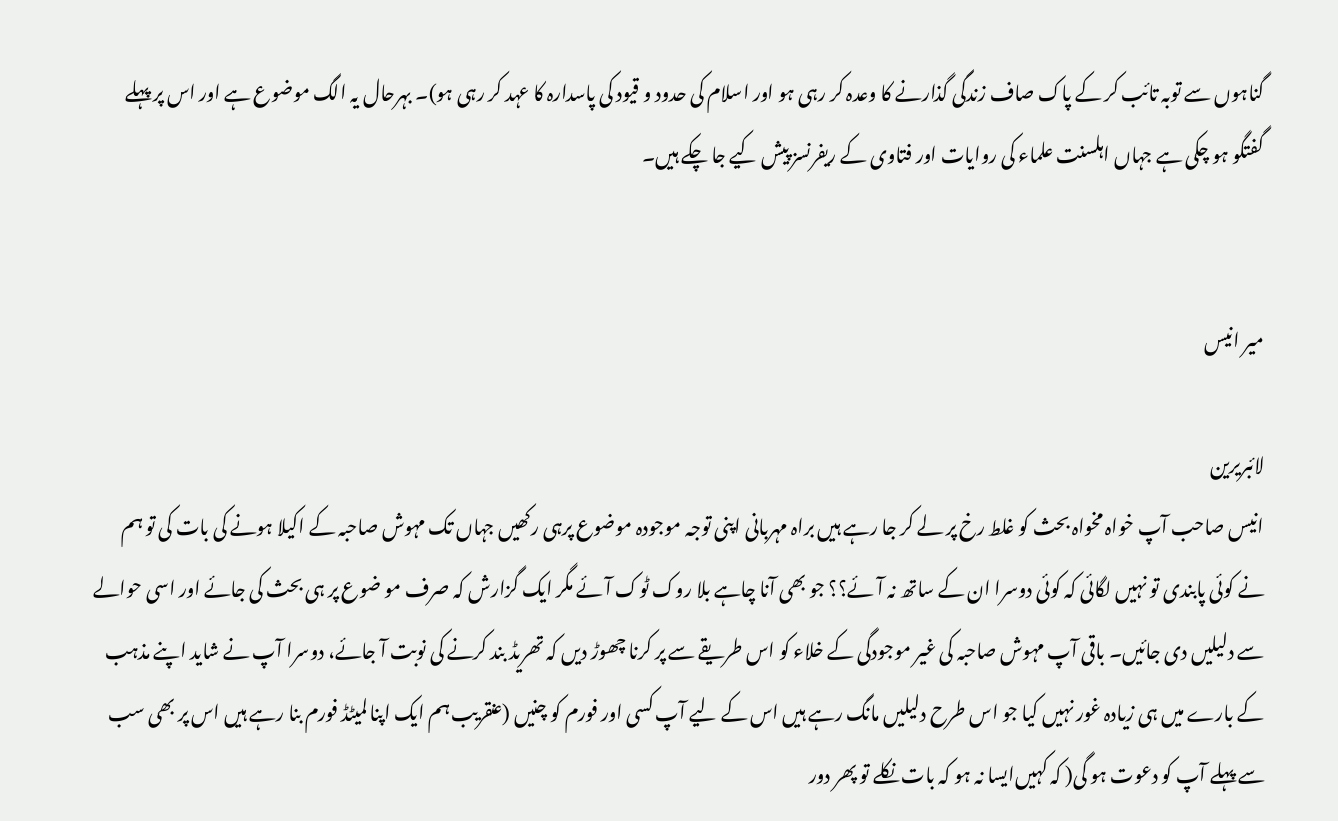گناہوں سے توبہ تائب کر کے پاک صاف زندگی گذارنے کا وعدہ کر رہی ہو اور اسلام کی حدود و قیود کی پاسدارہ کا عہد کر رہی ہو)۔ بہرحال یہ الگ موضوع ہے اور اس پر پہلے گفتگو ہو چکی ہے جہاں اہلسنت علماء کی روایات اور فتاوی کے ریفرنسز پیش کیے جا چکے ہیں۔


میر انیس

لائبریرین
انیس صاحب آپ خواہ مخواہ بحث کو غلط رخ پر لے کر جا رہے ہیں‌ براہ مہربانی اپنی توجہ موجودہ موضوع پرہی رکھیں جہاں تک مہوش صاحبہ کے اکیلا ہونے کی بات کی تو ہم نے کوئی پابندی تو نہیں لگائی کہ کوئی دوسرا ان کے ساتھ نہ آئے؟؟ جو بھی آنا چاہے بلا روک ٹوک آئے مگر ایک گزارش کہ صرف مو ضوع پر ہی بحث کی جائے اور اسی حوالے سے دلیلیں دی جائیں۔ باقی آپ مہوش صاحبہ کی غیر موجودگی کے خلاء کو اس طریقے سے پر کرنا چھوڑ دیں کہ تھریڈ بند کرنے کی نوبت آ جائے، دوسرا آپ نے شاید اپنے مذہب کے بارے میں ہی زیادہ غور نہیں کیا جو اس طرح دلیلیں مانگ رہے ہیں اس کے لیے آپ کسی اور فورم کو چنیں (عنقریب ہم ایک اپنا لمیٹڈ فورم بنا رہے ہیں اس پر بھی سب سے پہلے آپ کو دعوت ہو گی( کہ کہیں‌ایسا نہ ہو کہ بات نکلے تو پھر دور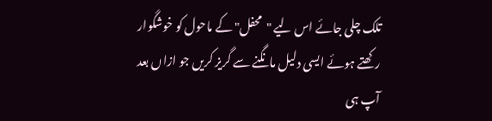تلک چلی جائے اس لیے "محفل" کے ماحول کو خوشگوار رکھتے ہوئے ایسی دلیل مانگنے سے گریز کریں جو ازاں بعد آپ ہی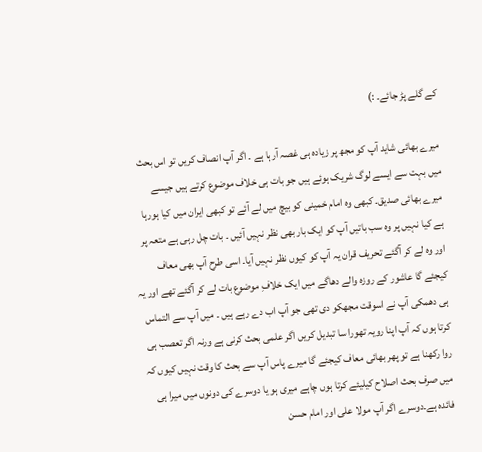کے گلے پڑ جائے۔ :)

میرے بھائی شاید آپ کو مجھ پر زیادہ ہی غصہ آرہا ہے ۔ اگر آپ انصاف کریں تو اس بحث میں بہت سے ایسے لوگ شریک ہوئے ہیں جو بات ہی خلاف موضوع کرتے ہیں جیسے میرے بھائی صدیق۔ کبھی وہ امام خمینی کو بیچ میں لے آئے تو کبھی ایران میں کیا ہورہا ہے کیا نہیں پر وہ سب باتیں آپ کو ایک بار بھی نظر نہیں آئیں ۔ بات چل رہی ہے متعہ پر اور وہ لے کر آگئے تحریف قران یہ آپ کو کیوں نظر نہیں آیا۔ اسی طرح آپ بھی معاف کیجئے گا عاشور کے روزہ والے دھاگے میں ایک خلافِ موضوع بات لے کر آگئے تھے اور یہ ہی دھمکی آپ نے اسوقت مجھکو دی تھی جو آپ اب دے رہے ہیں ۔ میں آپ سے التماس کرتا ہوں کہ آپ اپنا رویہ تھورا سا تبدیل کریں اگر علمی بحث کرنی ہے ورنہ اگر تعصب ہی روا رکھنا ہے تو پھر بھائی معاف کیجئے گا میرے پاس آپ سے بحث کا وقت نہیں کیوں کہ میں صرف بحث اصلاح کیلیئے کرتا ہوں چاہے میری ہو یا دوسرے کی دونوں میں میرا ہی فائدہ ہے۔دوسرے اگر آپ مولا علی اور امام حسن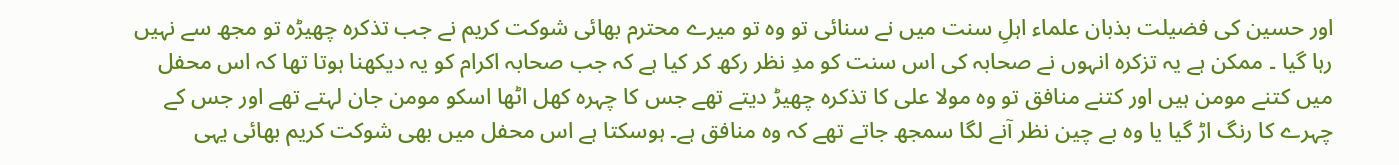اور حسین کی فضیلت بذبان علماء اہلِ سنت میں نے سنائی تو وہ تو میرے محترم بھائی شوکت کریم نے جب تذکرہ چھیڑہ تو مجھ سے نہیں رہا گیا ۔ ممکن ہے یہ تزکرہ انہوں نے صحابہ کی اس سنت کو مدِ نظر رکھ کر کیا ہے کہ جب صحابہ اکرام کو یہ دیکھنا ہوتا تھا کہ اس محفل میں کتنے مومن ہیں اور کتنے منافق تو وہ مولا علی کا تذکرہ چھیڑ دیتے تھے جس کا چہرہ کھل اٹھا اسکو مومن جان لہتے تھے اور جس کے چہرے کا رنگ اڑ گیا یا وہ بے چین نظر آنے لگا سمجھ جاتے تھے کہ وہ منافق ہے۔ ہوسکتا ہے اس محفل میں بھی شوکت کریم بھائی یہی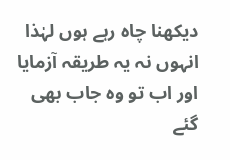دیکھنا چاہ رہے ہوں لہٰذا انہوں نہ یہ طریقہ آزمایا اور اب تو وہ جاب بھی گئے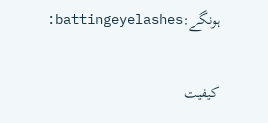ہونگے:battingeyelashes:

کیفیت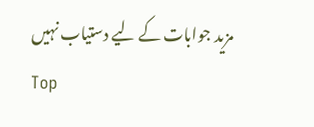مزید جوابات کے لیے دستیاب نہیں
Top